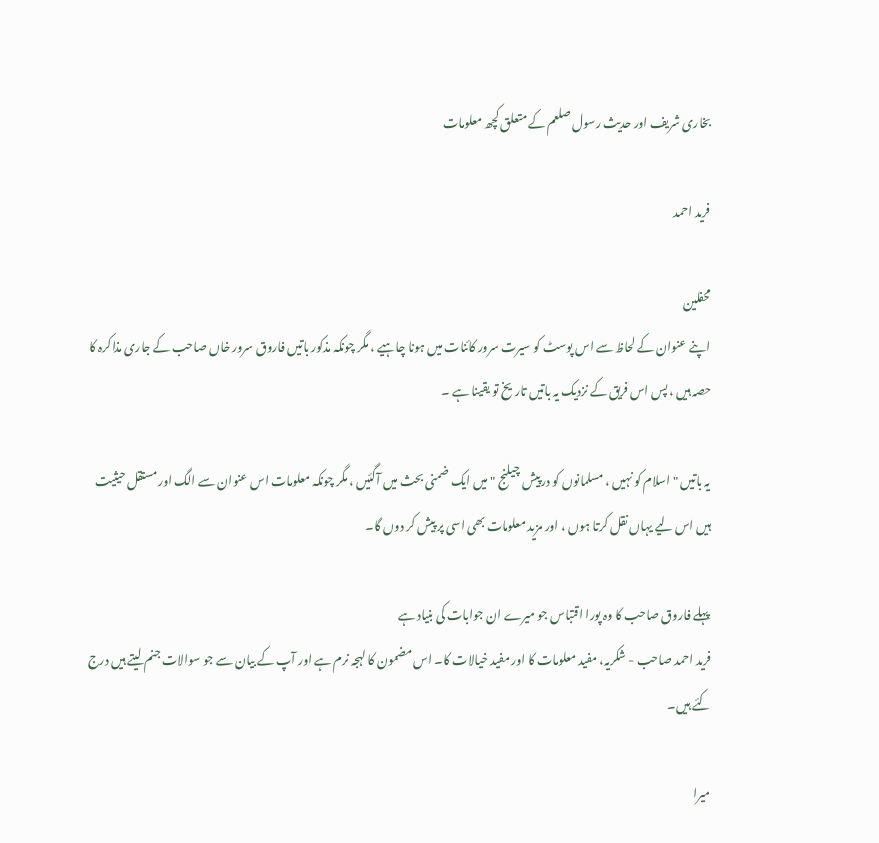بخاری شریف اور حدیث رسول صلعم کے متعلق کچھ معلومات

فرید احمد

محفلین
اپنے عنوان کے لحاظ سے اس پوسٹ کو سیرت سرور کائنات میں ہونا چاہیے ، مگر چونکہ مذکور باتیں فاروق سرور خاں صاحب کے جاری مذاکرہ کا حصہ ہیں ، پس اس فریق کے نزدیک یہ باتیں تاریخ تو یقینا ہے ۔

یہ باتیں " اسلام کو نہیں ، مسلمانوں کو درپیش چیلنج " میں ایک ضمنی بحث میں آگئیں ، مگر چونکہ معلومات اس عنوان سے الگ اور مستقل حیثیت ہیں اس لیے یہاں نقل کرتا ہوں ، اور مزید معلومات بھی اسی پر پیش کر دوں گا۔

پہلے فاروق صاحب کا وہ پورا اقتباس جو میرے ان جوابات کی بنیاد ہے
فرید احمد صاحب - شکریہ، مفید معلومات کا اور مفید خیالات کا۔ اس مضمون کا لہجہ نرم ہے اور آپ کے بیان سے جو سوالات جنم لیتے ہیں درج کئے ہیں۔

میرا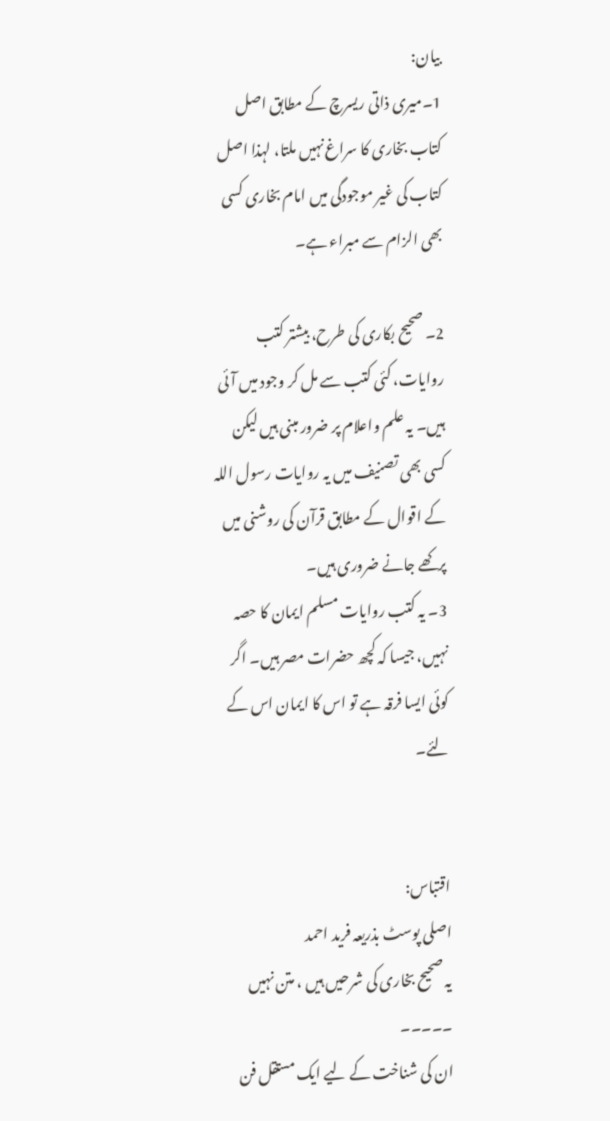بیان:
1۔میری ذاتی ریسرچ کے مطابق اصل کتاب بخاری کا سراغ‌نہیں ملتا، لہذا اصل کتاب کی غیر موجودگی میں امام بخاری کسی بھی الزام سے مبراء ہے۔

2۔ صحیح بکاری کی طرح، بیشتر کتب روایات، کئی کتب سے مل کر وجود میں آئی ہیں۔ یہ علم واعلام پر ضرور مبنی ہیں لیکن کسی بھی تصنیف میں یہ روایات رسول اللہ کے اقوال کے مطابق قرآن کی روشنی میں پرکھے جانے ضروری ہیں۔
3۔ یہ کتب روایات مسلم ایمان کا حصہ نہیں، جیسا کہ کچھ حضرات مصر ہیں۔ اگر کوئی ایسا فرقہ ہے تو اس کا ایمان اس کے لئے۔


اقتباس:
اصلی پوسٹ بذریعہ فرید احمد
یہ صحیح بخاری کی شرحیں ہیں ، متن نہیں ۔۔۔۔۔
ان کی شناخت کے لیے ایک مستقل فن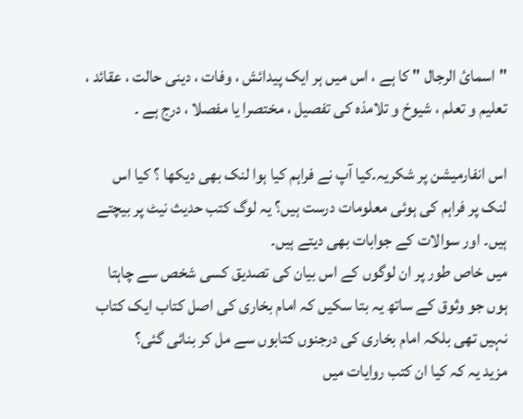"اسمائ الرجال " کا ہے ، اس میں ہر ایک پیدائش ، وفات ، دینی حالت ، عقائد ، تعلیم و تعلم ، شیوخ و تلامذہ کی تفصیل ، مختصرا یا مفصلا ، درج ہے ۔

اس انفارمیشن پر شکریہ۔کیا آپ نے فراہم کیا ہوا لنک بھی دیکھا ؟ کیا اس لنک پر فراہم کی ہوئی معلومات درست ہیں؟ یہ لوگ کتب حدیث نیٹ پر بیچتے ہیں۔ اور سوالات کے جوابات بھی دیتے ہیں۔
میں خاص طور پر ان لوگوں کے اس بیان کی تصدیق کسی شخص سے چاہتا ہوں جو وثوق کے ساتھ یہ بتا سکیں کہ امام بخاری کی اصل کتاب ایک کتاب نہیں تھی بلکہ امام بخاری کی درجنوں کتابوں سے مل کر بنائی گئی؟
مزید یہ کہ کیا ان کتب روایات میں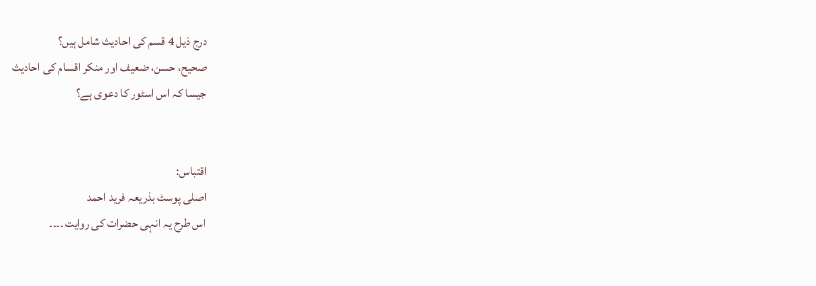درج ذیل 4 قسم کی احادیث شامل ہیں؟
صحیح، حسن، ضعیف اور منکر اقسام کی احادیث
جیسا کہ اس اسٹور کا دعوی ہے؟


اقتباس:
اصلی پوسٹ بذریعہ فرید احمد
اس طرح یہ انہی حضرات کی روایت ۔۔۔۔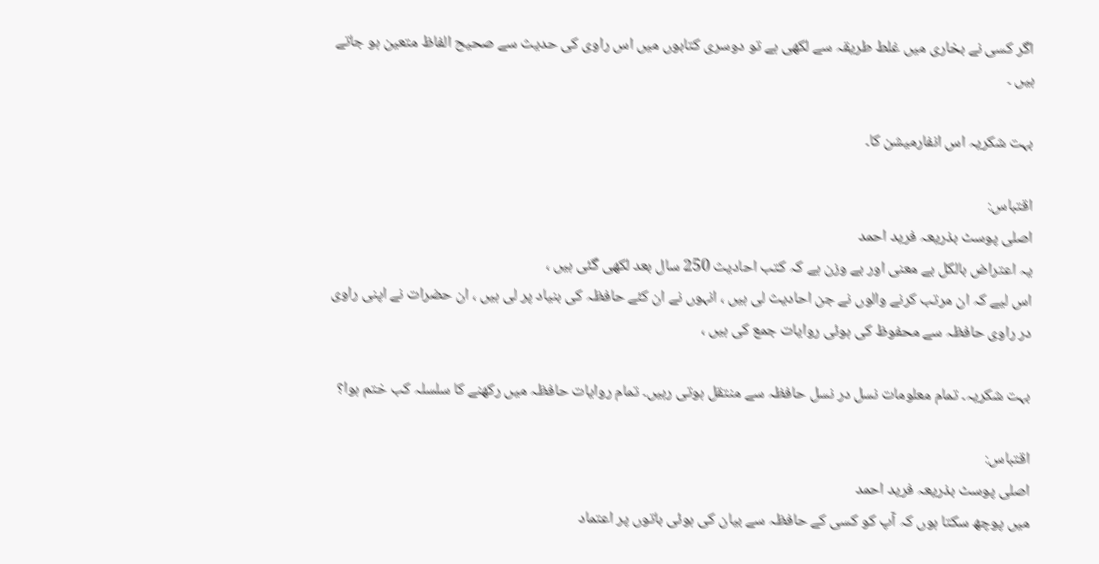اگر کسی نے بخاری میں غلط طریقہ سے لکھی ہے تو دوسری کتابوں میں اس راوی کی حدیث سے صحیح الفاظ متعین ہو جاتے ہیں ۔

بہت شکریہ اس انفارمیشن کا۔

اقتباس:
اصلی پوسٹ بذریعہ فرید احمد
یہ اعتراض بالکل بے معنی اور بے وزن ہے کہ کتب احادیث 250 سال بعد لکھی گئی ہیں ،
اس لیے کہ ان مرتب کرنے والوں نے جن احادیث لی ہیں ، انہوں نے ان کئے حافظہ کی بنیاد پر لی ہیں ، ان حضرات نے اپنی راوی در راوی حافظہ سے محفوظ کی ہوئی روایات جمع کی ہیں ،

بہت شکریہ۔ تمام معلومات نسل در نسل حافظہ سے منتقل ہوتی رہیں۔ تمام روایات حافظہ میں رکھنے کا سلسلہ کب ختم ہوا؟

اقتباس:
اصلی پوسٹ بذریعہ فرید احمد
میں پوچھ سکتا ہوں کہ آپ کو کسی کے حافظہ سے بیان کی ہوئی باتوں پر اعتماد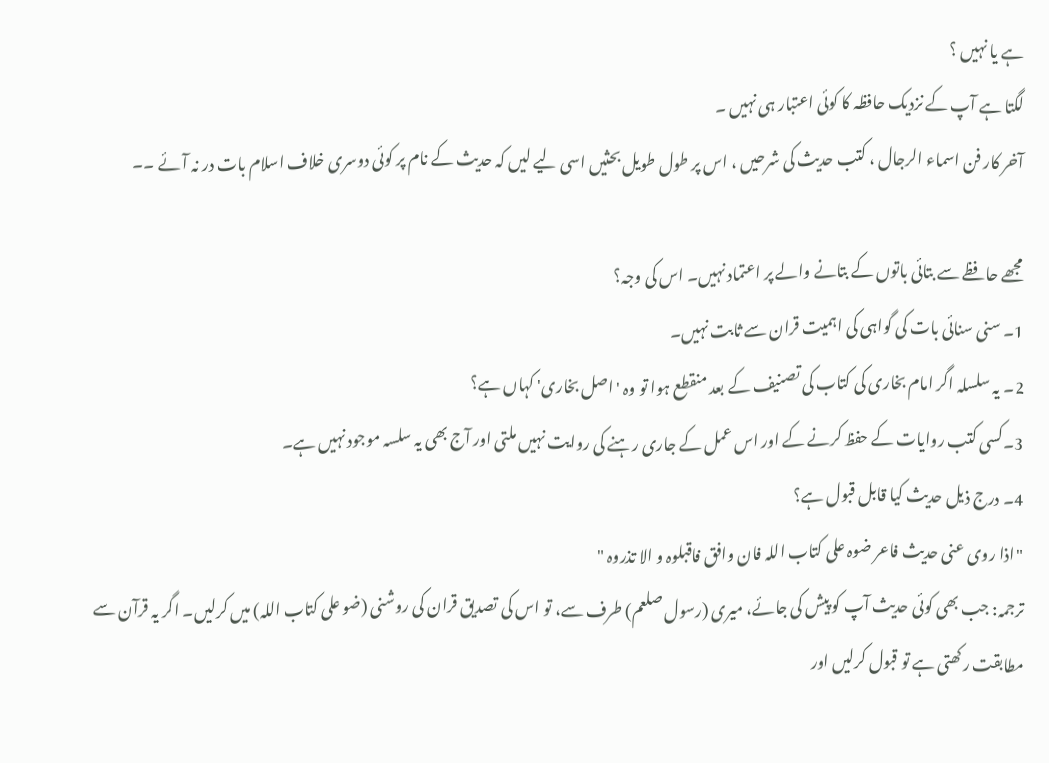ہے یا نہیں ؟
لگتا ہے آپ کے نزدیک حافظہ کا کوئی اعتبار ہی نہیں ۔
آخر کار فن اسماء الرجال ، کتب حدیث کی شرحیں ، اس پر طول طویل بحثیں اسی لیے لیں کہ حدیث کے نام پر کوئی دوسری خلاف اسلام بات در نہ آئے ۔۔

مجھے حافظے سے بتائی باتوں کے بتانے والے پر اعتماد نہیں۔ اس کی وجہ؟
1۔ سنی سنائی بات کی گواہی کی اہمیت قران سے ثابت نہیں۔
2۔ یہ سلسلہ اگر امام بخاری کی کتاب کی تصنیف کے بعد منقطع ہوا تو وہ 'اصل بخاری' کہاں ہے؟
3۔کسی کتب روایات کے حفظ کرنے کے اور اس عمل کے جاری رہنے کی روایت نہیں ملتی اور آج بھی یہ سلسہ موجود نہیں ہے۔
4۔ درج ذیل حدیث کیا قابل قبول ہے؟
"اذا روی عنی حدیث فاعر ضوہ علی کتاب اللہ فان وافق فاقبلوہ و الا تذروہ "
ترجمہ: جب بھی کوئی حدیث آپ کو پیش کی جائے، میری (رسول صلعم) طرف سے، تو اس کی تصدیق قران کی روشنی (ضو علی کتاب اللہ) میں کرلیں۔ اگر یہ قرآن سے مطابقت رکھتی ہے تو قبول کرلیں اور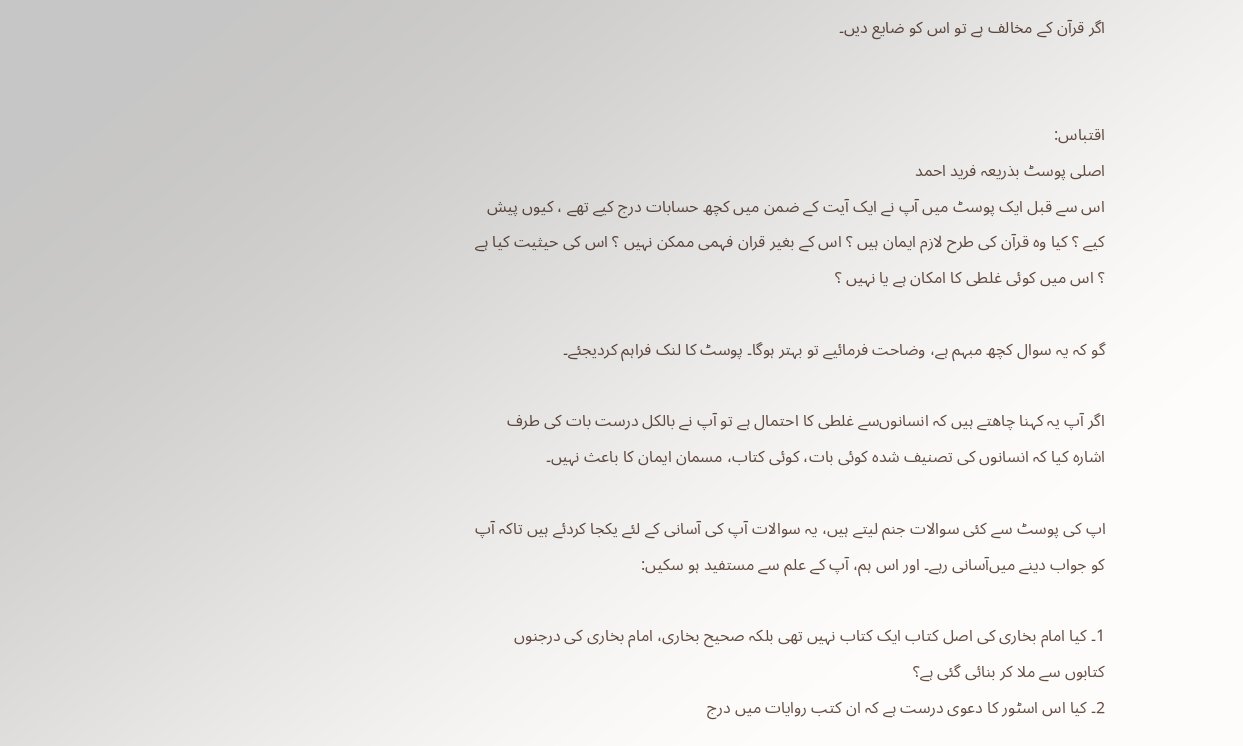اگر قرآن کے مخالف ہے تو اس کو ضایع دیں۔


اقتباس:
اصلی پوسٹ بذریعہ فرید احمد
اس سے قبل ایک پوسٹ میں آپ نے ایک آیت کے ضمن میں کچھ حسابات درج کیے تھے ، کیوں پیش کیے ؟ کیا وہ قرآن کی طرح لازم ایمان ہیں ؟ اس کے بغیر قران فہمی ممکن نہیں ؟ اس کی حیثیت کیا ہے ؟ اس میں کوئی غلطی کا امکان ہے یا نہیں ؟

گو کہ یہ سوال کچھ مبہم ہے، وضاحت فرمائیے تو بہتر ہوگا۔ پوسٹ کا لنک فراہم کردیجئے۔

اگر آپ یہ کہنا چاھتے ہیں کہ انسانوں‌سے غلطی کا احتمال ہے تو آپ نے بالکل درست بات کی طرف اشارہ کیا کہ انسانوں کی تصنیف شدہ کوئی بات، کوئی کتاب، مسمان ایمان کا باعث نہیں۔

اپ کی پوسٹ سے کئی سوالات جنم لیتے ہیں، یہ سوالات آپ کی آسانی کے لئے یکجا کردئے ہیں تاکہ آپ کو جواب دینے میں‌آسانی رہے۔ اور اس ہم، آپ کے علم سے مستفید ہو سکیں:

1۔ کیا امام بخاری کی اصل کتاب ایک کتاب نہیں تھی بلکہ صحیح بخاری، امام بخاری کی درجنوں کتابوں سے ملا کر بنائی گئی ہے؟
2۔ کیا اس اسٹور کا دعوی درست ہے کہ ان کتب روایات میں درج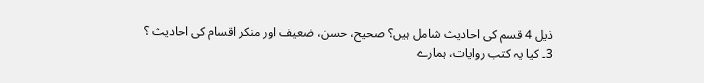ذیل 4 قسم کی احادیث شامل ہیں؟ صحیح، حسن، ضعیف اور منکر اقسام کی احادیث ؟
3۔ کیا یہ کتب روایات، ہمارے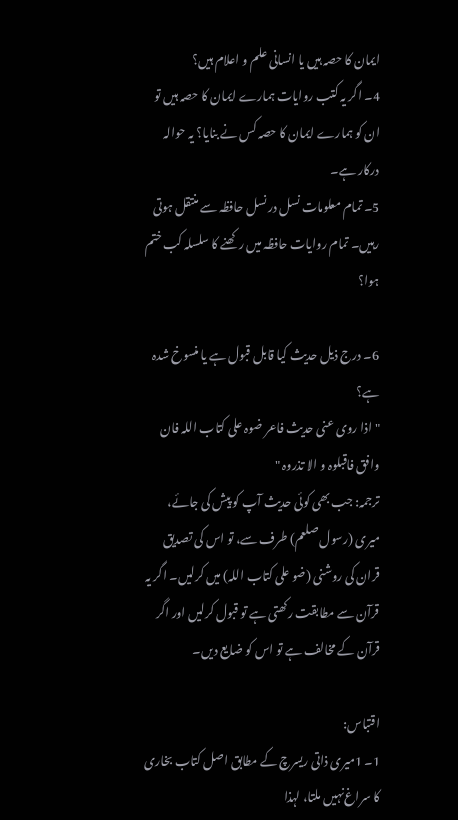ایمان کا حصہ ہیں یا انسانی علم و اعلام ہیں؟
4۔ اگر یہ کتب روایات ہمارے ایمان کا حصہ ہیں تو ان کو ہمارے ایمان کا حصہ کس نے بنایا؟ یہ حوالہ درکار ہے۔
5۔ تمام معلومات نسل در نسل حافظہ سے منتقل ہوتی رہیں۔ تمام روایات حافظہ میں رکھنے کا سلسلہ کب ختم ہوا؟

6۔ درج ذیل حدیث کیا قابل قبول ہے یا منسوخ شدہ ہے؟
"اذا روی عنی حدیث فاعر ضوہ علی کتاب اللہ فان وافق فاقبلوہ و الا تذروہ "
ترجمہ: جب بھی کوئی حدیث آپ کو پیش کی جائے، میری (رسول صلعم) طرف سے، تو اس کی تصدیق قران کی روشنی (ضو علی کتاب اللہ) میں کرلیں۔ اگر یہ قرآن سے مطابقت رکھتی ہے تو قبول کرلیں اور اگر قرآن کے مخالف ہے تو اس کو ضایع دیں۔

اقتباس:
1۔ 1میری ذاتی ریسرچ کے مطابق اصل کتاب بخاری کا سراغ‌نہیں ملتا، لہذا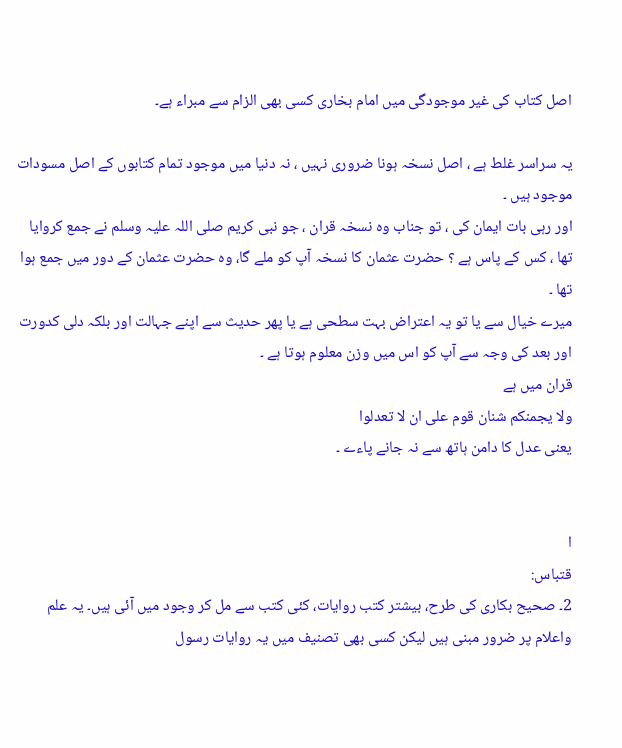اصل کتاب کی غیر موجودگی میں امام بخاری کسی بھی الزام سے مبراء ہے۔

یہ سراسر غلط ہے ، اصل نسخہ ہونا ضروری نہیں ، نہ دنیا میں موجود تمام کتابوں کے اصل مسودات موجود ہیں ۔
اور رہی بات ایمان کی ، تو جناب وہ نسخہ قران ، جو نبی کریم صلی اللہ علیہ وسلم نے جمع کروایا تھا ، کس کے پاس ہے ؟ حضرت عثمان کا نسخہ آپ کو ملے گا، وہ حضرت عثمان کے دور میں جمع ہوا تھا ۔
میرے خیال سے یا تو یہ اعتراض بہت سطحی ہے یا پھر حدیث سے اپنے جہالت اور بلکہ دلی کدورت اور بعد کی وجہ سے آپ کو اس میں وزن معلوم ہوتا ہے ۔
قران میں ہے
ولا یجمنکم شنان قوم علی ان لا تعدلوا
یعنی عدل کا دامن ہاتھ سے نہ جانے پاءے ۔


ا
قتباس:
2۔ صحیح بکاری کی طرح، بیشتر کتب روایات، کئی کتب سے مل کر وجود میں آئی ہیں۔ یہ علم واعلام پر ضرور مبنی ہیں لیکن کسی بھی تصنیف میں یہ روایات رسول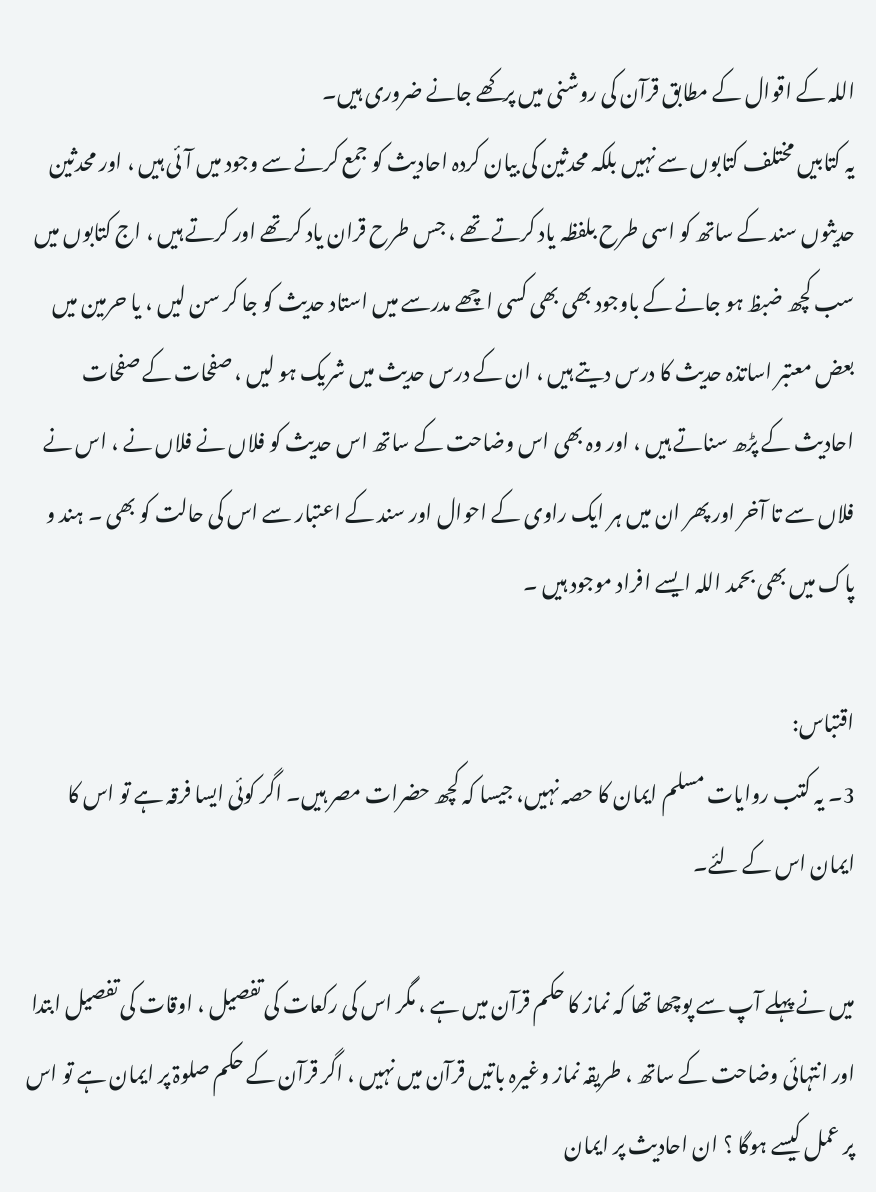اللہ کے اقوال کے مطابق قرآن کی روشنی میں پرکھے جانے ضروری ہیں۔
یہ کتابیں مختلف کتابوں سے نہیں بلکہ محدثین کی بیان کردہ احادیث کو جمع کرنے سے وجود میں آئی ہیں ، اور محدثین حدیثوں سند کے ساتھ کو اسی طرح بلفظہ یاد کرتے تھے ، جس طرح قران یاد کرتھے اور کرتے ہیں ، اج کتابوں میں سب کچھ ضبظ ہو جانے کے باوجود بھی بھی کسی اچھے مدرسے میں استاد حدیث کو جا کر سن لیں ، یا حرمین میں بعض معتبر اساتذہ حدیث کا درس دیتے ہیں ، ان کے درس حدیث میں شریک ہو لیں ، صفحات کے صفحات احادیث کے پڑھ سناتے ہیں ، اور وہ بھی اس وضاحت کے ساتھ اس حدیث کو فلاں نے فلاں نے ، اس نے فلاں سے تا آخر اور پھر ان میں ہر ایک راوی کے احوال اور سند کے اعتبار سے اس کی حالت کو بھی ۔ ہند و پاک میں بھی بحمد اللہ ایسے افراد موجود ہیں ۔

اقتباس:
3۔ یہ کتب روایات مسلم ایمان کا حصہ نہیں، جیسا کہ کچھ حضرات مصر ہیں۔ اگر کوئی ایسا فرقہ ہے تو اس کا ایمان اس کے لئے۔

میں نے پہلے آپ سے پوچھا تھا کہ نماز کا حکم قرآن میں ہے ، مگر اس کی رکعات کی تفصیل ، اوقات کی تفصیل ابتدا اور انتہائی وضاحت کے ساتھ ، طریقہ نماز وغیرہ باتیں قرآن میں نہیں ، اگر قرآن کے حکم صلوۃ پر ایمان ہے تو اس پر عمل کیسے ہوگا ؟ ان احادیث پر ایمان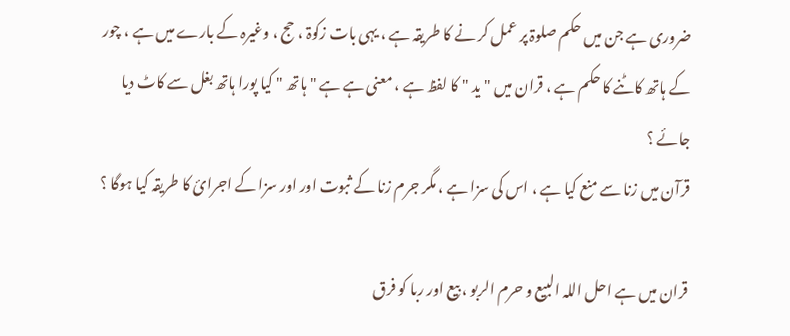ضروری ہے جن میں حکم صلوۃ پر عمل کر نے کا طریقہ ہے ، یہی بات زکوۃ ، حج ، وغیرہ کے بارے میں ہے ، چور کے ہاتھ کاٹنے کا حکم ہے ، قران میں " ید " کا لفظ ہے ، معنی ہے ہے " ہاتھ " کیا پورا ہاتھ بغل سے کاٹ دیا جائے ؟
قرآن میں زنا سے منع کیا ہے ، اس کی سزا ہے ، مگر جرم زنا کے ثبوت اور اور سزا کے اجرائ کا طریقہ کیا ہوگا ؟

قران میں ہے احل اللہ البیع و حرم الربو ، بیع اور ربا کو فرق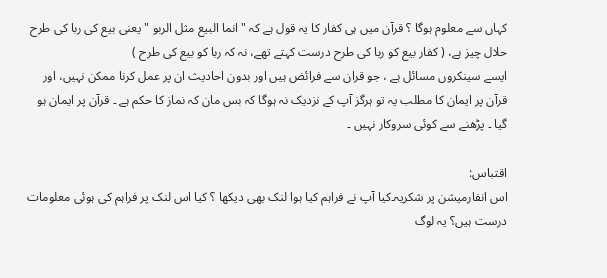کہاں سے معلوم ہوگا ؟ قرآن میں ہی کفار کا یہ قول ہے کہ " انما البیع مثل الربو " یعنی بیع کی ربا کی طرح حلال چیز ہے، ( کفار بیع کو ربا کی طرح درست کہتے تھے، نہ کہ ربا کو بیع کی طرح )
ایسے سینکروں مسائل ہے ، جو قران سے فرائض ہیں اور بدون احادیث ان پر عمل کرنا ممکن نہیں، اور قرآن پر ایمان کا مطلب یہ تو ہرگز آپ کے نزدیک نہ ہوگا کہ بس مان کہ نماز کا حکم ہے ۔ قرآن پر ایمان ہو گیا ۔ پڑھنے سے کوئی سروکار نہیں ۔

اقتباس:
اس انفارمیشن پر شکریہ۔کیا آپ نے فراہم کیا ہوا لنک بھی دیکھا ؟ کیا اس لنک پر فراہم کی ہوئی معلومات درست ہیں؟ یہ لوگ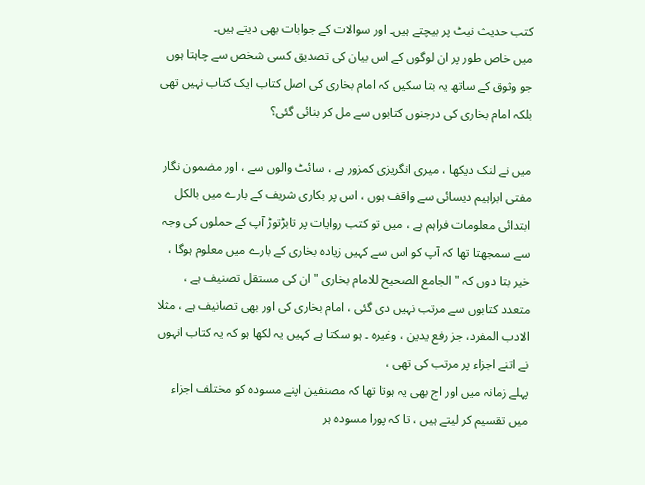کتب حدیث نیٹ پر بیچتے ہیں۔ اور سوالات کے جوابات بھی دیتے ہیں۔
میں خاص طور پر ان لوگوں کے اس بیان کی تصدیق کسی شخص سے چاہتا ہوں جو وثوق کے ساتھ یہ بتا سکیں کہ امام بخاری کی اصل کتاب ایک کتاب نہیں تھی بلکہ امام بخاری کی درجنوں کتابوں سے مل کر بنائی گئی؟

میں نے لنک دیکھا ، میری انگریزی کمزور ہے ، سائٹ والوں سے ، اور مضمون نگار مفتی ابراہیم دیسائی سے واقف ہوں ، اس پر بکاری شریف کے بارے میں بالکل ابتدائی معلومات فراہم ہے ، میں تو کتب روایات پر تابڑتوڑ آپ کے حملوں کی وجہ سے سمجھتا تھا کہ آپ کو اس سے کہیں زیادہ بخاری کے بارے میں معلوم ہوگا ، خیر بتا دوں کہ " الجامع الصحیح للامام بخاری " ان کی مستقل تصنیف ہے ، متعدد کتابوں سے مرتب نہیں دی گئی ، امام بخاری کی اور بھی تصانیف ہے ، مثلا الادب المفرد، جز رفع یدین ، وغیرہ ۔ ہو سکتا ہے کہیں یہ لکھا ہو کہ یہ کتاب انہوں نے اتنے اجزاء پر مرتب کی تھی ،
پہلے زمانہ میں اور اج بھی یہ ہوتا تھا کہ مصنفین اپنے مسودہ کو مختلف اجزاء میں تقسیم کر لیتے ہیں ، تا کہ پورا مسودہ ہر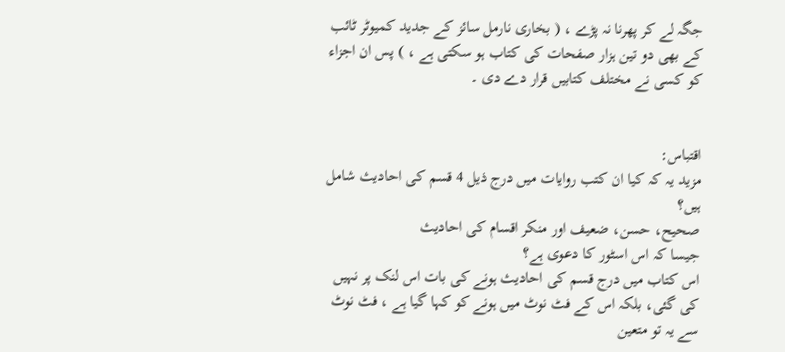جگہ لے کر پھرنا نہ پڑے ، ( بخاری نارمل سائز کے جدید کمیوٹر ٹائب کے بھی دو تین ہزار صفحات کی کتاب ہو سکتی ہے ، ) پس ان اجزاء کو کسی نے مختلف کتابیں قرار دے دی ۔


اقتباس:
مزید یہ کہ کیا ان کتب روایات میں درج ذیل 4 قسم کی احادیث شامل ہیں؟
صحیح، حسن، ضعیف اور منکر اقسام کی احادیث
جیسا کہ اس اسٹور کا دعوی ہے؟
اس کتاب میں درج قسم کی احادیث ہونے کی بات اس لنک پر نہیں کی گئی، بلکہ اس کے فٹ نوٹ میں ہونے کو کہا گیا ہے ، فٹ نوٹ سے یہ تو متعین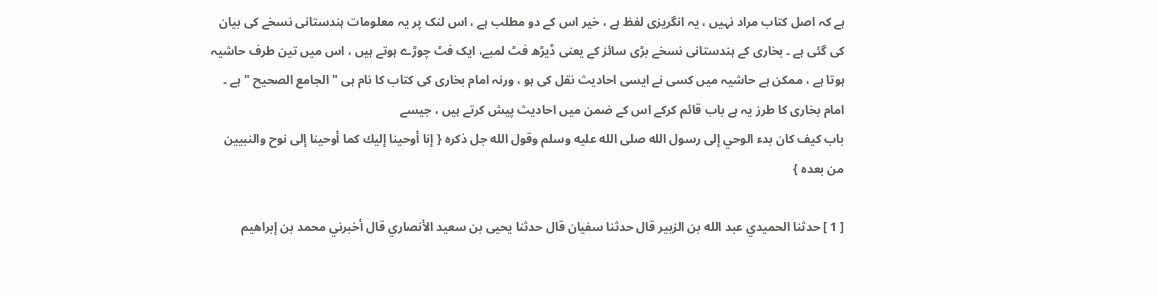ہے کہ اصل کتاب مراد نہیں ، یہ انگریزی لفظ ہے ، خیر اس کے دو مطلب ہے ، اس لنک پر یہ معلومات ہندستانی نسخے کی بیان کی گئی ہے ۔ بخاری کے ہندستانی نسخے بڑی سائز کے یعنی ڈیڑھ فٹ لمبے، ایک فٹ چوڑے ہوتے ہیں ، اس میں تین طرف حاشیہ ہوتا ہے ، ممکن ہے حاشیہ میں کسی نے ایسی احادیث نقل کی ہو ، ورنہ امام بخاری کی کتاب کا نام ہی " الجامع الصحیح " ہے ۔ امام بخاری کا طرز یہ ہے باب قائم کرکے اس کے ضمن میں احادیث پیش کرتے ہیں ، جیسے
باب كيف كان بدء الوحي إلى رسول الله صلى الله عليه وسلم وقول الله جل ذكره { إنا أوحينا إليك كما أوحينا إلى نوح والنبيين من بعده }

[ 1 ] حدثنا الحميدي عبد الله بن الزبير قال حدثنا سفيان قال حدثنا يحيى بن سعيد الأنصاري قال أخبرني محمد بن إبراهيم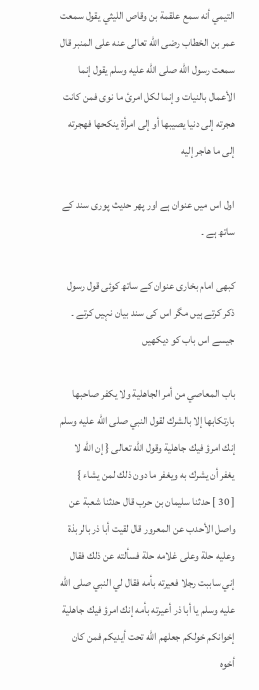التيمي أنه سمع علقمة بن وقاص الليثي يقول سمعت عمر بن الخطاب رضى الله تعالى عنه على المنبر قال سمعت رسول الله صلى الله عليه وسلم يقول إنما الأعمال بالنيات وإنما لكل امرئ ما نوى فمن كانت هجرته إلى دنيا يصيبها أو إلى امرأة ينكحها فهجرته إلى ما هاجر إليه

اول اس میں عنوان ہے اور پھر حدیث پوری سند کے ساتھ ہے ۔

کبھی امام بخاری عنوان کے ساتھ کوئی قول رسول ذکر کرتے ہیں مگر اس کی سند بیان نہیں کرتے ۔ جیسے اس باب کو دیکھیں

باب المعاصي من أمر الجاهلية ولا يكفر صاحبها بارتكابها إلا بالشرك لقول النبي صلى الله عليه وسلم إنك امرؤ فيك جاهلية وقول الله تعالى { إن الله لا يغفر أن يشرك به ويغفر ما دون ذلك لمن يشاء }
[ 30 ] حدثنا سليمان بن حرب قال حدثنا شعبة عن واصل الأحدب عن المعرور قال لقيت أبا ذر بالربذة وعليه حلة وعلى غلامه حلة فسألته عن ذلك فقال إني ساببت رجلا فعيرته بأمه فقال لي النبي صلى الله عليه وسلم يا أبا ذر أعيرته بأمه إنك امرؤ فيك جاهلية إخوانكم خولكم جعلهم الله تحت أيديكم فمن كان أخوه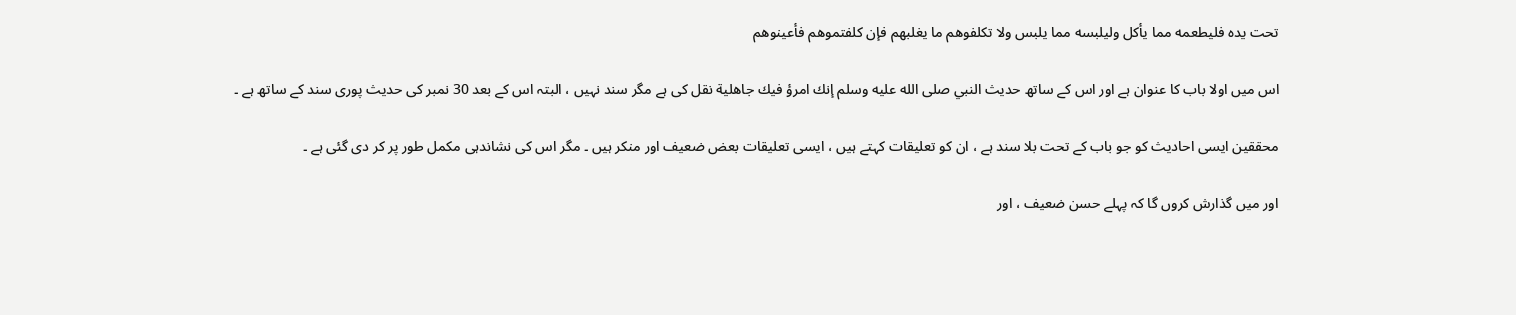تحت يده فليطعمه مما يأكل وليلبسه مما يلبس ولا تكلفوهم ما يغلبهم فإن كلفتموهم فأعينوهم

اس میں اولا باب کا عنوان ہے اور اس کے ساتھ حدیث النبي صلى الله عليه وسلم إنك امرؤ فيك جاهلية نقل کی ہے مگر سند نہیں ، البتہ اس کے بعد 30 نمبر کی حدیث پوری سند کے ساتھ ہے ۔

محققین ایسی احادیث کو جو باب کے تحت بلا سند ہے ، ان کو تعلیقات کہتے ہیں ، ایسی تعلیقات بعض ضعیف اور منکر ہیں ۔ مگر اس کی نشاندہی مکمل طور پر کر دی گئی ہے ۔

اور میں گذارش کروں گا کہ پہلے حسن ضعیف ، اور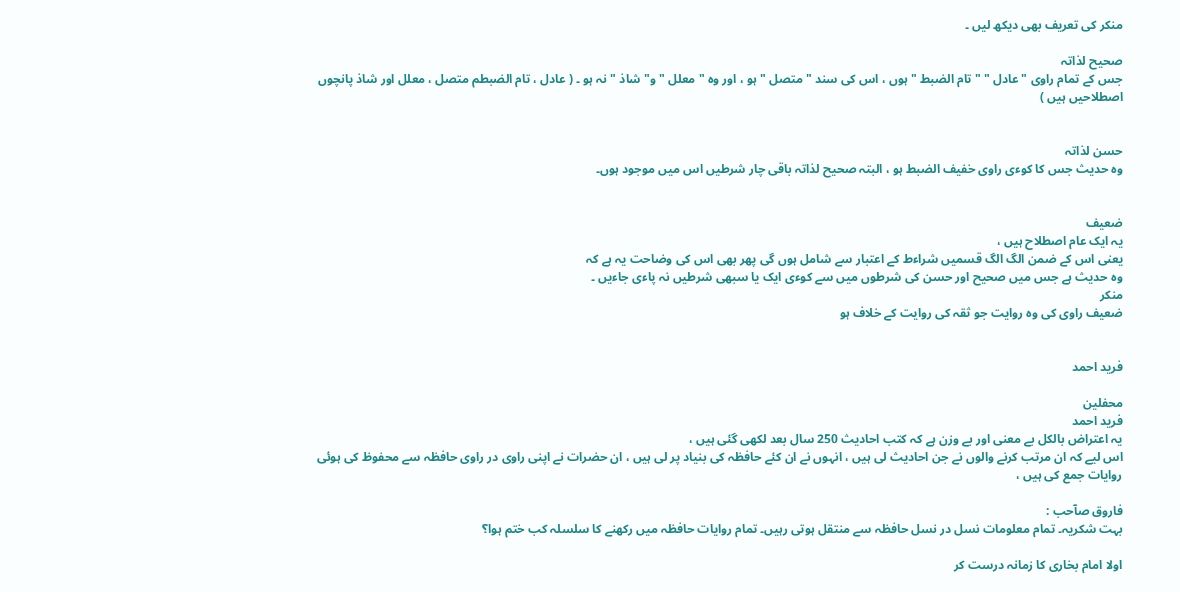منکر کی تعریف بھی دیکھ لیں ۔

صحیح لذاتہ
جس کے تمام راوی "عادل " "تام الضبط " ہوں ، اس کی سند " متصل " ہو ، اور وہ " معلل " و" شاذ " نہ ہو ۔ ( عادل ، تام الضبطم متصل ، معلل اور شاذ پانچوں اصطلاحیں ہیں )


حسن لذاتہ
وہ حدیث جس کا کوءی راوی خفیف الضبط ہو ، البتہ صحیح لذاتہ باقی چار شرطیں اس میں موجود ہوں۔


ضعیف
یہ ایک عام اصطلاح ہیں ،
یعنی اس کے ضمن الگ الگ قسمیں شراءط کے اعتبار سے شامل ہوں گی پھر بھی اس کی وضاحت یہ ہے کہ
وہ حدیث ہے جس میں صحیح اور حسن کی شرطوں میں سے کوءی ایک یا سبھی شرطیں نہ پاءی جاءیں ۔
منکر
ضعیف راوی کی وہ روایت جو ثقہ کی روایت کے خلاف ہو


فرید احمد

محفلین
فرید احمد
یہ اعتراض بالکل بے معنی اور بے وزن ہے کہ کتب احادیث 250 سال بعد لکھی گئی ہیں ،
اس لیے کہ ان مرتب کرنے والوں نے جن احادیث لی ہیں ، انہوں نے ان کئے حافظہ کی بنیاد پر لی ہیں ، ان حضرات نے اپنی راوی در راوی حافظہ سے محفوظ کی ہوئی روایات جمع کی ہیں ،

فاروق صآحب :
بہت شکریہ۔ تمام معلومات نسل در نسل حافظہ سے منتقل ہوتی رہیں۔ تمام روایات حافظہ میں رکھنے کا سلسلہ کب ختم ہوا؟

اولا امام بخاری کا زمانہ درست کر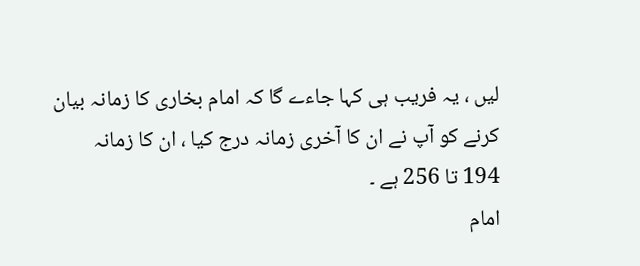لیں ، یہ فریب ہی کہا جاءے گا کہ امام بخاری کا زمانہ بیان کرنے کو آپ نے ان کا آخری زمانہ درج کیا ، ان کا زمانہ 194 تا 256 ہے ۔
امام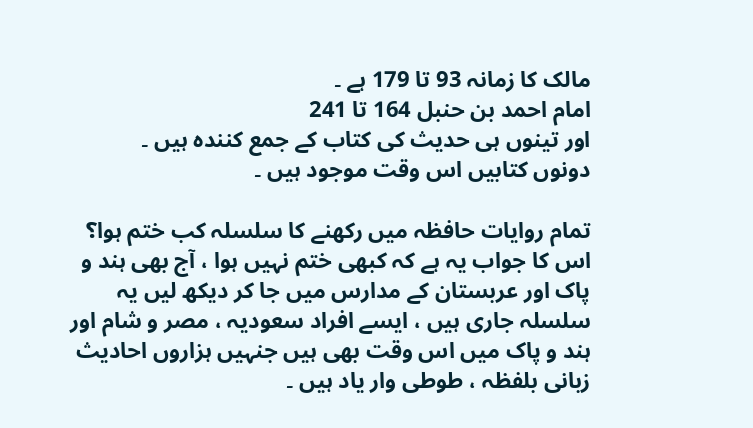مالک کا زمانہ 93 تا 179 ہے ۔
امام احمد بن حنبل 164 تا 241
اور تینوں ہی حدیث کی کتاب کے جمع کنندہ ہیں ۔
دونوں کتابیں اس وقت موجود ہیں ۔

تمام روایات حافظہ میں رکھنے کا سلسلہ کب ختم ہوا؟
اس کا جواب یہ ہے کہ کبھی ختم نہیں ہوا ، آج بھی ہند و پاک اور عربستان کے مدارس میں جا کر دیکھ لیں یہ سلسلہ جاری ہیں ، ایسے افراد سعودیہ ، مصر و شام اور ہند و پاک میں اس وقت بھی ہیں جنہیں ہزاروں احادیث زبانی بلفظہ ، طوطی وار یاد ہیں ۔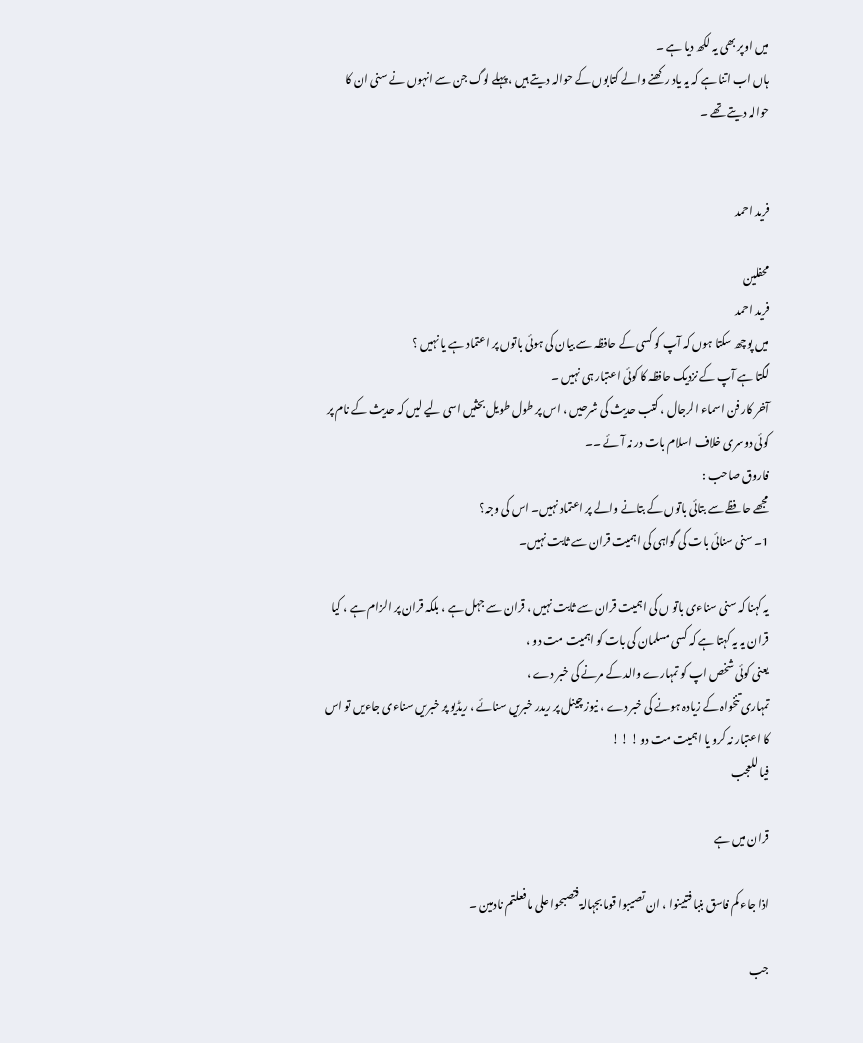میں اوپر بھی یہ لکھ دیا ہے ۔
ہاں اب اتنا ہے کہ یہ یاد رکھنے والے کتابوں کے حوالہ دیتے ہیں ، پہلے لوگ جن سے انہوں نے سنی ان کا حوالہ دیتے تھے ۔


فرید احمد

محفلین
فرید احمد
میں پوچھ سکتا ہوں کہ آپ کو کسی کے حافظہ سے بیان کی ہوئی باتوں پر اعتماد ہے یا نہیں ؟
لگتا ہے آپ کے نزدیک حافظہ کا کوئی اعتبار ہی نہیں ۔
آخر کار فن اسماء الرجال ، کتب حدیث کی شرحیں ، اس پر طول طویل بحثیں اسی لیے لیں کہ حدیث کے نام پر کوئی دوسری خلاف اسلام بات در نہ آئے ۔۔
فاروق صاحب :
مجھے حافظے سے بتائی باتوں کے بتانے والے پر اعتماد نہیں۔ اس کی وجہ؟
1۔ سنی سنائی بات کی گواہی کی اہمیت قران سے ثابت نہیں۔

یہ کہنا کہ سنی سناءی باتو ں کی اہمیت قران سے ثابت نہیں ، قران سے جہل ہے ، بلکہ قران پر الزام ہے ، کیا قران یہ یہ کہتا ہے کہ کسی مسلمان کی بات کو اہمیت مت دو ،
یعنی کوئی شخص اپ کو تمہارے والد کے مرنے کی خبر دے ،
تمہاری تنخواہ کے زیادہ ہونے کی خبر دے ، نیوز چینل پر ریدر خبریں سنائے ، ریڈیو پر خبریں سناءی جاءیں تو اس کا اعتبار نہ کرو یا اہمیت مت دو ! ! !
فیا للعجب

قران میں ہے

اذا جاء کم فاسق بنبا فتبینوا ، ان تصیبوا قوما بجہالۃ فتصبحوا علی ما فعلتم نادمین ۔

جب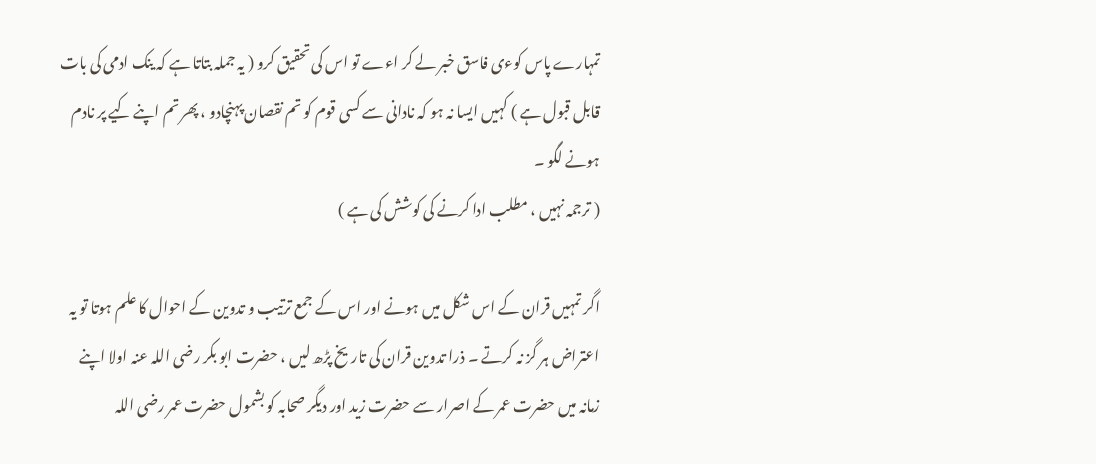تمہارے پاس کوءی فاسق خبر لے کر اءے تو اس کی تحقیق کرو ( یہ جملہ بتاتا ہے کہ ینک ادمی کی بات قابل قبول ہے ) کہیں ایسا نہ ہو کہ نادانی سے کسی قوم کو تم نقصان پہنچادو ، پھر تم اپنے کیے پر نادم ہونے لگو ۔
( ترجمہ نہیں ، مطلب ادا کرنے کی کوشش کی ہے )

اگر تمہیں قران کے اس شکل میں ہونے اور اس کے جمع ترتیب و تدوین کے احوال کا علم ہوتا تو یہ اعتراض ہر گز نہ کرتے ۔ ذرا تدوین قران کی تاریخ پڑھ لیں ، حضرت ابو بکر رضی اللہ عنہ اولا اپنے زمانہ میں حضرت عمر کے اصرار سے حضرت زید اور دیگر صحابہ کو بشمول حضرت عمر رضی اللہ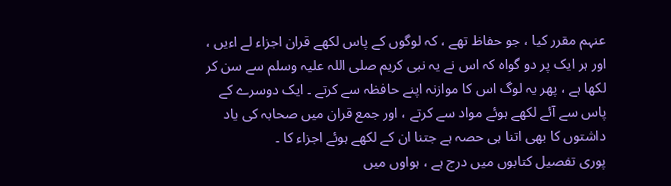عنہم مقرر کیا ، جو حفاظ تھے ، کہ لوگوں کے پاس لکھے قران اجزاء لے اءیں ، اور ہر ایک پر دو گواہ کہ اس نے یہ نبی کریم صلی اللہ علیہ وسلم سے سن کر لکھا ہے ، پھر یہ لوگ اس کا موازنہ اپنے حافظہ سے کرتے ۔ ایک دوسرے کے پاس سے آئے لکھے ہوئے مواد سے کرتے ، اور جمع قران میں صحابہ کی یاد داشتوں کا بھی اتنا ہی حصہ ہے جتنا ان کے لکھے ہوئے اجزاء کا ۔
پوری تفصیل کتابوں میں درج ہے ، ہواوں میں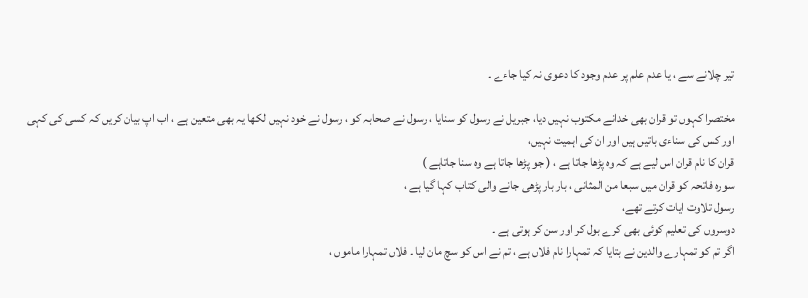تیر چلانے سے ، یا عدم علم پر عدم وجود کا دعوی نہ کیا جاءے ۔

مختصرا کہوں تو قران بھی خدانے مکتوب نہیں دیا، جبریل نے رسول کو سنایا ، رسول نے صحابہ کو ، رسول نے خود نہیں لکھا یہ بھی متعین ہے ، اب اپ بیان کریں کہ کسی کی کہی اور کس کی سناءی باتیں ہیں اور ان کی اہمیت نہیں،
قران کا نام قران اس لیے ہے کہ وہ پڑھا جاتا ہے ، ( جو پڑھا جاتا ہے وہ سنا جاتاہے )
سورہ فاتحہ کو قران میں سبعا من المثانی ، بار بار پڑھی جانے والی کتاب کہا گیا ہے ،
رسول تلاوت ایات کرتے تھے،
دوسروں کی تعلیم کوئی بھی کرے بول کر اور سن کر ہوتی ہے ۔
اگر تم کو تمہارے والدین نے بتایا کہ تمہارا نام فلاں ہے ، تم نے اس کو سچ مان لیا ۔ فلاں تمہارا ماموں ،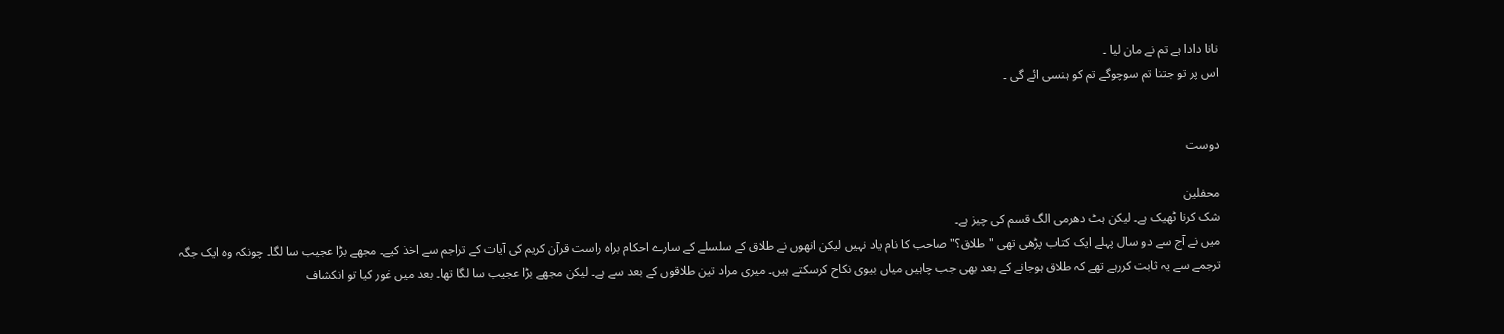نانا دادا ہے تم نے مان لیا ۔
اس پر تو جتنا تم سوچوگے تم کو ہنسی ائے گی ۔


دوست

محفلین
شک کرنا ٹھیک ہے۔ لیکن ہٹ دھرمی الگ قسم کی چیز ہے۔
میں نے آج سے دو سال پہلے ایک کتاب پڑھی تھی "طلاق؟" صاحب کا نام یاد نہیں لیکن انھوں نے طلاق کے سلسلے کے سارے احکام براہ راست قرآن کریم کی آیات کے تراجم سے اخذ کیے۔ مجھے بڑا عجیب سا لگا۔ چونکہ وہ ایک جگہ ترجمے سے یہ ثابت کررہے تھے کہ طلاق ہوجانے کے بعد بھی جب چاہیں میاں بیوی نکاح کرسکتے ہیں۔ میری مراد تین طلاقوں کے بعد سے ہے۔ لیکن مجھے بڑا عجیب سا لگا تھا۔ بعد میں غور کیا تو انکشاف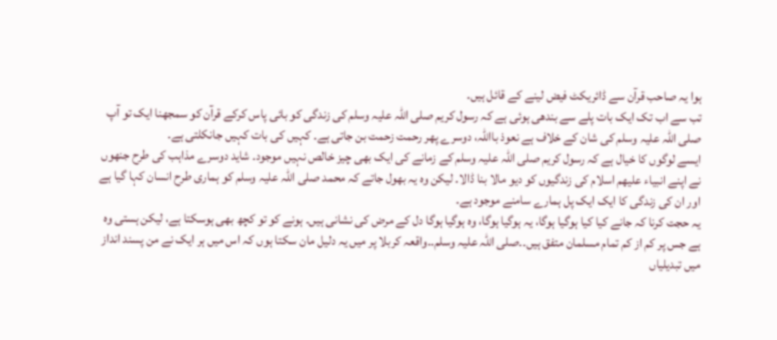ہوا یہ صاحب قرآن سے ڈائریکٹ فیض لینے کے قائل ہیں۔
تب سے اب تک ایک بات پلے سے بندھی ہوئی ہے کہ رسول کریم صلی اللہ علیہ وسلم کی زندگی کو بائی پاس کرکے قرآن کو سمجھنا ایک تو آپ صلی اللہ علیہ وسلم کی شان کے خلاف ہے نعوذ بااللہ، دوسرے پھر رحمت زحمت بن جاتی ہے۔ کہیں کی بات کہیں جانکلتی ہے۔
ایسے لوگوں کا خیال ہے کہ رسول کریم صلی اللہ علیہ وسلم کے زمانے کی ایک بھی چیز خالص نہیں موجود۔ شاید دوسرے مذاہب کی طرح جنھوں نے اپنے انبیاء علیھم اسلام کی زندگیوں کو دیو مالا بنا ڈالا۔ لیکن وہ یہ بھول جاتے کہ محمد صلی اللہ علیہ وسلم کو ہماری طرح انسان کہا گیا ہے اور ان کی زندگی کا ایک ایک پل ہمارے سامنے موجود ہے۔
یہ حجت کرنا کہ جانے کیا کیا ہوگیا ہوگا، یہ ہوگیا ہوگا، وہ ہوگیا ہوگا دل کے مرض کی نشانی ہیں۔ ہونے کو تو کچھ بھی ہوسکتا ہے، لیکن ہستی وہ ہے جس پر کم از کم تمام مسلمان متفق ہیں۔۔صلی اللہ علیہ وسلم۔۔واقعہ کربلا پر میں یہ دلیل مان سکتا ہوں کہ اس میں ہر ایک نے من پسند انداز میں‌ تبدیلیاں‌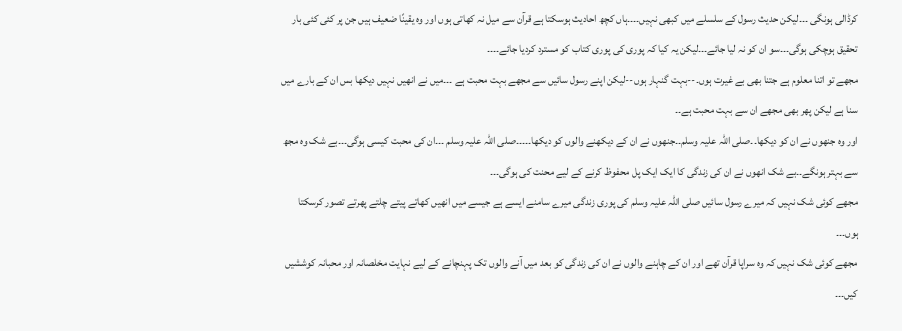کرڈالی ہونگی ۔۔۔لیکن حدیث رسول کے سلسلے میں کبھی نہیں۔۔۔۔ہاں کچھ احادیث ہوسکتا ہے قرآن سے میل نہ کھاتی ہوں اور وہ یقینًا ضعیف ہیں جن پر کئی کئی بار تحقیق ہوچکی ہوگی۔۔۔سو ان کو نہ لیا جائے۔۔۔لیکن یہ کیا کہ پوری کی پوری کتاب کو مسترد کردیا جائے۔۔۔۔
مجھے تو اتنا معلوم ہے جتنا بھی بے غیرت ہوں۔--بہت گنہار ہوں--لیکن اپنے رسول سائیں سے مجھے بہت محبت ہے ۔۔۔میں نے انھیں نہیں دیکھا بس ان کے بارے میں سنا ہے لیکن پھر بھی مجھے ان سے بہت محبت ہے۔۔
اور وہ جنھوں نے ان کو دیکھا۔۔صلی اللہ علیہ وسلم۔۔جنھوں نے ان کے دیکھنے والوں کو دیکھا۔۔۔۔۔صلی اللہ علیہ وسلم ۔۔۔ان کی محبت کیسی ہوگی۔۔۔بے شک وہ مجھ سے بہتر ہونگے۔۔بے شک انھوں نے ان کی زندگی کا ایک ایک پل محفوظ کرنے کے لیے محنت کی ہوگی۔۔۔
مجھے کوئی شک نہیں کہ میرے رسول سائیں صلی اللہ علیہ وسلم کی پوری زندگی میرے سامنے ایسے ہے جیسے میں انھیں کھاتے پیتے چلتے پھرتے تصور کرسکتا ہوں۔۔۔
مجھے کوئی شک نہیں کہ وہ سراپا قرآن تھے اور ان کے چاہنے والوں نے ان کی زندگی کو بعد میں آنے والوں تک پہنچانے کے لیے نہایت مخلصانہ اور محبانہ کوششیں کیں۔۔۔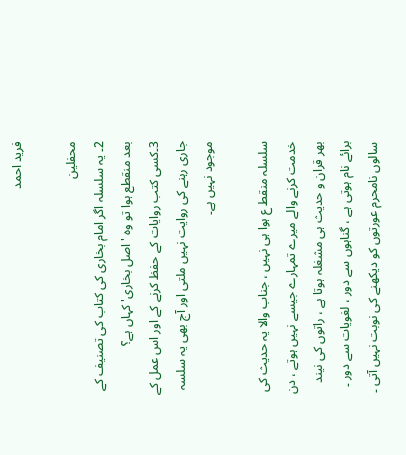فرید احمد

محفلین
2۔ یہ سلسلہ اگر امام بخاری کی کتاب کی تصنیف کے بعد منقطع ہوا تو وہ 'اصل بخاری' کہاں ہے؟
3۔کسی کتب روایات کے حفظ کرنے کے اور اس عمل کے جاری رہنے کی روایت نہیں ملتی اور آج بھی یہ سلسہ موجود نہیں ہے۔

سلسلہ منقط ع ہوا ہی نہیں ، جناب والا یہ حدیث کی خدمت کرنے والے میرے تمہارے جیسے نہیں ہوتے ، دن بھر قران و حدیث ہی مشغلہ ہوتا ہے ، راتوں کی نیند برائے نام ہوتی ہے ، گناہوں سے دور ، لغویات سے دور ۔ سالوں نامحرم عورتوں کو دیکھنے کی نوبت نہیں آتی ۔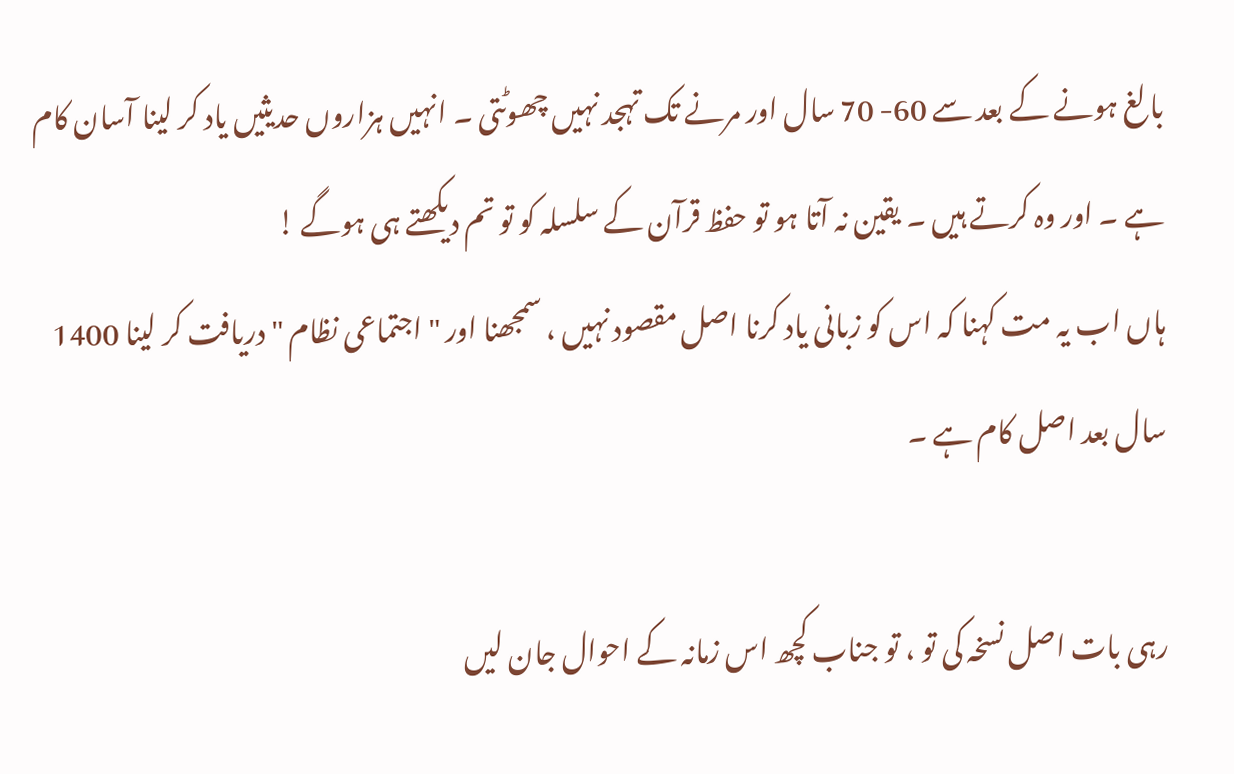بالغ ہونے کے بعد سے 60- 70 سال اور مرنے تک تہجد نہیں چھوٹتی ۔ انہیں ہزاروں حدیثیں یاد کر لینا آسان کام ہے ۔ اور وہ کرتے ہیں ۔ یقین نہ آتا ہو تو حفظ قرآن کے سلسلہ کو تو تم دیکھتے ہی ہوگے !
ہاں اب یہ مت کہنا کہ اس کو زبانی یاد کرنا اصل مقصود نہیں ، سمجھنا اور " اجتماعی نظام " دریافت کر لینا 1400 سال بعد اصل کام ہے ۔

رہی بات اصل نسخہ کی تو ، تو جناب کچھ اس زمانہ کے احوال جان لیں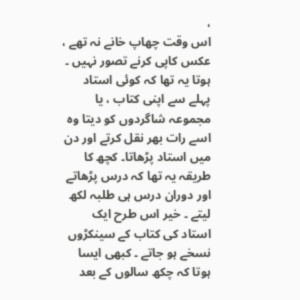،
اس وقت چھاپ خانے نہ تھے ، عکس کاپی کرنے تصور نہیں ۔ ہوتا یہ تھا کہ کوئی استاد پہلے سے اپنی کتاب ، یا مجموعہ شاگردوں کو دیتا وہ اسے رات بھر نقل کرتے اور دن میں استاد پڑھاتا۔ کچھ کا طریقہ یہ تھا کہ درس پڑھاتے اور دوران درس ہی طلبہ لکھ لیتے ۔ خیر اس طرح ایک استاد کی کتاب کے سینکڑوں نسخے ہو جاتے ۔ کبھی ایسا ہوتا کہ چکھ سالوں کے بعد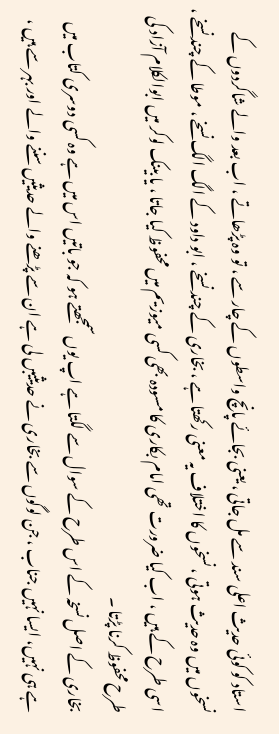استاد کو کوئی حدیث اعلی سند سے مل جاتی ، یعنی بجائے پانچ واسطوں کے چار سے ، تو وہ پڑھاتے ، اب بعد والے شاگردوں کے نسخوں میں وہ حدیث ہوتی ، نسخوں کا اختلاف یہ معنی رکھتا ہے ، بخاری کے چند نسخے ، ابو داود کے الگ الگ نسخے ، موطا کے چند نسخے ، اسی طرح کے ہیں ، اب کیا ضرورت تھی امام بکاری کا مسودہ بھی کسی میوزیم میں محفوظ کیا جاتا ، یا بینک لوکر میں ابوالکلام آزاد کی طرح محفوظ کرنا پڑتا ۔
بخاری کے اصل نسخہ کے اس طرح کے سوال سے لگتا ہے اپ یوں سمجھتے ہو کہ جو باتیں اس میں ہے وہ کسی دوسری کتاب میں ہے ہی نہیں‌‌، ایسا نہیں جناب ، جن لوگوں سے بخاری نے حدیثیبں لی ہے ان سے پڑھنے والے حدیثیں سننے والے اور بہر سے ہیں ،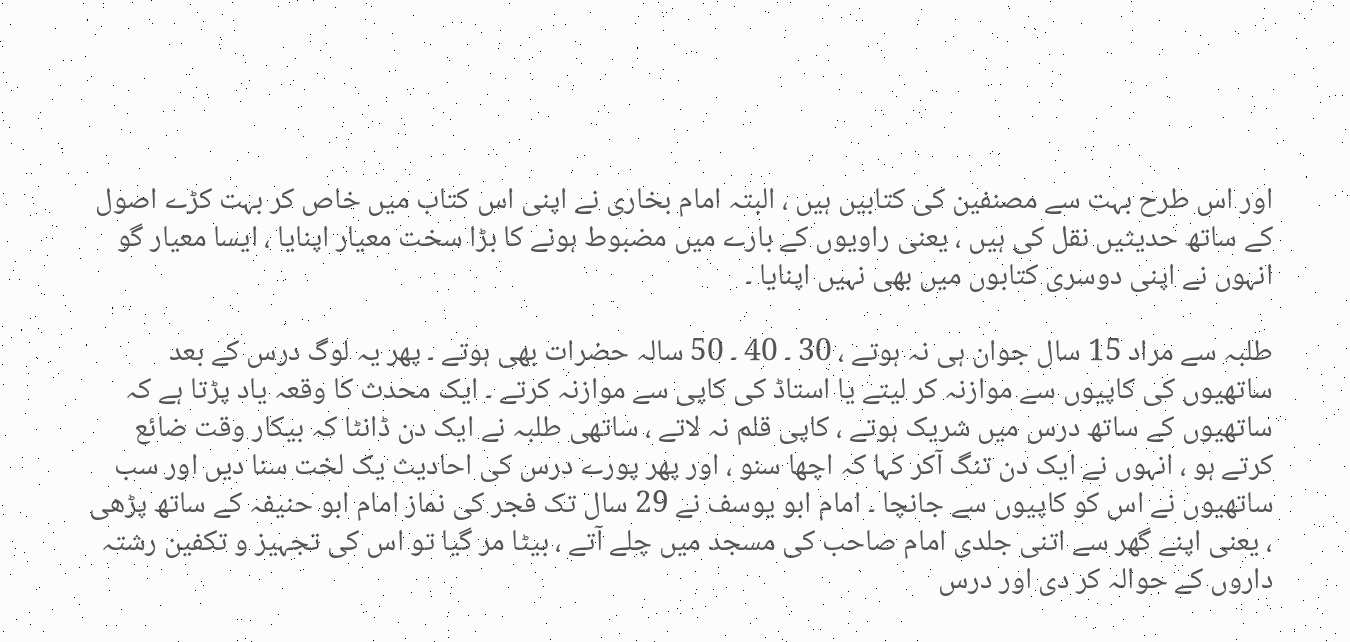اور اس طرح بہت سے مصنفین کی کتابیں ہیں ، البتہ امام بخاری نے اپنی اس کتاب میں خاص کر بہت کڑے اصول کے ساتھ حدیثیں نقل کی ہیں ، یعنی راویوں کے بارے میں مضبوط ہونے کا بڑا سخت معیار اپنایا ، ایسا معیار گو انہوں نے اپنی دوسری کتابوں میں بھی نہیں اپنایا ۔

طلبہ سے مراد 15 سال جوان ہی نہ ہوتے ، 30 ۔ 40 ۔ 50 سالہ حضرات بھی ہوتے ۔ پھر یہ لوگ درس کے بعد ساتھیوں کی کاپیوں سے موازنہ کر لیتے یا استاڈ کی کاپی سے موازنہ کرتے ۔ ایک محدث کا وقعہ یاد پڑتا ہے کہ ساتھیوں کے ساتھ درس میں شریک ہوتے ، کاپی قلم نہ لاتے ، ساتھی طلبہ نے ایک دن ڈانٹا کہ بیکار وقت ضائع کرتے ہو ، انہوں نے ایک دن تنگ آکر کہا کہ اچھا سنو ، اور پھر پورے درس کی احادیث یک لخت سنا دیں اور سب ساتھیوں نے اس کو کاپیوں سے جانچا ۔ امام ابو یوسف نے 29 سال تک فجر کی نماز امام ابو حنیفہ کے ساتھ پڑھی ، یعنی اپنے گھر سے اتنی جلدی امام صاحب کی مسجد میں چلے آتے ، بیٹا مر گیا تو اس کی تجہیز و تکفین رشتہ داروں کے حوالہ کر دی اور درس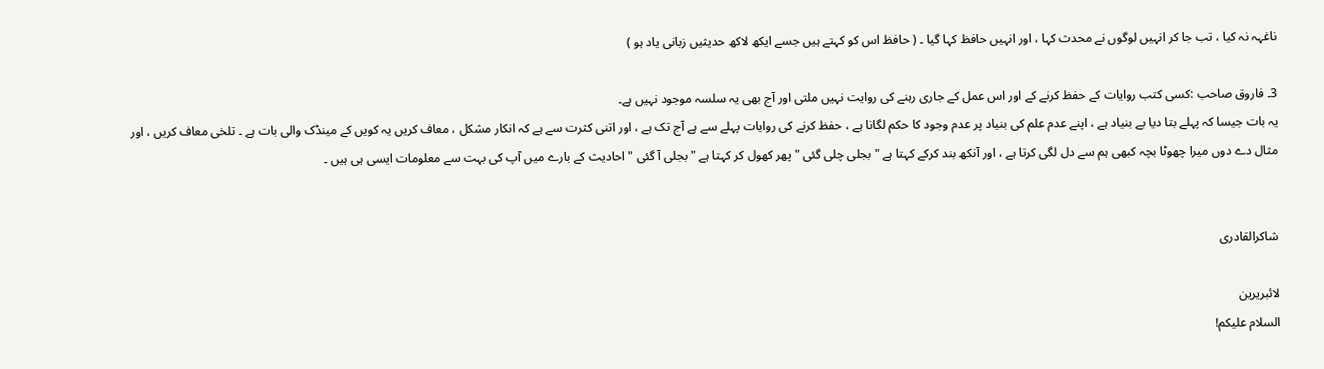ناغہہ نہ کیا ، تب جا کر انہیں لوگوں نے محدث کہا ، اور انہیں حافظ کہا گیا ۔ ( حافظ اس کو کہتے ہیں جسے ایکھ لاکھ حدیثیں زبانی یاد ہو )

3۔ فاروق صاحب :کسی کتب روایات کے حفظ کرنے کے اور اس عمل کے جاری رہنے کی روایت نہیں ملتی اور آج بھی یہ سلسہ موجود نہیں ہے۔
یہ بات جیسا کہ پہلے بتا دیا بے بنیاد ہے ، اپنے عدم علم کی بنیاد پر عدم وجود کا حکم لگانا ہے ، حفظ کرنے کی روایات پہلے سے ہے آج تک ہے ، اور اتنی کثرت سے ہے کہ انکار مشکل ، معاف کریں یہ کویں کے مینڈک والی بات ہے ۔ تلخی معاف کریں ، اور مثال دے دوں میرا چھوٹا بچہ کبھی ہم سے دل لگی کرتا ہے ، اور آنکھ بند کرکے کہتا ہے " بجلی چلی گئی " پھر کھول کر کہتا ہے " بجلی آ گئی " احادیث کے بارے میں آپ کی بہت سے معلومات ایسی ہی ہیں ۔


شاکرالقادری

لائبریرین
السلام علیکم!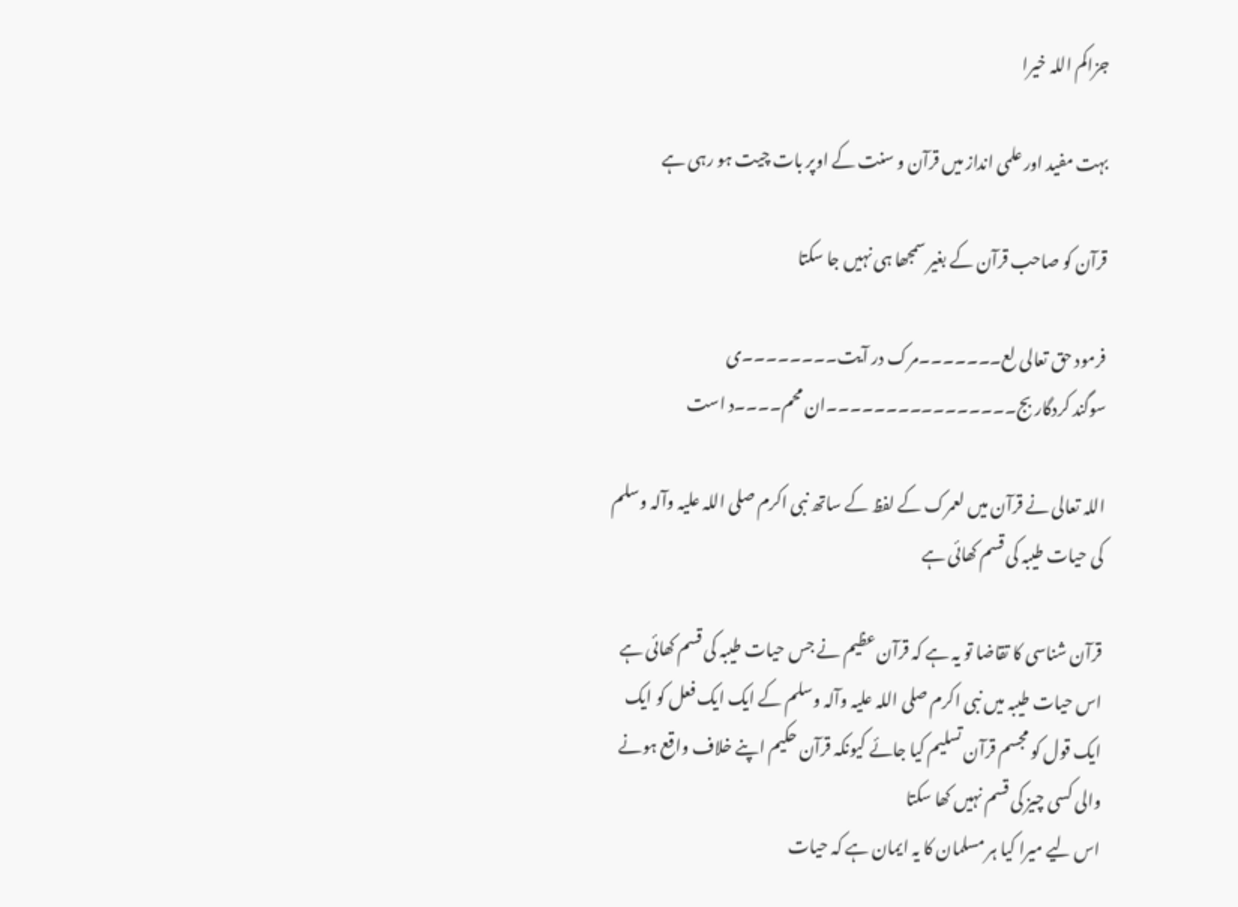جزاکم اللہ خیرا

بہت مفید اور علمی انداز میں قرآن و سنت کے اوپر بات چیت ہو رہی ہے

قرآن کو صاحب قرآن کے بغیر سمجھا ہی نہیں جا سکتا

فرمود حق تعالی لع۔۔۔۔۔۔۔مرک در آیت۔۔۔۔۔۔۔۔ی
سوگند کردگار بج۔۔۔۔۔۔۔۔۔۔۔۔۔۔۔۔ان محم۔۔۔۔د است

اللہ تعالی نے قرآن میں لعمرک کے لفظ کے ساتھ نبی اکرم صلی اللہ علیہ وآلہ وسلم کی حیات طیبہ کی قسم کھائی ہے

قرآن شناسی کا تقاضا تو یہ ہے کہ قرآن عظیم نے جس حیات طیبہ کی قسم کھائی ہے اس حیات طیبہ میں نبی اکرم صلی اللہ علیہ وآلہ وسلم کے ایک ایک فعل کو ایک ایک قول کو مجسم قرآن تسلیم کیا جائے کیونکہ قرآن حکیم اپنے خلاف واقع ہونے والی کسی چیز کی قسم نہیں کھا سکتا
اس لیے میرا کیا ہر مسلمان کا یہ ایمان ہے کہ حیات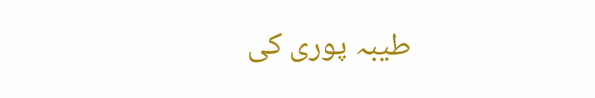طیبہ پوری کی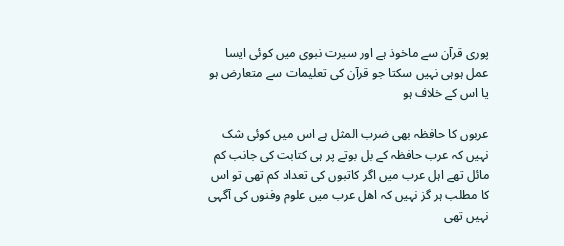پوری قرآن سے ماخوذ ہے اور سیرت نبوی میں کوئی ایسا عمل ہوہی نہیں سکتا جو قرآن کی تعلیمات سے متعارض ہو یا اس کے خلاف ہو

عربوں کا حافظہ بھی ضرب المثل ہے اس میں کوئی شک نہیں کہ عرب حافظہ کے بل بوتے پر ہی کتابت کی جانب کم مائل تھے اہل عرب میں اگر کاتبوں کی تعداد کم تھی تو اس کا مطلب ہر گز نہیں کہ اھل عرب میں علوم وفنوں کی آگہی نہیں تھی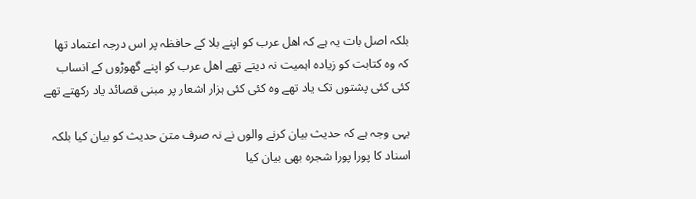بلکہ اصل بات یہ ہے کہ اھل عرب کو اپنے بلا کے حافظہ پر اس درجہ اعتماد تھا کہ وہ کتابت کو زیادہ اہمیت نہ دیتے تھے اھل عرب کو اپنے گھوڑوں کے انساب کئی کئی پشتوں تک یاد تھے وہ کئی کئی ہزار اشعار پر مبنی قصائد یاد رکھتے تھے

یہی وجہ ہے کہ حدیث بیان کرنے والوں نے نہ صرف متن حدیث کو بیان کیا بلکہ اسناد کا پورا پورا شجرہ بھی بیان کیا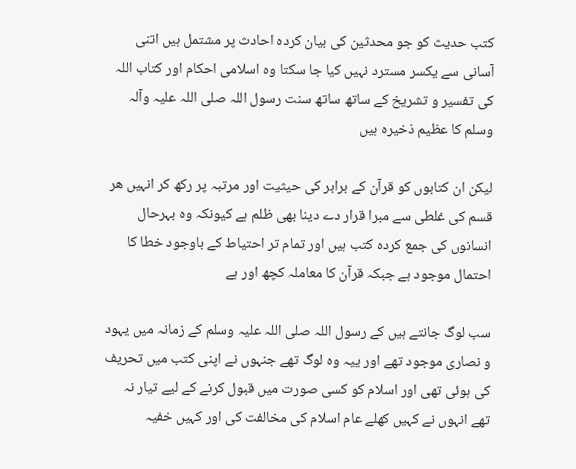کتب حدیث کو جو محدثین کی بیان کردہ احادث پر مشتمل ہیں اتنی آسانی سے یکسر مسترد نہیں کیا جا سکتا وہ اسلامی احکام اور کتاب اللہ کی تفسیر و تشریخ کے ساتھ ساتھ سنت رسول اللہ صلی اللہ علیہ وآلہ وسلم کا عظیم ذخیرہ ہیں

لیکن ان کتابوں کو قرآن کے برابر کی حیثیت اور مرتبہ پر رکھ کر انہیں ھر قسم کی غلطی سے مبرا قرار دے دینا بھی ظلم ہے کیونکہ وہ بہرحال انسانوں کی جمع کردہ کتب ہیں اور تمام تر احتیاط کے باوجود خطا کا احتمال موجود ہے جبکہ قرآن کا معاملہ کچھ اور ہے

سب لوگ جانتے ہیں کے رسول اللہ صلی اللہ علیہ وسلم کے زمانہ میں یہود و نصاری موجود تھے اور ییہ وہ لوگ تھے جنہوں نے اپنی کتب میں تحریف کی ہوئی تھی اور اسلام کو کسی صورت میں قبول کرنے کے لیے تیار نہ تھے انہوں نے کہیں کھلے عام اسلام کی مخالفت کی اور کہیں خفیہ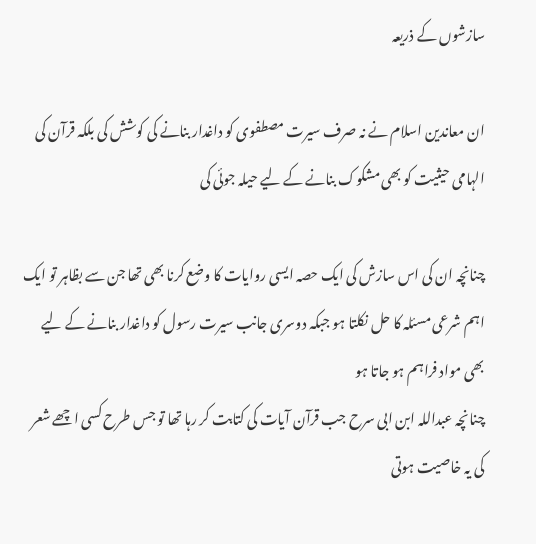سازشوں کے ذریعہ

ان معاندین اسلام نے نہ صرف سیرت مصطفوی کو داغدار بنانے کی کوشش کی بلکہ قرآن کی الہامی حیثیت کو بھی مشکوک بنانے کے لیے حیلہ جوئی کی

چنانچہ ان کی اس سازش کی ایک حصہ ایسی روایات کا وضع کرنا بھی تھا جن سے بظاہر تو ایک اہم شرعی مسئلہ کا حل نکلتا ہو جبکہ دوسری جانب سیرت رسول کو داغدار بنانے کے لیے بھی مواد فراہم ہو جاتا ہو
چنانچہ عبداللہ ابن ابی سرح جب قرآن آیات کی کتابت کر رہا تھا تو جس طرح کسی اچھے شعر کی یہ خاصیت ہوتی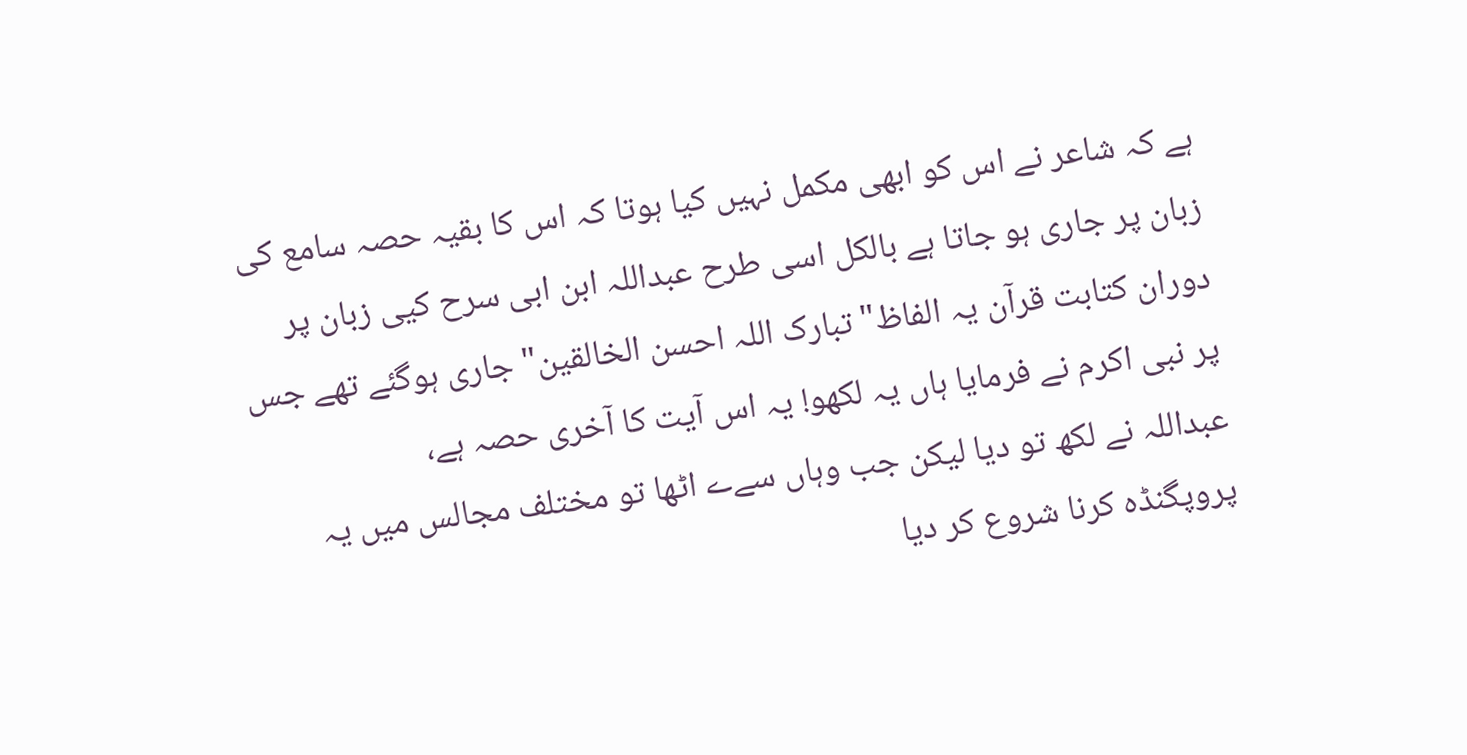ہے کہ شاعر نے اس کو ابھی مکمل نہیں کیا ہوتا کہ اس کا بقیہ حصہ سامع کی زبان پر جاری ہو جاتا ہے بالکل اسی طرح عبداللہ ابن ابی سرح کیی زبان پر دوران کتابت قرآن یہ الفاظ"تبارک اللہ احسن الخالقین" جاری ہوگئے تھے جس پر نبی اکرم نے فرمایا ہاں یہ لکھو! یہ اس آیت کا آخری حصہ ہے،
عبداللہ نے لکھ تو دیا لیکن جب وہاں سےے اٹھا تو مختلف مجالس میں یہ پروپگنڈہ کرنا شروع کر دیا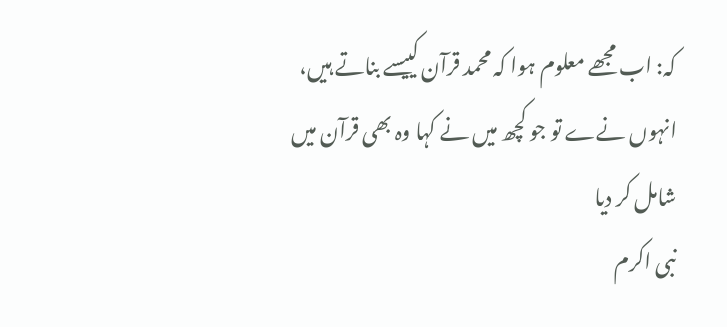کہ: اب مجھے معلوم ہوا کہ محمد قرآن کییسے بناتے ہیں، انہوں نےے تو جو کچھ میں نے کہا وہ بھی قرآن میں شامل کر دیا
نبی اکرم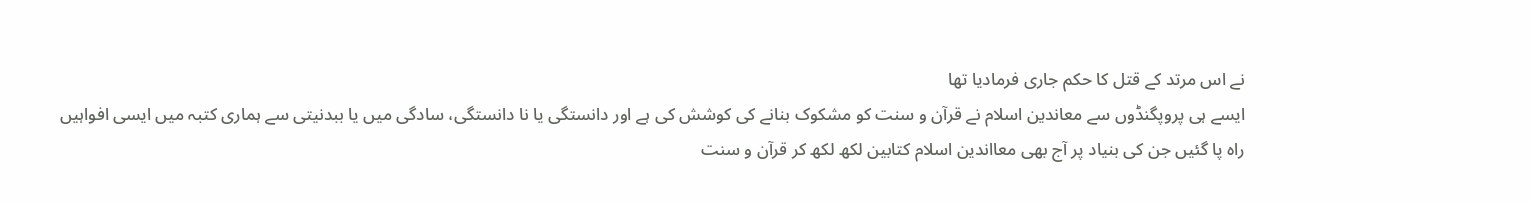نے اس مرتد کے قتل کا حکم جاری فرمادیا تھا
ایسے ہی پروپگنڈوں سے معاندین اسلام نے قرآن و سنت کو مشکوک بنانے کی کوشش کی ہے اور دانستگی یا نا دانستگی، سادگی میں یا ببدنیتی سے ہماری کتبہ میں ایسی افواہیں راہ پا گئیں جن کی بنیاد پر آج بھی معااندین اسلام کتابین لکھ لکھ کر قرآن و سنت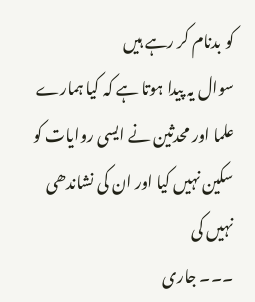کو بدنام کر رہے ہیں
سوال یہ پیدا ہوتا ہے کہ کیا ہمارے علما اور محدثین نے ایسی روایات کو سکین نہیں کیا اور ان کی نشاندھی نہیں کی
۔۔۔ جاری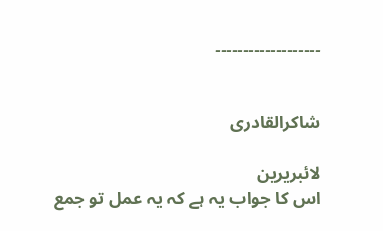۔۔۔۔۔۔۔۔۔۔۔۔۔۔۔۔۔۔۔


شاکرالقادری

لائبریرین
اس کا جواب یہ ہے کہ یہ عمل تو جمع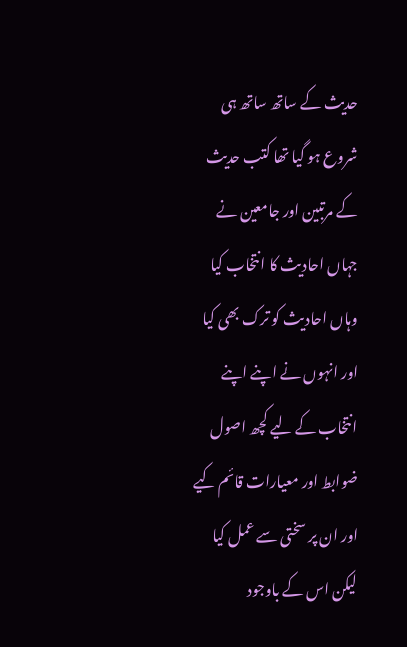حدیث کے ساتھ ساتھ ہی شروع ہو گیا تھا کتب حدیث کے مرتبین اور جامعین نے جہاں احادیث کا انتخاب کیا وہاں احادیث کو ترک بھی کیا اور انہوں نے اپنے اپنے انتخاب کے لیے کچھ اصول ضوابط اور معیارات قائم کیے اور ان پر سختی سے عمل کیا لیکن اس کے باوجود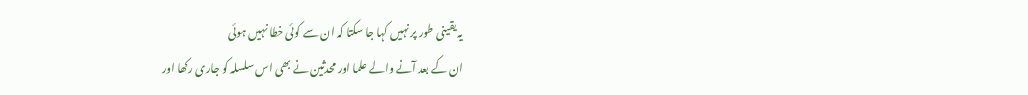یہ یقینی طور پر نہیں کہا جا سکتا کہ ان سے کوئی خطا نہیں ہوئی
ان کے بعد آنے والے علما اور محدثین نے بھی اس سلسلہ کو جاری رکھا اور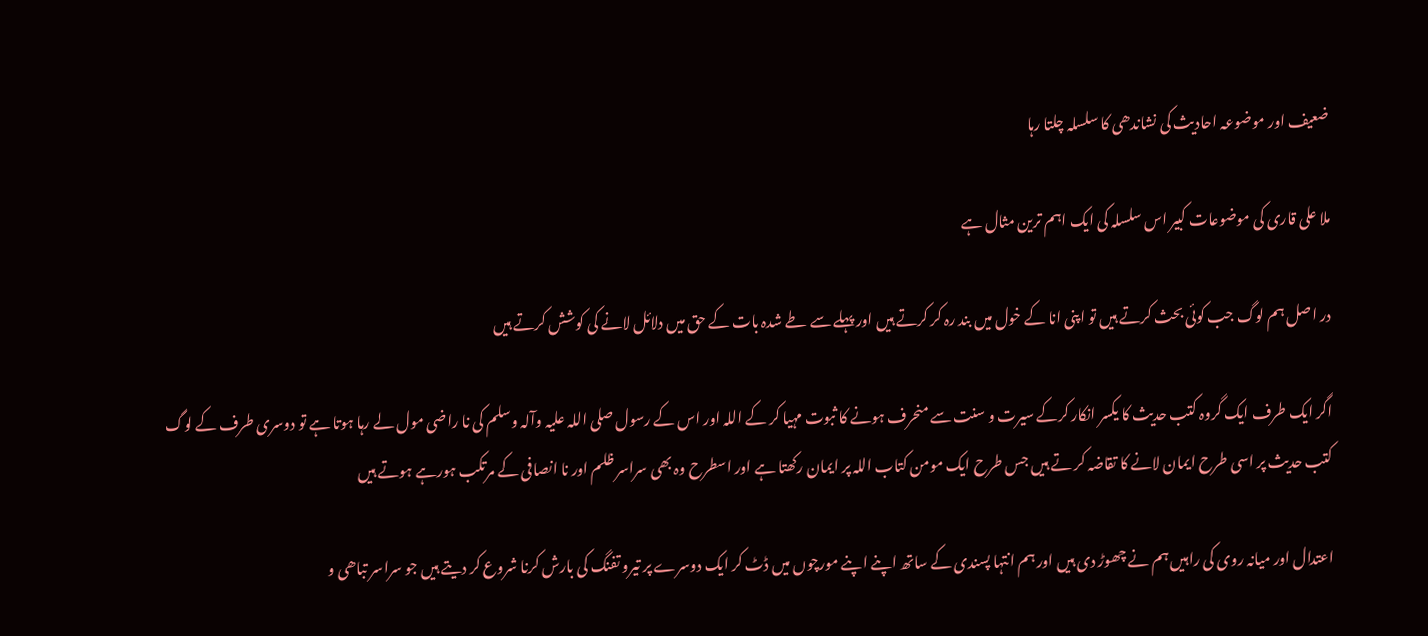ضعیف اور موضوعہ احادیث کی نشاندھی کا سلسلہ چلتا رہا

ملا علی قاری کی موضوعات کبیر اس سلسلہ کی ایک اہم ترین مثال ہے

در اصل ہم لوگ جب کوئی بحث کرتے ہیں تو اپنی انا کے خول میں بند رہ کر کرتے ہیں اور پہلے سے طے شدہ بات کے حق میں دلائل لانے کی کوشش کرتے ہیں

اگر ایک طرف ایک گروہ کتب حدیث کا یکسر انکار کرکے سیرت و سنت سے منحرف ہونے کا ثبوت مہیا کر کے اللہ اور اس کے رسول صلی اللہ علیہ وآلہ وسلم کی نا راضی مول لے رہا ہوتا ہے تو دوسری طرف کے لوگ کتب حدیث پر اسی طرح ایمان لانے کا تقاضہ کر تے ہیں جس طرح ایک مومن کتاب اللہ پر ایمان رکھتا ہے اور اسطرح وہ بھی سراسر ظلم اور نا انصافی کے مرتکب ہورہے ہوتے ہیں

اعتدال اور میانہ روی کی راہیں ہم نے چھوڑ دی ہیں اور ہم انتہا پسندی کے ساتھ اپنے اپنے مورچوں میں ڈٹ کر ایک دوسرے پر تیرو تفنگ کی بارش کرنا شروع کر دیتے ہیں جو سراسر تباھی و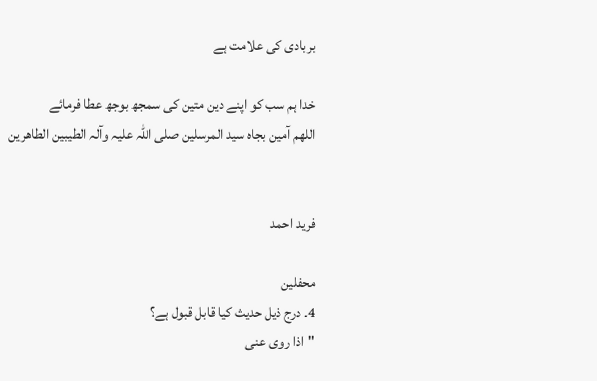بربادی کی علامت ہے

خدا ہم سب کو اپنے دین متین کی سمجھ بوجھ عطا فرمائے
اللھم آمین بجاہ سید المرسلین صلی اللہ علیہ وآلہ الطیبین الطاھرین


فرید احمد

محفلین
4۔ درج ذیل حدیث کیا قابل قبول ہے؟
"اذا روی عنی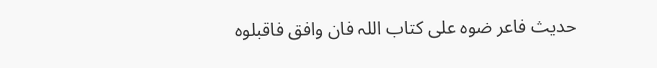حدیث فاعر ضوہ علی کتاب اللہ فان وافق فاقبلوہ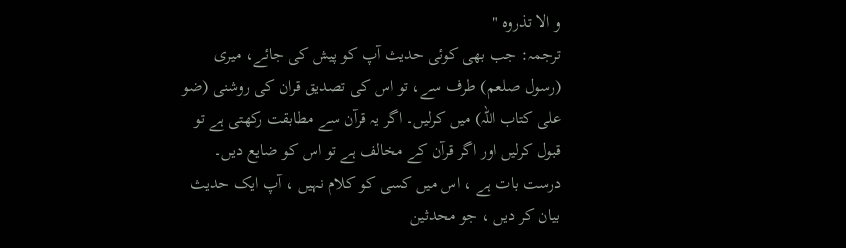و الا تذروہ "
ترجمہ: جب بھی کوئی حدیث آپ کو پیش کی جائے، میری (رسول صلعم) طرف سے، تو اس کی تصدیق قران کی روشنی (ضو علی کتاب اللہ) میں کرلیں۔ اگر یہ قرآن سے مطابقت رکھتی ہے تو قبول کرلیں اور اگر قرآن کے مخالف ہے تو اس کو ضایع دیں۔
درست بات ہے ، اس میں کسی کو کلام نہیں ، آپ ایک حدیث بیان کر دیں ، جو محدثین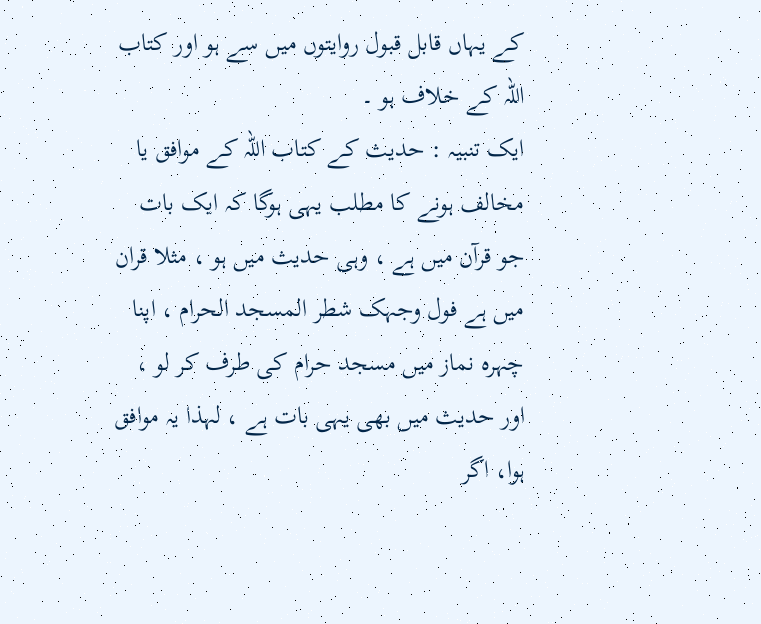کے یہاں قابل قبول روایتوں میں سے ہو اور کتاب اللہ کے خلاف ہو ۔
ایک تنبیہ : حدیث کے کتاب اللہ کے موافق یا مخالف ہونے کا مطلب یہی ہوگا کہ ایک بات جو قرآن میں ہے ، وہی حدیث میں ہو ، مثلا قران میں ہے فول وجہک شطر المسجد الحرام ، اپنا چہرہ نماز میں مسجد حرام کی طرف کر لو ، اور حدیث میں بھی یہی بات ہے ، لہذا یہ موافق ہوا، اگر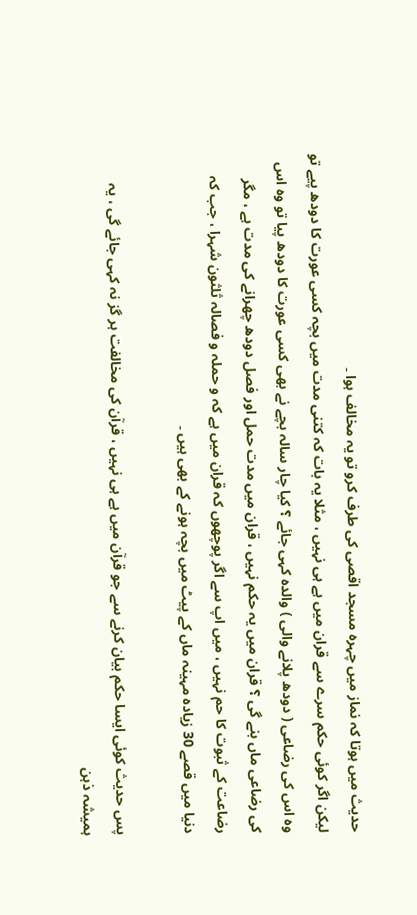حدیث میں ہوتا کہ نماز میں چہرہ مسجد اقصی کی طرف کرو تو یہ مخالف ہوا ۔
لیکن اگر کوئی حکم سرے سے قران میں ہے ہی نہیں ، مثلا یہ بات کہ کتنی مدت میں بچہ کسی عورت کا دودھ پیے تو وہ اس کی رضاعی ( دودھ پلانے والی ) والدہ کہی جائے ؟ کیا چار سالہ بچے نے بھی کسی عورت کا دودھ پیا تو وہ اس کی رضاعی ماں بنے گی ؟ قران میں یہ حکم نہیں ، قران میں مدت حمل اور فصل دودھ چھرانے کی مدت ہے ، مگر رضاعت کے ثبوت کا حم نہیں ، میں اپ سے اگر پوچھوں کہ قران میں ہے کہ و حملہ و فصالہ ثلثون شہرا ، جب کہ دنیا میں قصے 30 زیادہ مہینہ ماں کے پیٹ میں بچہ ہونے کے بھی ہیں ۔

پس حدیث کوئی ایسا حکم بیان کرنے سے جو قرآن میں ہے ہی نہیں ، قرآن کی مخالفت ہر گز نہ کہی جائے گی ، یہ ہمیشہ ذہن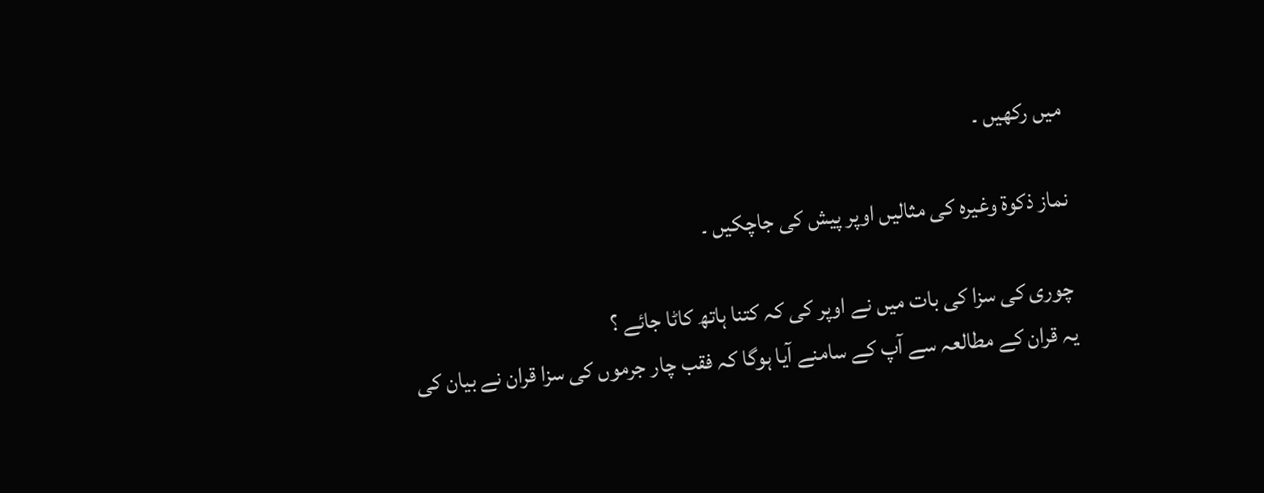میں رکھیں ۔

نماز ذکوۃ وغیرہ کی مثالیں اوپر پیش کی جاچکیں ۔

چوری کی سزا کی بات میں نے اوپر کی کہ کتنا ہاتھ کاٹا جائے ؟
یہ قران کے مطالعہ سے آپ کے سامنے آیا ہوگا کہ فقب چار جرموں کی سزا قران نے بیان کی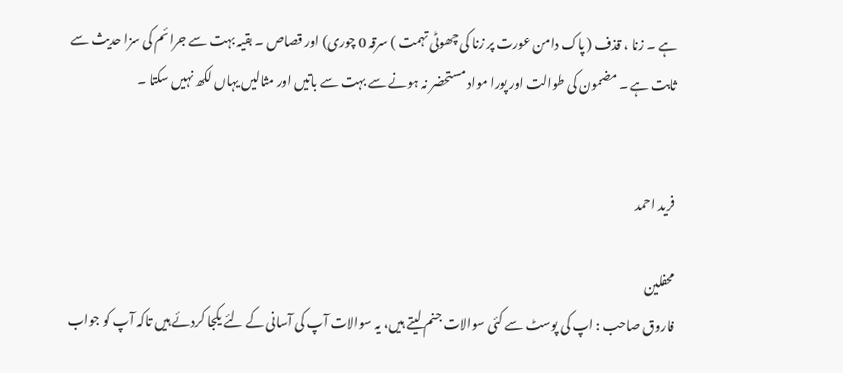ہے ۔ زنا ، قذف ( پاک دامن عورت پر زنا کی چھوٹی تہمت ) سرقہ 0 چوری) اور قصاص ۔ بقیہ بہت سے جرائم کی سزا حدیث سے ثابت ہے ۔ مضمون کی طوالت اور پورا مواد مستحضر نہ ہونے سے بہت سے باتیں اور مثالیں یہاں لکھ نہیں سکتا ۔


فرید احمد

محفلین
فاروق صاحب : اپ کی پوسٹ سے کئی سوالات جنم لیتے ہیں، یہ سوالات آپ کی آسانی کے لئے یکجا کردئے ہیں تاکہ آپ کو جواب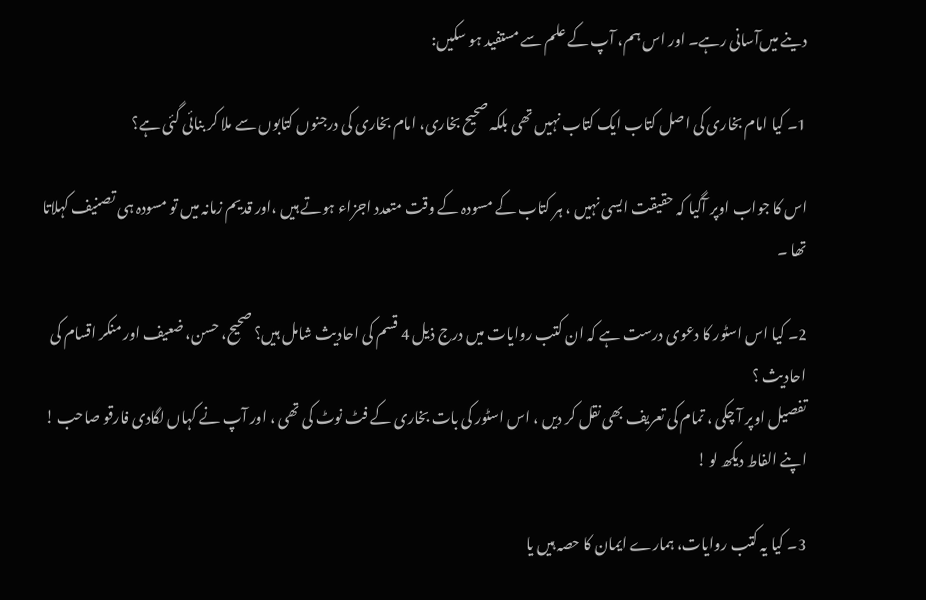دینے میں‌آسانی رہے۔ اور اس ہم، آپ کے علم سے مستفید ہو سکیں:

1۔ کیا امام بخاری کی اصل کتاب ایک کتاب نہیں تھی بلکہ صحیح بخاری، امام بخاری کی درجنوں کتابوں سے ملا کر بنائی گئی ہے؟

اس کا جواب اوپر آگیا کہ حقیقت ایسی نہیں ، ہر کتاب کے مسودہ کے وقت متعدد اجزاء ہوتے ہیں ،اور قدیم زمانہ میں تو مسودہ ہی تصنیف کہلاتا تھا ۔

2۔ کیا اس اسٹور کا دعوی درست ہے کہ ان کتب روایات میں درج ذیل 4 قسم کی احادیث شامل ہیں؟ صحیح، حسن، ضعیف اور منکر اقسام کی احادیث ؟
تفصیل اوپر آ چکی ، تمام کی تعریف بھی نقل کر دیں ، اس اسٹور کی بات بخاری کے فٹ نوٹ کی تھی ، اور آپ نے کہاں لگادی فارقو صاحب ! اپنے الفاط دیکھ لو !

3۔ کیا یہ کتب روایات، ہمارے ایمان کا حصہ ہیں یا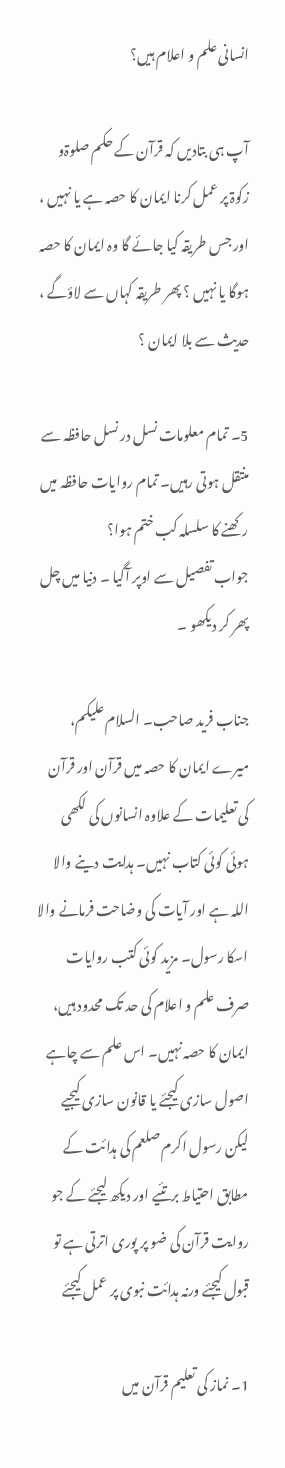انسانی علم و اعلام ہیں؟

آپ ہی بتادیں کہ قرآن کے حکم صلوۃو زکوۃ پر عمل کرنا ایمان کا حصہ ہے یا نہیں ، اور جس طریقہ کیا جائے گا وہ ایمان کا حصہ ہوگا یا نہیں ؟ پھر طریقہ کہاں سے لاؤگے ، حدیث سے بلا ایمان ؟

5۔ تمام معلومات نسل در نسل حافظہ سے منتقل ہوتی رہیں۔ تمام روایات حافظہ میں رکھنے کا سلسلہ کب ختم ہوا؟
جواب تفصیل سے اوپر آگیا ۔ دنیا میں چل پھر کر دیکھو ۔

جناب فرید صاحب۔ السلام علیکم،
میرے ایمان کا حصہ میں قرآن اور قرآن کی تعلیمات کے علاوہ انسانوں کی لکھی ہوئی کوئی کتاب نہیں۔ ہدایت دینے والا اللہ ہے اور آیات کی وضاحت فرمانے والا اسکا رسول۔ مزید کوئی کتب روایات صرف علم و اعلام کی حد تک محدود ہیں، ایمان کا حصہ نہیں۔ اس علم سے چاہے اصول سازی کیجئے یا قانون سازی کیجیے لیکن رسول اکرم صلعم کی ہدائت کے مطابق احتیاط برتئیے اور دیکھ لیجئے کے جو روایت قرآن کی ضو پر پوری اترتی ہے تو قبول کیجئے ورنہ ہدائت نبوی پر عمل کیجئے

1۔ نماز کی تعلیم قرآن میں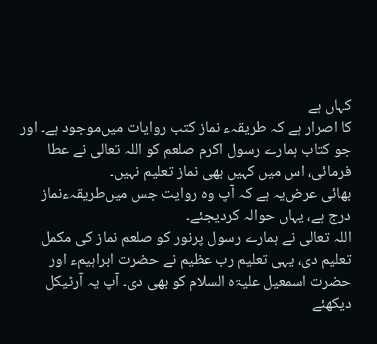کہاں ہے
کا اصرار ہے کہ طریقہء نماز کتب روایات میں‌موجود ہے۔ اور جو کتاب ہمارے رسول اکرم صلعم کو اللہ تعالی نے عطا فرمائی، اس میں کہیں بھی نماز تعلیم نہیں۔
بھائی عرض‌یہ ہے کہ آپ وہ روایت جس میں‌طریقہء‌نماز درج ہے، یہاں حوالہ کردیجئے۔
اللہ تعالی نے ہمارے رسول پرنور کو صلعم نماز کی مکمل تعلیم دی، یہی تعلیم رب عظیم نے حضرت ابراہیمء اور حضرت اسمعیل علیۃہ السلام کو بھی دی۔ آپ یہ آرٹیکل دیکھئے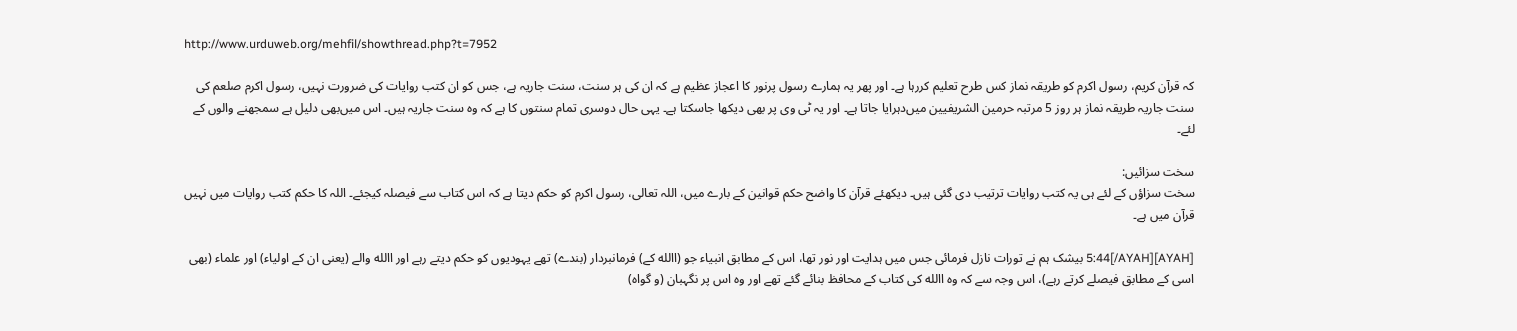http://www.urduweb.org/mehfil/showthread.php?t=7952

کہ قرآن کریم، رسول اکرم کو طریقہ نماز کس طرح تعلیم کررہا ہے۔ اور پھر یہ ہمارے رسول پرنور کا اعجاز عظیم ہے کہ ان کی ہر سنت، سنت جاریہ ہے، جس کو ان کتب روایات کی ضرورت نہیں، رسول اکرم صلعم کی سنت جاریہ طریقہ نماز ہر روز 5 مرتبہ حرمین الشریفیین میں‌دہرایا جاتا ہے۔ اور یہ ٹی وی پر بھی دیکھا جاسکتا ہے۔ یہی حال دوسری تمام سنتوں کا ہے کہ وہ سنت جاریہ ہیں۔ اس میں‌بھی دلیل ہے سمجھنے والوں کے لئے۔

سخت سزائیں:
سخت سزاؤں کے لئے ہی یہ کتب روایات ترتیب دی گئی ہیں۔ دیکھئے قرآن کا واضح حکم قوانین کے بارے میں، اللہ تعالی، رسول اکرم کو حکم دیتا ہے کہ اس کتاب سے فیصلہ کیجئے۔ اللہ کا حکم کتب روایات میں نہیں قرآن میں ہے۔

[AYAH]5:44[/AYAH] بیشک ہم نے تورات نازل فرمائی جس میں ہدایت اور نور تھا، اس کے مطابق انبیاء جو (االله کے) فرمانبردار (بندے) تھے یہودیوں کو حکم دیتے رہے اور االله والے (یعنی ان کے اولیاء) اور علماء (بھی اسی کے مطابق فیصلے کرتے رہے)، اس وجہ سے کہ وہ االله کی کتاب کے محافظ بنائے گئے تھے اور وہ اس پر نگہبان (و گواہ)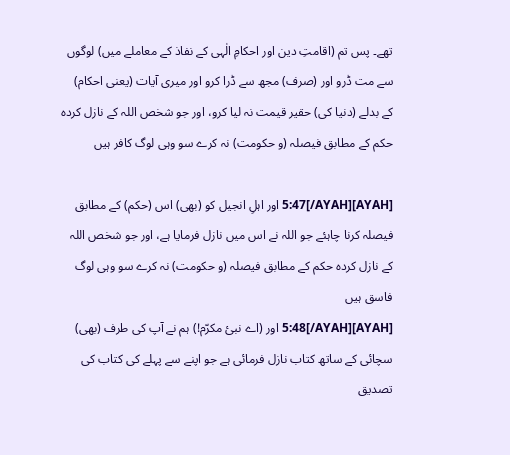تھے۔ پس تم (اقامتِ دین اور احکامِ الٰہی کے نفاذ کے معاملے میں) لوگوں سے مت ڈرو اور (صرف) مجھ سے ڈرا کرو اور میری آیات (یعنی احکام) کے بدلے (دنیا کی) حقیر قیمت نہ لیا کرو، اور جو شخص اللہ کے نازل کردہ حکم کے مطابق فیصلہ (و حکومت) نہ کرے سو وہی لوگ کافر ہیں

[AYAH]5:47[/AYAH] اور اہلِ انجیل کو (بھی) اس (حکم) کے مطابق فیصلہ کرنا چاہئے جو اللہ نے اس میں نازل فرمایا ہے، اور جو شخص اللہ کے نازل کردہ حکم کے مطابق فیصلہ (و حکومت) نہ کرے سو وہی لوگ فاسق ہیں
[AYAH]5:48[/AYAH] اور (اے نبئ مکرّم!) ہم نے آپ کی طرف (بھی) سچائی کے ساتھ کتاب نازل فرمائی ہے جو اپنے سے پہلے کی کتاب کی تصدیق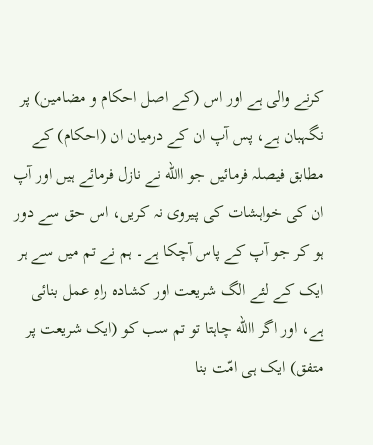کرنے والی ہے اور اس (کے اصل احکام و مضامین) پر نگہبان ہے، پس آپ ان کے درمیان ان (احکام) کے مطابق فیصلہ فرمائیں جو االله نے نازل فرمائے ہیں اور آپ ان کی خواہشات کی پیروی نہ کریں، اس حق سے دور ہو کر جو آپ کے پاس آچکا ہے۔ ہم نے تم میں سے ہر ایک کے لئے الگ شریعت اور کشادہ راہِ عمل بنائی ہے، اور اگر االله چاہتا تو تم سب کو (ایک شریعت پر متفق) ایک ہی امّت بنا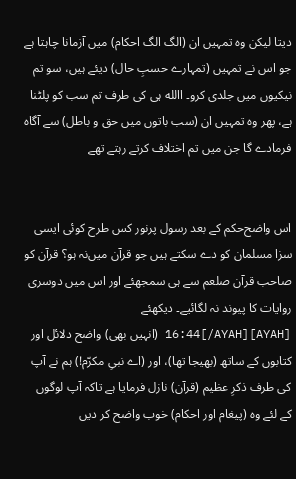دیتا لیکن وہ تمہیں ان (الگ الگ احکام) میں آزمانا چاہتا ہے جو اس نے تمہیں (تمہارے حسبِ حال) دیئے ہیں، سو تم نیکیوں میں جلدی کرو۔ االله ہی کی طرف تم سب کو پلٹنا ہے، پھر وہ تمہیں ان (سب باتوں میں حق و باطل) سے آگاہ فرمادے گا جن میں تم اختلاف کرتے رہتے تھے


اس واضح‌حکم کے بعد رسول پرنور کس طرح کوئی ایسی سزا مسلمان کو دے سکتے ہیں جو قرآن میں‌نہ ہو؟ قرآن کو صاحب قرآن صلعم سے ہی سمجھئے اور اس میں‌ دوسری روایات کا پیوند نہ لگائیے۔ دیکھئے
[AYAH]16:44[/AYAH] (انہیں بھی) واضح دلائل اور کتابوں کے ساتھ (بھیجا تھا)، اور (اے نبیِ مکرّم!) ہم نے آپ کی طرف ذکرِ عظیم (قرآن) نازل فرمایا ہے تاکہ آپ لوگوں کے لئے وہ (پیغام اور احکام) خوب واضح کر دیں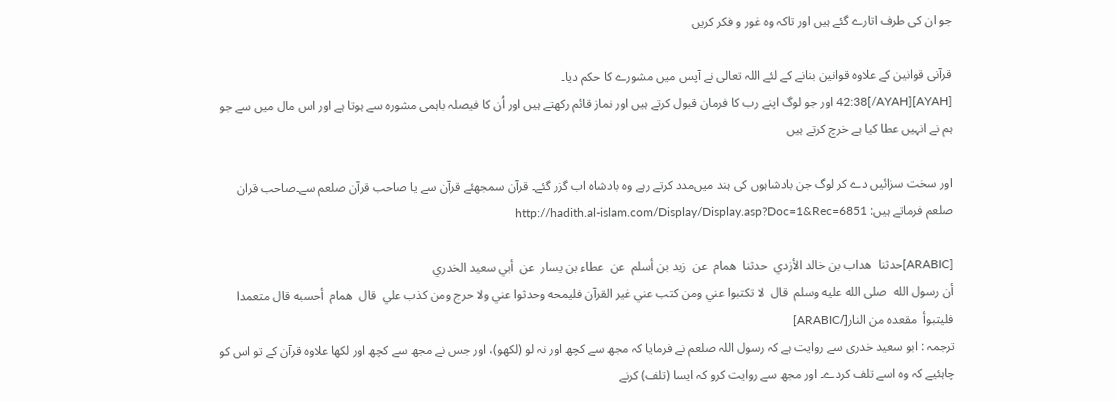جو ان کی طرف اتارے گئے ہیں اور تاکہ وہ غور و فکر کریں

قرآنی قوانین کے علاوہ قوانین بنانے کے لئے اللہ تعالی نے آپس میں مشورے کا حکم دیا۔
[AYAH]42:38[/AYAH] اور جو لوگ اپنے رب کا فرمان قبول کرتے ہیں اور نماز قائم رکھتے ہیں اور اُن کا فیصلہ باہمی مشورہ سے ہوتا ہے اور اس مال میں سے جو ہم نے انہیں عطا کیا ہے خرچ کرتے ہیں

اور سخت سزائیں دے کر لوگ جن بادشاہوں کی ہند میں‌مدد کرتے رہے وہ بادشاہ اب گزر گئے۔ قرآن سمجھئے قرآن سے یا صاحب قرآن صلعم سے۔صاحب قران صلعم فرماتے ہیں: http://hadith.al-islam.com/Display/Display.asp?Doc=1&Rec=6851

[ARABIC]حدثنا  هداب بن خالد الأزدي  حدثنا  همام  عن  زيد بن أسلم  عن  عطاء بن يسار  عن  أبي سعيد الخدري
أن رسول الله  صلى الله عليه وسلم  قال  لا تكتبوا عني ومن كتب عني غير القرآن فليمحه وحدثوا عني ولا حرج ومن كذب علي  قال  همام  أحسبه قال متعمدا  فليتبوأ  مقعده من النار[/ARABIC]
ترجمہ : ابو سعید خدری سے روایت ہے کہ رسول اللہ صلعم نے فرمایا کہ مجھ سے کچھ اور نہ لو (لکھو)، اور جس نے مجھ سے کچھ اور لکھا علاوہ قرآن کے تو اس کو چاہئیے کہ وہ اسے تلف کردے۔ اور مجھ سے روایت کرو کہ ایسا (تلف) کرنے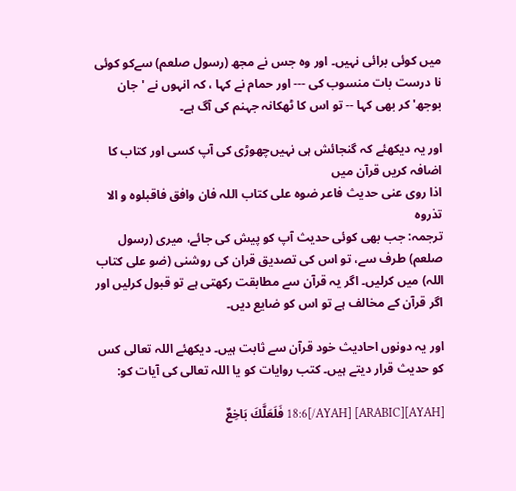میں کوئی برائی نہیں۔ اور وہ جس نے مجھ (رسول صلعم) سےکو کوئی نا درست بات منسوب کی --- اور حمام نے کہا ، کہ انہوں نے 'جان بوجھ' کر بھی کہا -- تو اس کا ٹھکانہ جہنم کی آگ ہے۔

اور یہ دیکھئے کہ گنجائش ہی نہیں‌چھوڑی کی آپ کسی اور کتاب کا اضافہ کریں قرآن میں
اذا روی عنی حدیث فاعر ضوہ علی کتاب اللہ فان وافق فاقبلوہ و الا تذروہ
ترجمہ: جب بھی کوئی حدیث آپ کو پیش کی جائے، میری (رسول صلعم) طرف سے، تو اس کی تصدیق قران کی روشنی (ضو علی کتاب اللہ) میں کرلیں۔ اگر یہ قرآن سے مطابقت رکھتی ہے تو قبول کرلیں اور اگر قرآن کے مخالف ہے تو اس کو ضایع دیں۔

اور یہ دونوں احادیث خود قرآن سے ثابت ہیں۔ دیکھئے اللہ تعالی کس کو حدیث قرار دیتے ہیں۔ کتب روایات کو یا اللہ تعالی کی آیات کو:

[AYAH]18:6[/AYAH] [ARABIC] فَلَعَلَّكَ بَاخِعٌ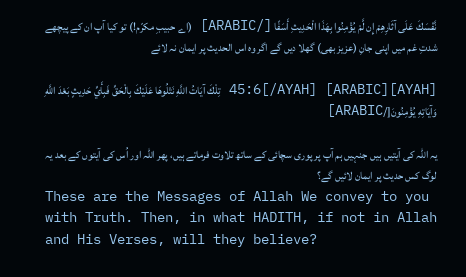نَّفْسَكَ عَلَى آثَارِهِمْ إِن لَّمْ يُؤْمِنُوا بِهَذَا الْحَدِيثِ أَسَفًا [/ARABIC] (اے حبیبِ مکرّم!) تو کیا آپ ان کے پیچھے شدتِ غم میں اپنی جانِ (عزیز بھی) گھلا دیں گے اگر وہ اس الحدیث پر ایمان نہ لائے

[AYAH]45:6[/AYAH] [ARABIC] تِلْكَ آيَاتُ اللَّهِ نَتْلُوهَا عَلَيْكَ بِالْحَقِّ فَبِأَيِّ حَدِيثٍ بَعْدَ اللَّهِ وَآيَاتِهِ يُؤْمِنُونَ[/ARABIC]

یہ اللہ کی آیتیں ہیں جنہیں ہم آپ پر پوری سچائی کے ساتھ تلاوت فرماتے ہیں، پھر اللہ اور اُس کی آیتوں کے بعد یہ لوگ کس حدیث پر ایمان لائیں گے؟
These are the Messages of Allah We convey to you with Truth. Then, in what HADITH, if not in Allah and His Verses, will they believe?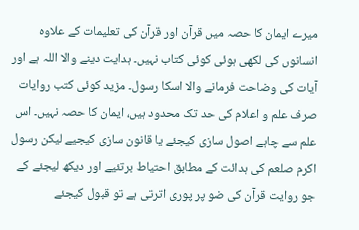میرے ایمان کا حصہ میں قرآن اور قرآن کی تعلیمات کے علاوہ انسانوں کی لکھی ہوئی کوئی کتاب نہیں۔ ہدایت دینے والا اللہ ہے اور آیات کی وضاحت فرمانے والا اسکا رسول۔ مزید کوئی کتب روایات صرف علم و اعلام کی حد تک محدود ہیں، ایمان کا حصہ نہیں۔ اس علم سے چاہے اصول سازی کیجئے یا قانون سازی کیجیے لیکن رسول اکرم صلعم کی ہدائت کے مطابق احتیاط برتئیے اور دیکھ لیجئے کے جو روایت قرآن کی ضو پر پوری اترتی ہے تو قبول کیجئے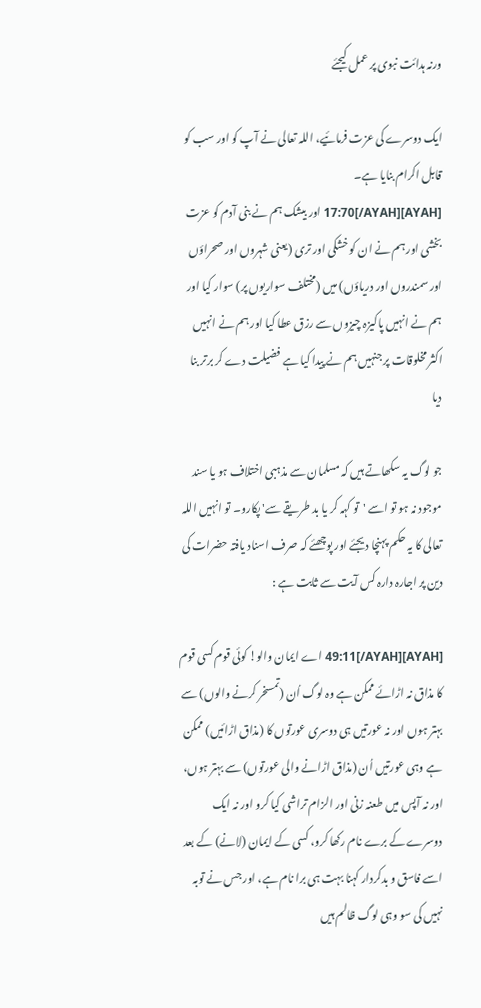ورنہ ہدائت نبوی پر عمل کیجئے

ایک دوسرے کی عزت فرمائیے، اللہ تعالی نے آپ کو اور سب کو قابل اکرام بنایا ہے۔
[AYAH]17:70[/AYAH] اور بیشک ہم نے بنی آدم کو عزت بخشی اور ہم نے ان کو خشکی اور تری (یعنی شہروں اور صحراؤں اور سمندروں اور دریاؤں) میں (مختلف سواریوں پر) سوار کیا اور ہم نے انہیں پاکیزہ چیزوں سے رزق عطا کیا اور ہم نے انہیں اکثر مخلوقات پر جنہیں ہم نے پیدا کیا ہے فضیلت دے کر برتر بنا دیا

جو لوگ یہ سکھاتے ہیں کہ مسلمان سے مذہبی اختلاف ہو یا سند موجود نہ ہو تو اسے 'تو کہہ کر یا بد طریقے سے' پکارو۔ تو انہیں اللہ تعالی کا یہ حکم پہنچا دیجئے اور پوچھئے کہ صرف اسناد یافتہ حضرات کی دین پر اجارہ دارہ کس آیت سے ثابت ہے :

[AYAH]49:11[/AYAH] اے ایمان والو! کوئی قوم کسی قوم کا مذاق نہ اڑائے ممکن ہے وہ لوگ اُن (تمسخر کرنے والوں) سے بہتر ہوں اور نہ عورتیں ہی دوسری عورتوں کا (مذاق اڑائیں) ممکن ہے وہی عورتیں اُن (مذاق اڑانے والی عورتوں) سے بہتر ہوں، اور نہ آپس میں طعنہ زنی اور الزام تراشی کیا کرو اور نہ ایک دوسرے کے برے نام رکھا کرو، کسی کے ایمان (لانے) کے بعد اسے فاسق و بدکردار کہنا بہت ہی برا نام ہے، اور جس نے توبہ نہیں کی سو وہی لوگ ظالم ہیں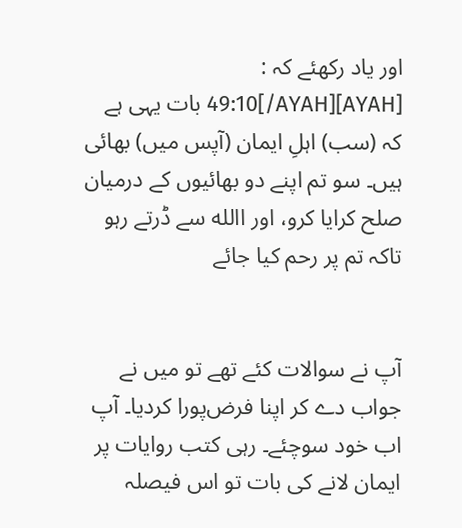اور یاد رکھئے کہ :
[AYAH]49:10[/AYAH] بات یہی ہے کہ (سب) اہلِ ایمان (آپس میں) بھائی ہیں۔ سو تم اپنے دو بھائیوں کے درمیان صلح کرایا کرو، اور االله سے ڈرتے رہو تاکہ تم پر رحم کیا جائے


آپ نے سوالات کئے تھے تو میں نے جواب دے کر اپنا فرض‌پورا کردیا۔ آپ اب خود سوچئے۔ رہی کتب روایات پر ایمان لانے کی بات تو اس فیصلہ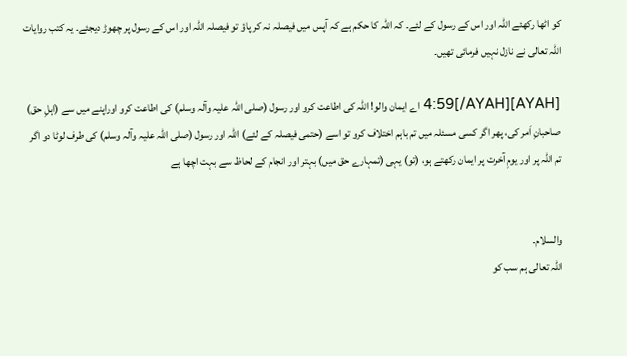کو اٹھا رکھئے اللہ اور اس کے رسول کے لئے۔ کہ اللہ کا حکم ہے کہ آپس میں فیصلہ نہ کر پاؤ تو فیصلہ اللہ اور اس کے رسول پر چھوڑ دیجئے۔ یہ کتب روایات اللہ تعالی نے نازل نہیں فرمائی تھیں۔

[AYAH]4:59[/AYAH] اے ایمان والو! اللہ کی اطاعت کرو اور رسول (صلی اللہ علیہ وآلہ وسلم) کی اطاعت کرو اوراپنے میں سے (اہلِ حق) صاحبانِ اَمر کی، پھر اگر کسی مسئلہ میں تم باہم اختلاف کرو تو اسے (حتمی فیصلہ کے لئے) اللہ اور رسول (صلی اللہ علیہ وآلہ وسلم) کی طرف لوٹا دو اگر تم اللہ پر اور یومِ آخرت پر ایمان رکھتے ہو، (تو) یہی (تمہارے حق میں) بہتر اور انجام کے لحاظ سے بہت اچھا ہے


والسلام۔
اللہ تعالی ہم سب کو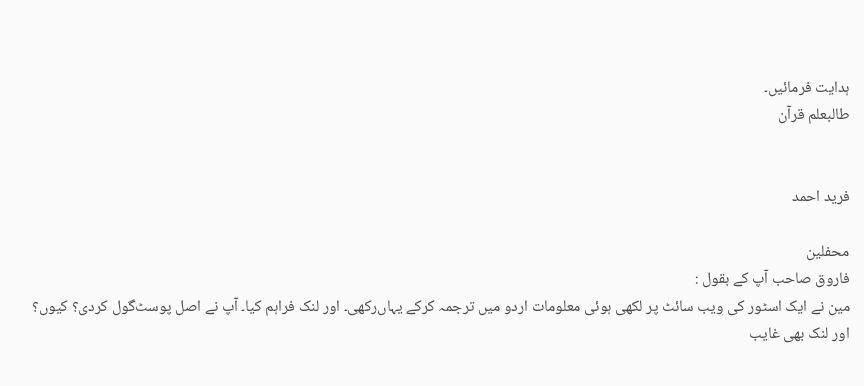ہدایت فرمائیں۔
طالبعلم قرآن


فرید احمد

محفلین
فاروق صاحب آپ کے بقول :
مین نے ایک اسٹور کی ویب سائٹ پر لکھی ہوئی معلومات اردو میں ترجمہ کرکے یہاں‌رکھی۔ اور لنک فراہم کیا۔ آپ نے اصل پوسٹ‌گول کردی؟ کیوں؟ اور لنک بھی غایب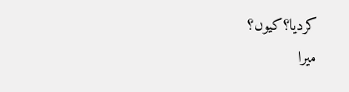کردیا؟‌کیوں؟
میرا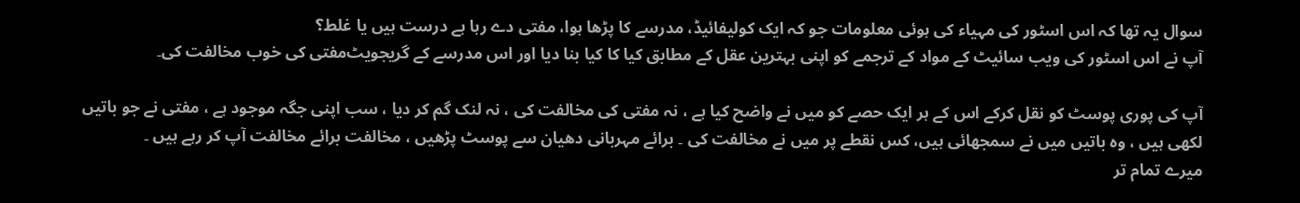سوال یہ تھا کہ اس اسٹور کی مہیاء کی ہوئی معلومات جو کہ ایک کولیفائیڈ، مدرسے کا پڑھا ہوا، مفتی دے رہا ہے درست ہیں یا غلط؟
آپ نے اس اسٹور کی ویب سائیٹ کے مواد کے ترجمے کو اپنی بہترین عقل کے مطابق کیا کا کیا بنا دیا اور اس مدرسے کے گریجویٹ‌مفتی کی خوب مخالفت کی۔

آپ کی پوری پوسٹ کو نقل کرکے اس کے ہر ایک حصے کو میں نے واضح کیا ہے ، نہ مفتی کی مخالفت کی ، نہ لنک گم کر دیا ، سب اپنی جگہ موجود ہے ، مفتی نے جو باتیں لکھی ہیں ، وہ باتیں میں نے سمجھائی ہیں، کس نقطے پر میں نے مخالفت کی ۔ برائے مہربانی دھیان سے پوسٹ پڑھیں ، مخالفت برائے مخالفت آپ کر رہے ہیں ۔
میرے تمام تر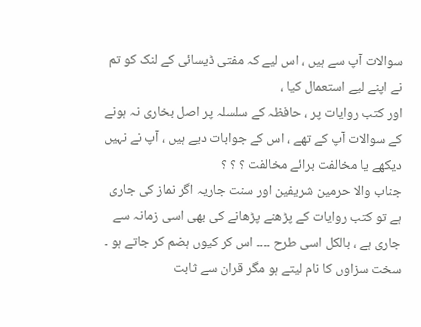سوالات آپ سے ہیں ، اس لیے کہ مفتی ڈیسائی کے لنک کو تم نے اپنے لیے استعمال کیا ،
اور کتب روایات پر ، حافظہ کے سلسلہ پر اصل بخاری نہ ہونے کے سوالات آپ کے تھے ، اس کے جوابات دیے ہیں ، آپ نے نہیں دیکھے یا مخالفت برائے مخالفت ؟ ؟ ؟
جناب والا حرمین شریفین اور سنت جاریہ اگر نماز کی جاری ہے تو کتب روایات کے پڑھنے پڑھانے کی بھی اسی زمانہ سے جاری ہے ، بالکل اسی طرح ۔۔۔۔ اس کر کیوں ہضم کر جاتے ہو ۔
سخت سزاوں کا نام لیتے ہو مگر قران سے ثابت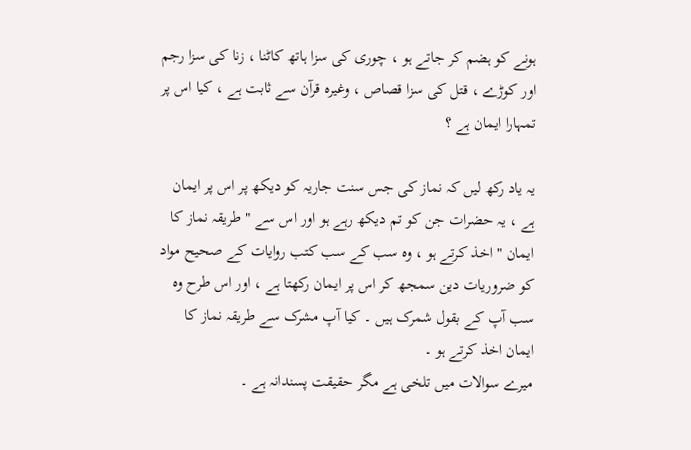ہونے کو ہضم کر جاتے ہو ، چوری کی سزا ہاتھ کاٹنا ، زنا کی سزا رجم اور کوڑے ، قتل کی سزا قصاص ، وغیرہ قرآن سے ثابت ہے ، کیا اس پر تمہارا ایمان ہے ؟

یہ یاد رکھ لیں کہ نماز کی جس سنت جاریہ کو دیکھ پر اس پر ایمان ہے ، یہ حضرات جن کو تم دیکھ رہے ہو اور اس سے " طریقہ نماز کا ایمان " اخذ کرتے ہو ، وہ سب کے سب کتب روایات کے صحیح مواد کو ضروریات دین سمجھ کر اس پر ایمان رکھتا ہے ، اور اس طرح وہ سب آپ کے بقول شمرک ہیں ۔ کیا آپ مشرک سے طریقہ نماز کا ایمان اخذ کرتے ہو ۔
میرے سوالات میں تلخی ہے مگر حقیقت پسندانہ ہے ۔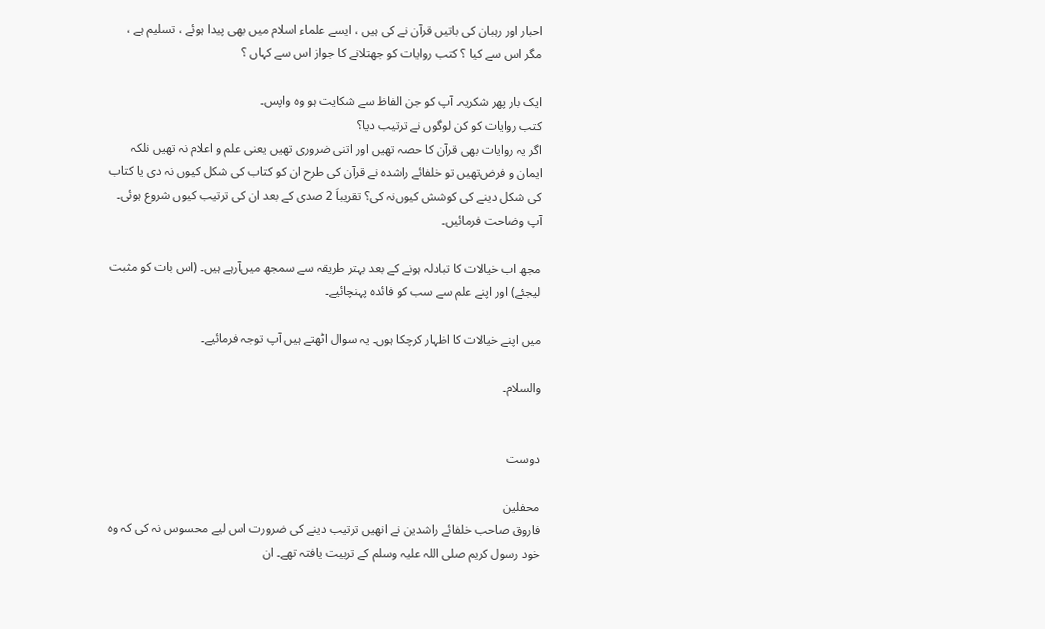احبار اور رہبان کی باتیں قرآن نے کی ہیں ، ایسے علماء اسلام میں بھی پیدا ہوئے ، تسلیم ہے ، مگر اس سے کیا ؟ کتب روایات کو جھتلانے کا جواز اس سے کہاں ؟

ایک بار پھر شکریہ۔ آپ کو جن الفاظ سے شکایت ہو وہ واپس۔
کتب روایات کو کن لوگوں نے ترتیب دیا؟
اگر یہ روایات بھی قرآن کا حصہ تھیں اور اتنی ضروری تھیں یعنی ‌علم و اعلام نہ تھیں نلکہ ایمان و فرض‌تھیں تو خلفائے راشدہ نے قرآن کی طرح ‌ان کو کتاب کی شکل کیوں نہ دی یا کتاب کی شکل دینے کی کوشش کیوں‌نہ کی؟ تقریباَ 2 صدی کے بعد ان کی ترتیب کیوں شروع ہوئی۔ آپ وضاحت فرمائیں۔

مجھ اب خیالات کا تبادلہ ہونے کے بعد بہتر طریقہ سے سمجھ میں‌آرہے ہیں۔ (اس بات کو مثبت لیجئے) اور اپنے علم سے سب کو فائدہ پہنچائیے۔

میں اپنے خیالات کا اظہار کرچکا ہوں۔ یہ سوال اٹھتے ہیں آپ توجہ فرمائیے۔

والسلام۔


دوست

محفلین
فاروق صاحب خلفائے راشدین نے انھیں ترتیب دینے کی ضرورت اس لیے محسوس نہ کی کہ وہ خود رسول کریم صلی اللہ علیہ وسلم کے تربیت یافتہ تھے۔ ان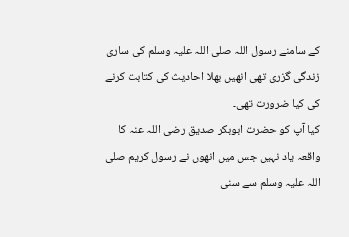کے سامنے رسول اللہ صلی اللہ علیہ وسلم کی ساری زندگی گزری تھی انھیں بھلا احادیث کی کتابت کرنے کی کیا ضرورت تھی۔
کیا آپ کو حضرت ابوبکر صدیق رضی اللہ عنہ کا واقعہ یاد نہیں جس میں انھوں نے رسول کریم صلی اللہ علیہ وسلم سے سنی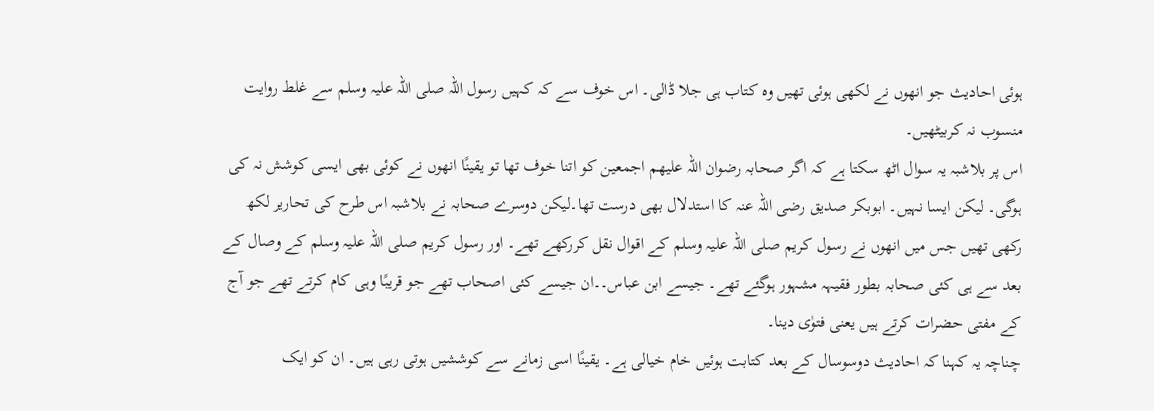ہوئی احادیث جو انھوں نے لکھی ہوئی تھیں وہ کتاب ہی جلا ڈالی۔ اس خوف سے کہ کہیں رسول اللہ صلی اللہ علیہ وسلم سے غلط روایت منسوب نہ کربیٹھیں۔
اس پر بلاشبہ یہ سوال اٹھ سکتا ہے کہ اگر صحابہ رضوان اللہ علیھم اجمعین کو اتنا خوف تھا تو یقینًا انھوں نے کوئی بھی ایسی کوشش نہ کی ہوگی۔ لیکن ایسا نہیں۔ ابوبکر صدیق رضی اللہ عنہ کا استدلال بھی درست تھا۔لیکن دوسرے صحابہ نے بلاشبہ اس طرح کی تحاریر لکھ رکھی تھیں جس میں انھوں نے رسول کریم صلی اللہ علیہ وسلم کے اقوال نقل کررکھے تھے۔ اور رسول کریم صلی اللہ علیہ وسلم کے وصال کے بعد سے ہی کئی صحابہ بطور فقیہہ مشہور ہوگئے تھے۔ جیسے ابن عباس۔۔ان جیسے کئی اصحاب تھے جو قریبًا وہی کام کرتے تھے جو آج کے مفتی حضرات کرتے ہیں یعنی فتوٰی دینا۔
چناچہ یہ کہنا کہ احادیث دوسوسال کے بعد کتابت ہوئیں خام خیالی ہے۔ یقینًا اسی زمانے سے کوششیں ہوتی رہی ہیں۔ ان کو ایک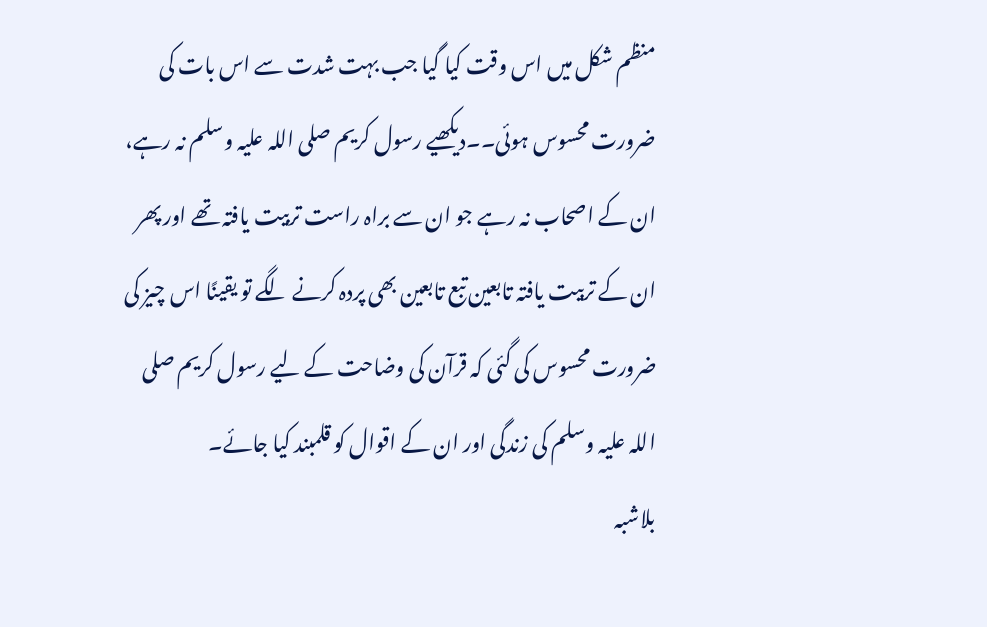منظم شکل میں اس وقت کیا گیا جب بہت شدت سے اس بات کی ضرورت محسوس ہوئی۔۔دیکھیے رسول کریم صلی اللہ علیہ وسلم نہ رہے، ان کے اصحاب نہ رہے جو ان سے براہ راست تربیت یافتہ تھے اور پھر ان کے تربیت یافتہ تابعین تبع تابعین بھی پردہ کرنے لگے تو یقینًا اس چیز کی ضرورت محسوس کی گئی کہ قرآن کی وضاحت کے لیے رسول کریم صلی اللہ علیہ وسلم کی زندگی اور ان کے اقوال کو قلمبند کیا جائے۔
بلاشبہ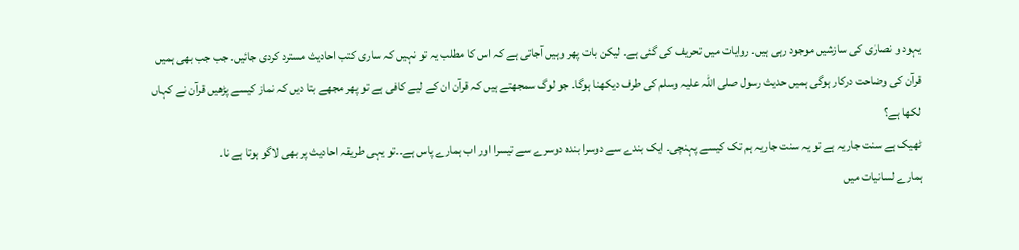یہود و نصارٰی کی سازشیں موجود رہی ہیں۔ روایات میں تحریف کی گئی ہے۔ لیکن بات پھر وہیں آجاتی ہے کہ اس کا مطلب یہ تو نہیں کہ ساری کتب احادیث مسترد کردی جائیں۔ جب جب بھی ہمیں قرآن کی وضاحت درکار ہوگی ہمیں حدیث رسول صلی اللہ علیہ وسلم کی طرف دیکھنا ہوگا۔ جو لوگ سمجھتے ہیں کہ قرآن ان کے لیے کافی ہے تو پھر مجھے بتا دیں کہ نماز کیسے پڑھیں قرآن نے کہاں لکھا ہے؟
ٹھیک ہے سنت جاریہ ہے تو یہ سنت جاریہ ہم تک کیسے پہنچی۔ ایک بندے سے دوسرا بندہ دوسرے سے تیسرا اور اب ہمارے پاس ہے۔۔تو یہی طریقہ احادیث پر بھی لاگو ہوتا ہے نا۔
ہمارے لسانیات میں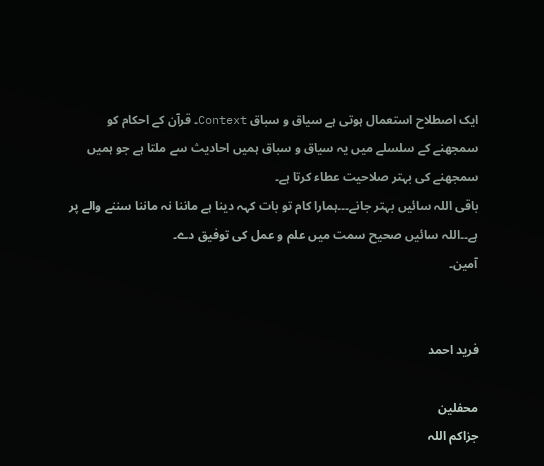ایک اصطلاح‌ استعمال ہوتی ہے سیاق و سباق Context۔ قرآن کے احکام کو سمجھنے کے سلسلے میں یہ سیاق و سباق ہمیں احادیث سے ملتا ہے جو ہمیں سمجھنے کی بہتر صلاحیت عطاء کرتا ہے۔
باقی اللہ سائیں بہتر جانے۔۔۔ہمارا کام تو بات کہہ دینا ہے ماننا نہ ماننا سننے والے پر ہے۔۔اللہ سائیں صحیح سمت میں علم و عمل کی توفیق دے۔
آمین۔


فرید احمد

محفلین
جزاکم اللہ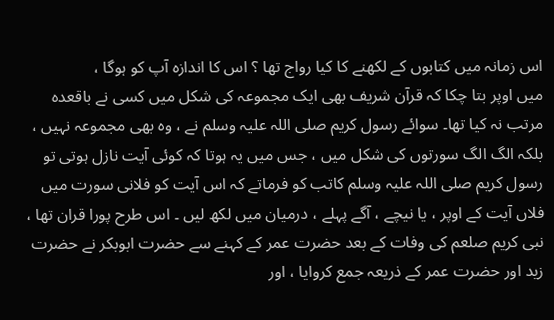اس زمانہ میں کتابوں کے لکھنے کا کیا رواج تھا ؟ اس کا اندازہ آپ کو ہوگا ،
میں اوپر بتا چکا کہ قرآن شریف بھی ایک مجموعہ کی شکل میں کسی نے باقعدہ مرتب نہ کیا تھا۔ سوائے رسول کریم صلی اللہ علیہ وسلم نے ، وہ بھی مجموعہ نہیں ، بلکہ الگ الگ سورتوں کی شکل میں ، جس میں یہ ہوتا کہ کوئی آیت نازل ہوتی تو رسول کریم صلی اللہ علیہ وسلم کاتب کو فرماتے کہ اس آیت کو فلانی سورت میں فلاں آیت کے اوپر ، یا نیچے ، آگے پہلے ، درمیان میں لکھ لیں ۔ اس طرح پورا قران تھا ، نبی کریم صلعم کی وفات کے بعد حضرت عمر کے کہنے سے حضرت ابوبکر نے حضرت زید اور حضرت عمر کے ذریعہ جمع کروایا ، اور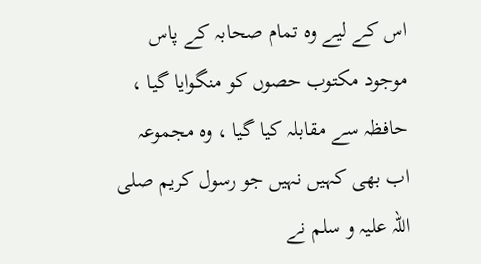اس کے لیے وہ تمام صحابہ کے پاس موجود مکتوب حصوں کو منگوایا گیا ، حافظہ سے مقابلہ کیا گیا ، وہ مجموعہ اب بھی کہیں نہیں جو رسول کریم صلی اللہ علیہ و سلم نے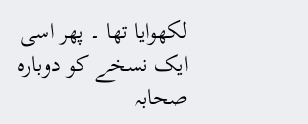لکھوایا تھا ۔ پھر اسی ایک نسخے کو دوبارہ صحابہ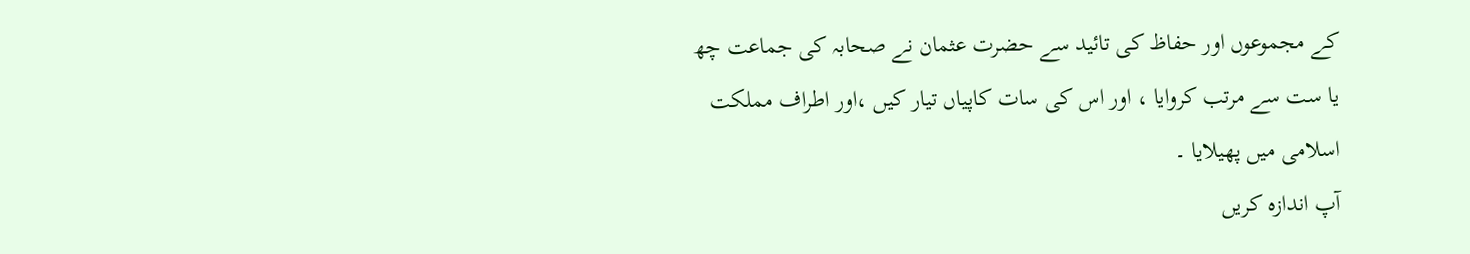کے مجموعوں اور حفاظ کی تائید سے حضرت عثمان نے صحابہ کی جماعت چھ یا ست سے مرتب کروایا ، اور اس کی سات کاپیاں تیار کیں ،اور اطراف مملکت اسلامی میں پھیلایا ۔
آپ اندازہ کریں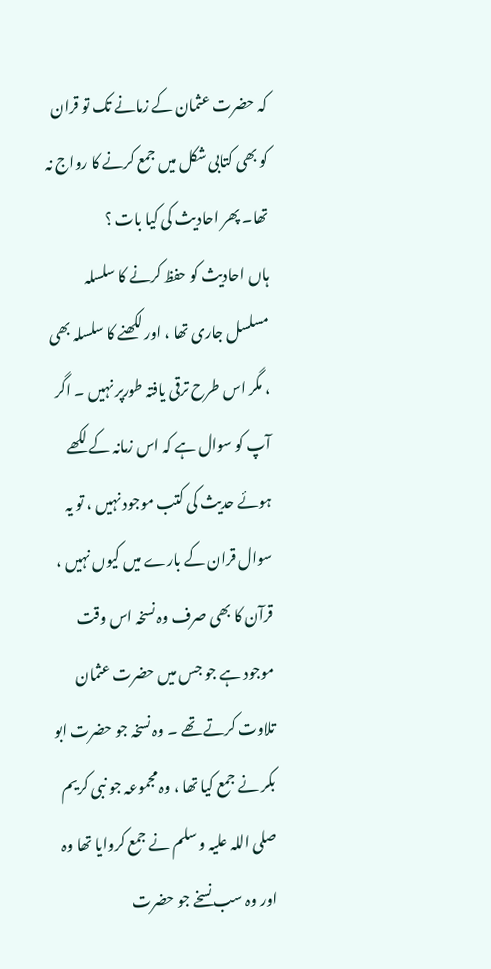کہ حضرت عثمان کے زمانے تک تو قران کو بھی کتابی شکل میں جمع کرنے کا رواج نہ تھا۔ پھر احادیث کی کیا بات ؟
ہاں احادیث کو حفظ کرنے کا سلسلہ مسلسل جاری تھا ، اور لکھنے کا سلسلہ بھی ، مگر اس طرح ترقی یافتہ طورپر نہیں ۔ اگر آپ کو سوال ہے کہ اس زمانہ کے لکھے ہوئے حدیث کی کتب موجود نہیں ، تو یہ سوال قران کے بارے میں کیوں نہیں ، قرآن کا بھی صرف وہ نسخہ اس وقت موجود ہے جو جس میں حضرت عثمان تلاوت کرتے تھے ۔ وہ نسخہ جو حضرت ابو بکر نے جمع کیا تھا ، وہ مجموعہ جو نبی کریم صلی اللہ علیہ و سلم نے جمع کروایا تھا وہ اور وہ سب نسخے جو حضرت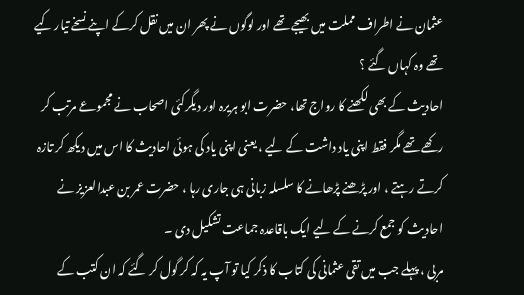عثمان نے اطراف مملت میں بھیجے تھے اور لوگوں نے پھر ان میں نقل کرکے اپنے نسخے تیار کیے تھے وہ کہاں گئے ؟
احادیث کے بھی لکھنے کا رواج تھا، حضرت ابو ہریرہ اور دیگرکئی اصحاب نے مجموعے مرتب کر رکھے تھے مگر فقط اپنی یاد داشت کے لیے ، یعنی اپنی یاد کی ہوئی احادیث کا اس میں دیکھ کر تازہ کرتے رہتے ، اور پڑھنے پڑھانے کا سلسلہ زبانی ہی جاری رہا ، حضرت عمر بن عبدالعزیز نے احادیث کو جمع کرنے کے لیے ایک باقاعدہ جماعت تشکیل دی ۔
مربی ، پہلے جب میں تقی عثمانی کی کتاب کا ذکر کیا تو آپ یہ کہ کر گول کر گئے کہ ان کتب کے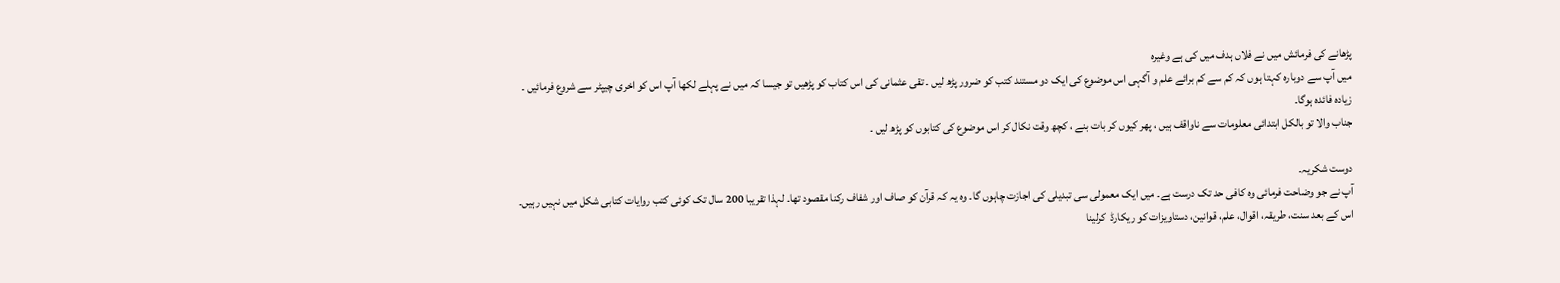پڑھانے کی فرمائش میں نے فلاں ہدف میں کی ہے وغیرہ
میں آپ سے دوبارہ کہتا ہوں کہ کم سے کم برائے علم و آگہی اس موضوع کی ایک دو مستند کتب کو ضرور پڑھ لیں ۔ تقی عثمانی کی اس کتاب کو پڑھیں تو جیسا کہ میں نے پہلے لکھا آپ اس کو اخری چیپٹر سے شروع فرمائیں ۔ زیادہ فائدہ ہوگا۔
جناب والا تو بالکل ابتدائی معلومات سے ناواقف ہیں ، پھر کیوں کر بات بنے ، کچھ وقت نکال کر اس موضوع کی کتابوں کو پڑھ لیں ۔

دوست شکریہ۔
آپ نے جو وضاحت فرمائی وہ کافی حد تک درست ہے۔ میں ایک معمولی سی تبدیلی کی اجازت چاہوں گا۔ وہ یہ کہ قرآن کو صاف اور شفاف رکنا مقصود تھا۔ لہذا تقریبا 200 سال تک کوئی کتب روایات کتابی شکل میں نہیں رہیں۔
اس کے بعد سنت، طریقہ، اقوال، علم، قوانین، دستاویزات کو ریکارڈ ‌ کرلینا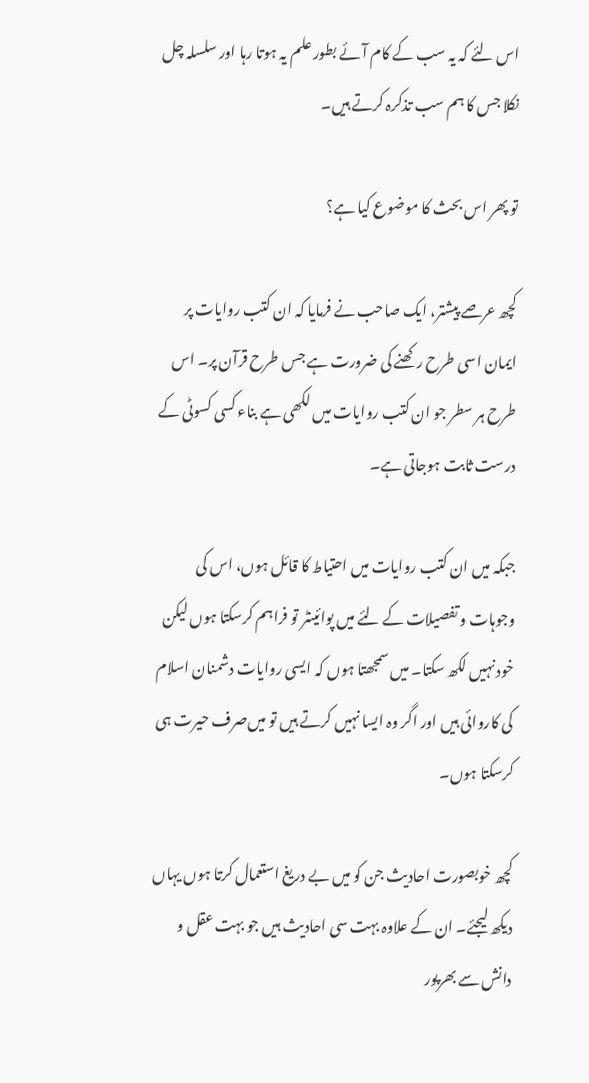اس لئے کہ یہ سب کے کام آئے بطور علم یہ ہوتا رہا اور سلسلہ چل نکلا جس کا ہم سب تذکرہ کرتے ہیں۔

تو پھر اس بحث کا موضوع کیا ہے؟

کچھ عرصے پیشتر، ایک صاحب نے فرمایا کہ ان کتب روایات پر ایمان اسی طرح رکھنے کی ضرورت ہے جس طرح قرآن پر۔ اس طرح ہر سطر جو ان کتب روایات میں لکھی ہے بناء کسی کسوٹی کے درست ثابت ہوجاتی ہے۔

جبکہ میں ان کتب روایات میں ‌احتیاط کا قائل ہوں‌، اس کی وجوہات و تفصیلات کے لئے میں پوائینٹر تو فراہم کرسکتا ہوں لیکن خود نہیں لکھ سکتا۔ میں سمجھتا ہوں کہ ایسی روایات دشمنان اسلام کی کاروائی ہیں اور اگر وہ ایسا نہیں کرتے ہیں تو میں‌صرف حیرت ہی کرسکتا ہوں۔

کچھ خوبصورت احادیث جن کو میں بے دریغ استعمال کرتا ہوں یہاں دیکھ لیجئے۔ ان کے علاوہ بہت سی احادیث ہیں جو بہت عقل و دانش سے بھرپور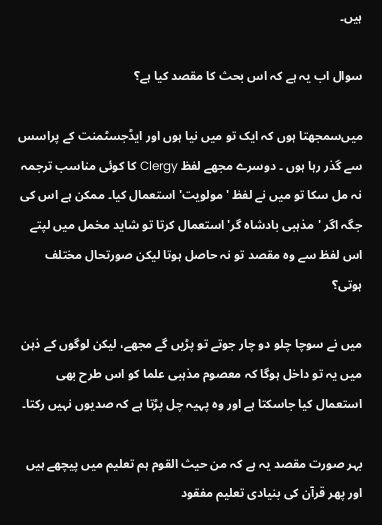ہیں۔

سوال اب یہ ہے کہ اس بحث کا مقصد کیا ہے؟

میں‌سمجھتا ہوں کہ ایک تو میں نیا ہوں اور ایڈجسٹمنت کے پراسس سے گذر رہا ہوں ۔ دوسرے مجھے لفظ Clergy کا کوئی مناسب ترجمہ نہ مل سکا تو میں نے لفظ 'مولویت' استعمال کیا۔ ممکن ہے اس کی جگہ اگر 'مذہبی بادشاہ گر' استعمال کرتا تو شاید مخمل میں لپتے اس لفظ سے وہ مقصد تو نہ حاصل ہوتا لیکن صورتحال مختلف ہوتی؟

میں نے سوچا چلو دو چار جوتے تو پڑیں گے مجھے، لیکن لوگوں کے ذہن میں یہ تو داخل ہوگا کہ معصوم مذہبی علما کو اس طرح بھی استعمال کیا جاسکتا ہے اور وہ پہیہ چل پڑتا ہے کہ صدیوں نہیں رکتا۔

بہر صورت مقصد یہ ہے کہ من حیث القوم ہم تعلیم میں پیچھے ہیں اور پھر قرآن کی بنیادی تعلیم مفقود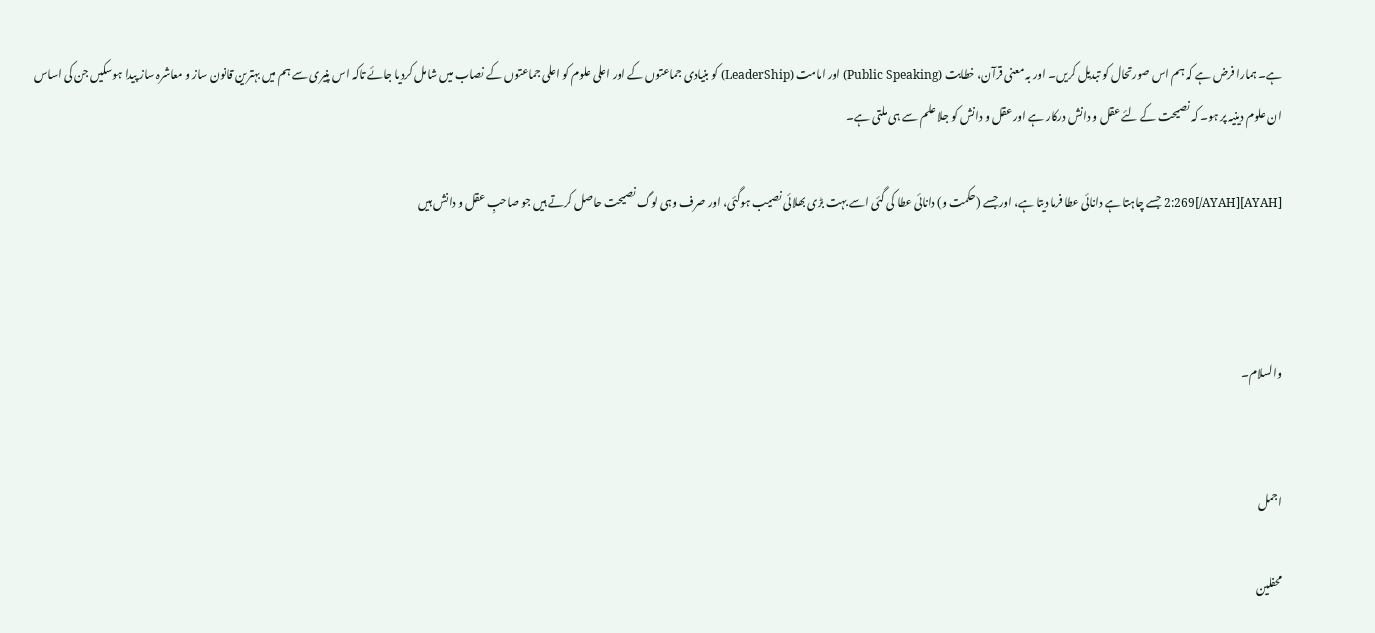ہے۔ ہمارا فرض ہے کہ ہم اس صورتحال کو تبدیل کریں۔ اور بہ معنی قرآن، خطابت (Public Speaking) اور امامت (LeaderShip) کو بنیادی جماعتوں کے اور اعلی علوم کو اعلی جماعتوں کے نصاب میں شامل کردیا جائے تاکہ اس پنیری سے ہم میں بہترین قانون ساز و معاشرہ ساز پیدا ہوسکیں جن کی اساس ان علوم دینیہ پر ہو۔ کہ نصیحت کے لئے عقل و دانش درکار ہے اور عقل و دانش کو جلا علم سے ہی ملتی ہے۔

[AYAH]2:269[/AYAH] جسے چاہتا ہے دانائی عطا فرما دیتا ہے، اور جسے (حکمت و) دانائی عطا کی گئی اسے بہت بڑی بھلائی نصیب ہوگئی، اور صرف وہی لوگ نصیحت حاصل کرتے ہیں جو صاحبِ عقل و دانش ہیں



والسلام۔


اجمل

محفلین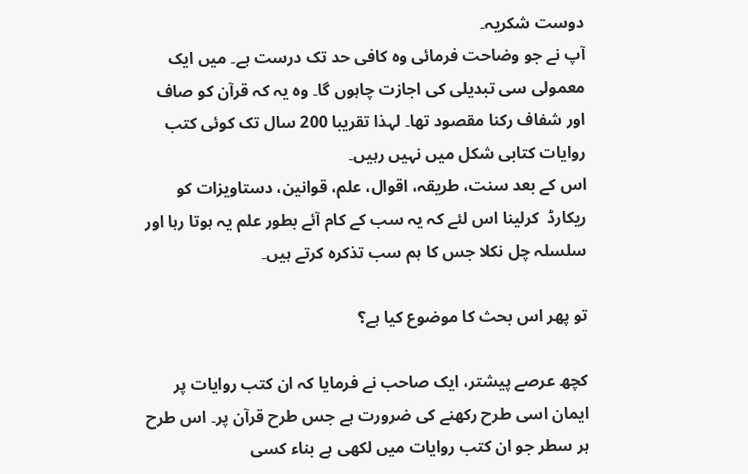دوست شکریہ۔
آپ نے جو وضاحت فرمائی وہ کافی حد تک درست ہے۔ میں ایک معمولی سی تبدیلی کی اجازت چاہوں گا۔ وہ یہ کہ قرآن کو صاف اور شفاف رکنا مقصود تھا۔ لہذا تقریبا 200 سال تک کوئی کتب روایات کتابی شکل میں نہیں رہیں۔
اس کے بعد سنت، طریقہ، اقوال، علم، قوانین، دستاویزات کو ریکارڈ ‌ کرلینا اس لئے کہ یہ سب کے کام آئے بطور علم یہ ہوتا رہا اور سلسلہ چل نکلا جس کا ہم سب تذکرہ کرتے ہیں۔

تو پھر اس بحث کا موضوع کیا ہے؟

کچھ عرصے پیشتر، ایک صاحب نے فرمایا کہ ان کتب روایات پر ایمان اسی طرح رکھنے کی ضرورت ہے جس طرح قرآن پر۔ اس طرح ہر سطر جو ان کتب روایات میں لکھی ہے بناء کسی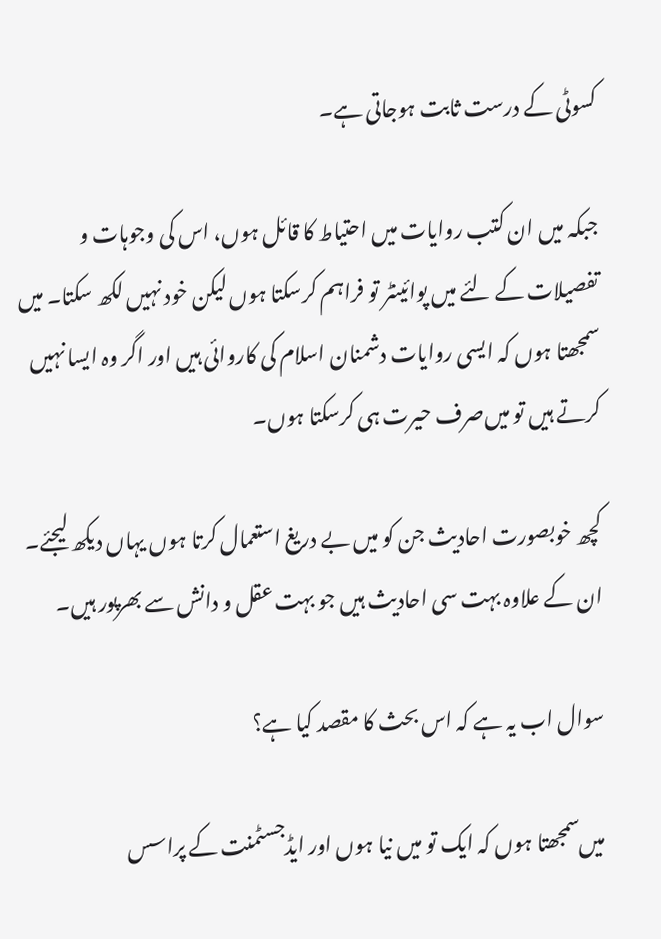کسوٹی کے درست ثابت ہوجاتی ہے۔

جبکہ میں ان کتب روایات میں ‌احتیاط کا قائل ہوں‌، اس کی وجوہات و تفصیلات کے لئے میں پوائینٹر تو فراہم کرسکتا ہوں لیکن خود نہیں لکھ سکتا۔ میں سمجھتا ہوں کہ ایسی روایات دشمنان اسلام کی کاروائی ہیں اور اگر وہ ایسا نہیں کرتے ہیں تو میں‌صرف حیرت ہی کرسکتا ہوں۔

کچھ خوبصورت احادیث جن کو میں بے دریغ استعمال کرتا ہوں یہاں دیکھ لیجئے۔ ان کے علاوہ بہت سی احادیث ہیں جو بہت عقل و دانش سے بھرپور ہیں۔

سوال اب یہ ہے کہ اس بحث کا مقصد کیا ہے؟

میں‌سمجھتا ہوں کہ ایک تو میں نیا ہوں اور ایڈجسٹمنت کے پراسس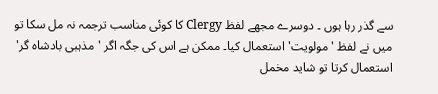سے گذر رہا ہوں ۔ دوسرے مجھے لفظ Clergy کا کوئی مناسب ترجمہ نہ مل سکا تو میں نے لفظ 'مولویت' استعمال کیا۔ ممکن ہے اس کی جگہ اگر 'مذہبی بادشاہ گر' استعمال کرتا تو شاید مخمل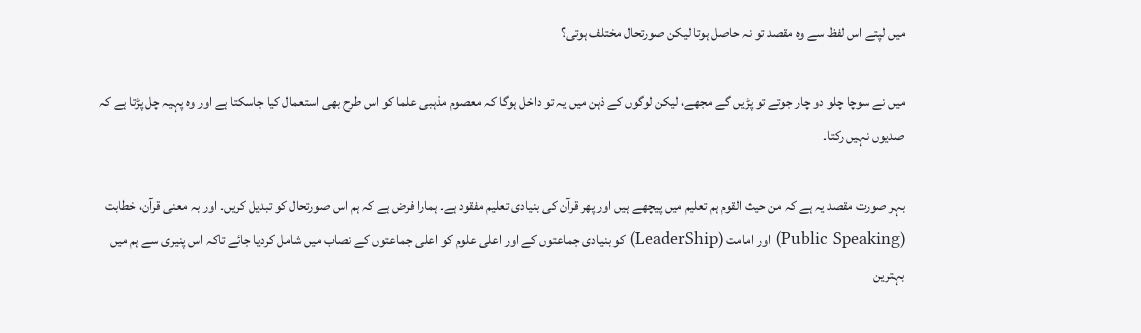میں لپتے اس لفظ سے وہ مقصد تو نہ حاصل ہوتا لیکن صورتحال مختلف ہوتی؟

میں نے سوچا چلو دو چار جوتے تو پڑیں گے مجھے، لیکن لوگوں کے ذہن میں یہ تو داخل ہوگا کہ معصوم مذہبی علما کو اس طرح بھی استعمال کیا جاسکتا ہے اور وہ پہیہ چل پڑتا ہے کہ صدیوں نہیں رکتا۔

بہر صورت مقصد یہ ہے کہ من حیث القوم ہم تعلیم میں پیچھے ہیں اور پھر قرآن کی بنیادی تعلیم مفقود ہے۔ ہمارا فرض ہے کہ ہم اس صورتحال کو تبدیل کریں۔ اور بہ معنی قرآن، خطابت (Public Speaking) اور امامت (LeaderShip) کو بنیادی جماعتوں کے اور اعلی علوم کو اعلی جماعتوں کے نصاب میں شامل کردیا جائے تاکہ اس پنیری سے ہم میں بہترین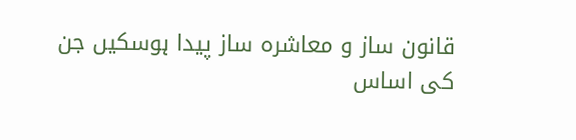قانون ساز و معاشرہ ساز پیدا ہوسکیں جن کی اساس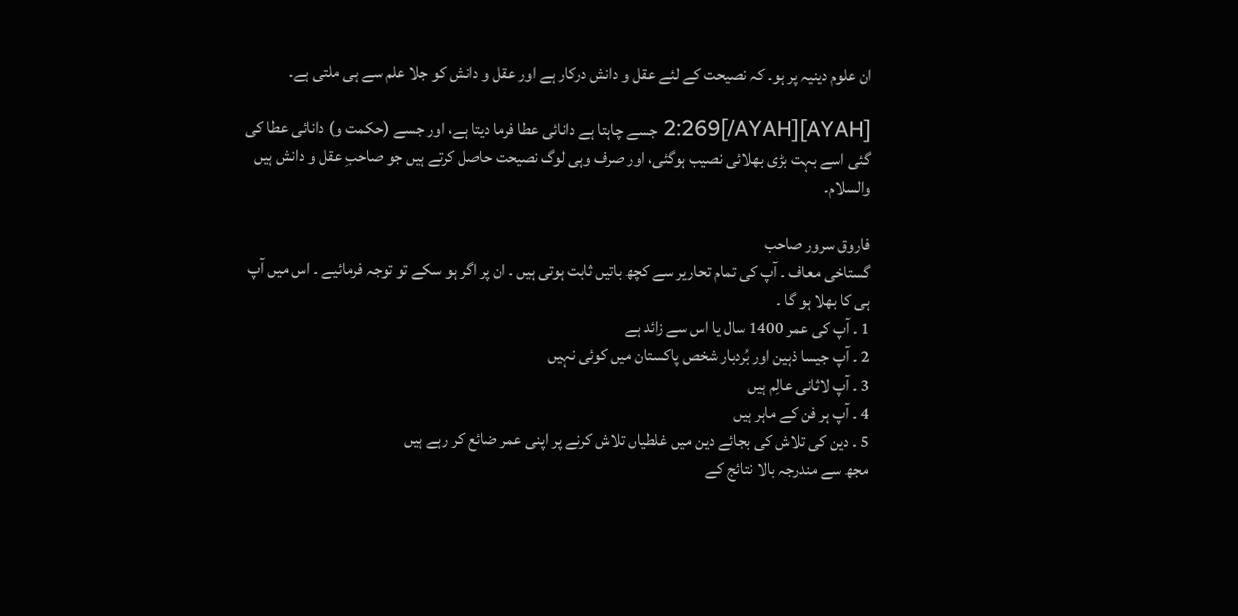ان علوم دینیہ پر ہو۔ کہ نصیحت کے لئے عقل و دانش درکار ہے اور عقل و دانش کو جلا علم سے ہی ملتی ہے۔

[AYAH]2:269[/AYAH] جسے چاہتا ہے دانائی عطا فرما دیتا ہے، اور جسے (حکمت و) دانائی عطا کی گئی اسے بہت بڑی بھلائی نصیب ہوگئی، اور صرف وہی لوگ نصیحت حاصل کرتے ہیں جو صاحبِ عقل و دانش ہیں
والسلام۔

فاروق سرور صاحب
گستاخی معاف ۔ آپ کی تمام تحاریر سے کچھ باتیں ثابت ہوتی ہیں ۔ ان پر اگر ہو سکے تو توجہ فرمائیے ۔ اس میں آپ ہی کا بھلا ہو گا ۔
1 ۔ آپ کی عمر 1400 سال یا اس سے زائد ہے
2 ۔ آپ جیسا ذہین اور بُردبار شخص پاکستان میں کوئی نہیں
3 ۔ آپ لاثانی عالِم ہیں
4 ۔ آپ ہر فن کے ماہر ہیں
5 ۔ دین کی تلاش کی بجائے دین میں غلطیاں تلاش کرنے پر اپنی عمر ضائع کر رہے ہیں
مجھ سے مندرجہ بالا نتائج کے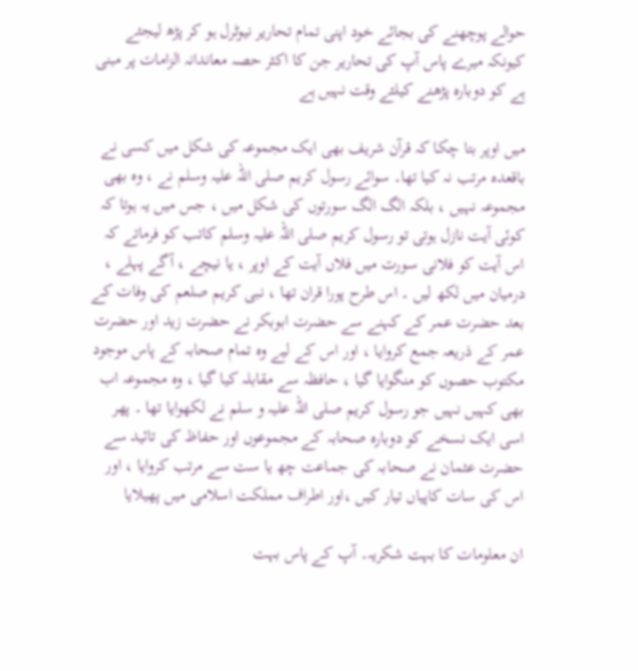حوالے پوچھنے کی بجائے خود اپنی تمام تحاریر نیوٹرل ہو کر پڑھ لیجئے کیونکہ میرے پاس آپ کی تحاریر جن کا اکثر حصہ معاندانہ الزامات پر مبنی ہے کو دوبارہ پڑھنے کیلئے وقت نہیں ہے

میں اوپر بتا چکا کہ قرآن شریف بھی ایک مجموعہ کی شکل میں کسی نے باقعدہ مرتب نہ کیا تھا۔ سوائے رسول کریم صلی اللہ علیہ وسلم نے ، وہ بھی مجموعہ نہیں ، بلکہ الگ الگ سورتوں کی شکل میں ، جس میں یہ ہوتا کہ کوئی آیت نازل ہوتی تو رسول کریم صلی اللہ علیہ وسلم کاتب کو فرماتے کہ اس آیت کو فلانی سورت میں فلاں آیت کے اوپر ، یا نیچے ، آگے پہلے ، درمیان میں لکھ لیں ۔ اس طرح پورا قران تھا ، نبی کریم صلعم کی وفات کے بعد حضرت عمر کے کہنے سے حضرت ابوبکر نے حضرت زید اور حضرت عمر کے ذریعہ جمع کروایا ، اور اس کے لیے وہ تمام صحابہ کے پاس موجود مکتوب حصوں کو منگوایا گیا ، حافظہ سے مقابلہ کیا گیا ، وہ مجموعہ اب بھی کہیں نہیں جو رسول کریم صلی اللہ علیہ و سلم نے لکھوایا تھا ۔ پھر اسی ایک نسخے کو دوبارہ صحابہ کے مجموعوں اور حفاظ کی تائید سے حضرت عثمان نے صحابہ کی جماعت چھ یا ست سے مرتب کروایا ، اور اس کی سات کاپیاں تیار کیں ،اور اطراف مملکت اسلامی میں پھیلایا

ان معلومات کا بہت شکریہ۔ آپ کے پاس بہت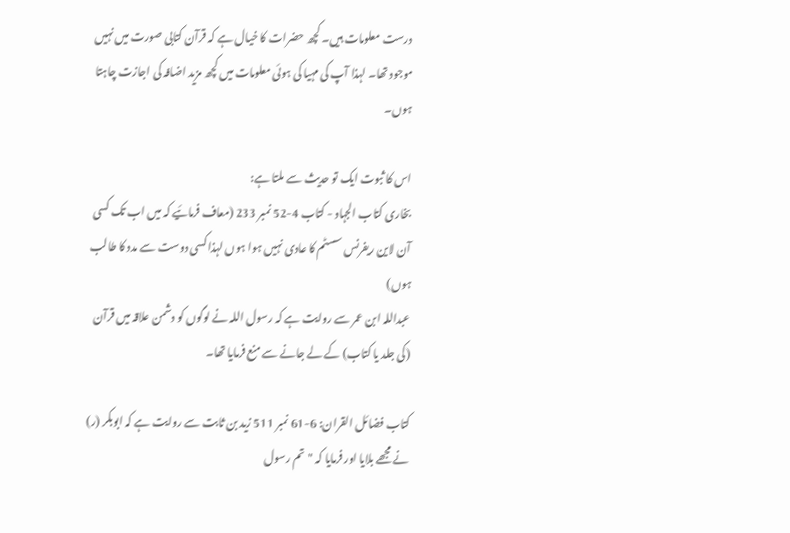درست معلومات ہیں۔ کچھ حضرات کا خیال ہے کہ قرآن کتابی صورت میں نہیں موجود تھا۔ لہذا آپ کی مہیا کی ہوئی معلومات میں کچھ مزید اضافہ کی اجازت چاہتا ہوں۔

اس کا ثبوت ایک تو حدیث سے ملتا ہے:
بخاری کتاب الجہاد - کتاب 4-52 نمبر 233 (معاف فرمائیے کہ میں اب تک کسی آن لاین ریفرنس سسٹم کا عادی نہیں ہوا ہوں لہذا کسی دوست سے مدد کا طالب ہوں)
عبداللہ ابن عمر سے روایت ہے کہ رسول اللہ نے لوگوں کو دشمن علاقہ میں قرآن (کی جلد یا کتاب) کے لے جانے سے منع فرمایا تھا۔

کتاب فضائل القران: 6-61 نمبر 511 زید بن ثابت سے روایت ہے کہ ابوبکر (ر) نے مجھے بلایا اور فرمایا کہ "تم رسول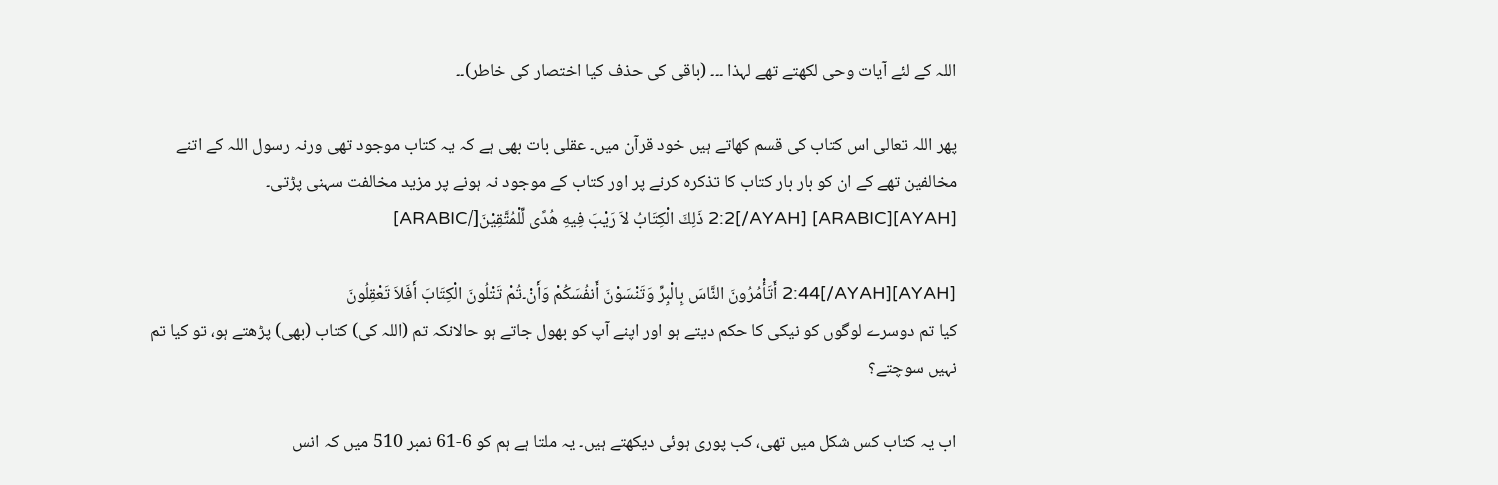اللہ کے لئے آیات وحی لکھتے تھے لہذا ۔۔۔ (باقی کی حذف کیا اختصار کی خاطر)۔۔

پھر اللہ تعالی اس کتاب کی قسم کھاتے ہیں خود قرآن میں۔ عقلی بات بھی ہے کہ یہ کتاب موجود تھی ورنہ رسول اللہ کے اتنے مخالفین تھے کے ان کو بار بار کتاب کا تذکرہ کرنے پر اور کتاب کے موجود نہ ہونے پر مزید مخالفت سہنی پڑتی۔
[AYAH]2:2[/AYAH] [ARABIC] ذَلِكَ الْكِتَابُ لاَ رَيْبَ فِيهِ هُدًى لِّلْمُتَّقِيْنَ[/ARABIC]

[AYAH]2:44[/AYAH] أَتَأْمُرُونَ النَّاسَ بِالْبِرِّ وَتَنْسَوْنَ أَنفُسَكُمْ وَأَنْ۔تُمْ تَتْلُونَ الْكِتَابَ أَفَلاَ تَعْقِلُونَ
کیا تم دوسرے لوگوں کو نیکی کا حکم دیتے ہو اور اپنے آپ کو بھول جاتے ہو حالانکہ تم (اللہ کی) کتاب (بھی) پڑھتے ہو، تو کیا تم نہیں سوچتے؟

اب یہ کتاب کس شکل میں تھی، کب پوری ہوئی دیکھتے ہیں۔ یہ ملتا ہے ہم کو 6-61 نمبر 510 میں کہ انس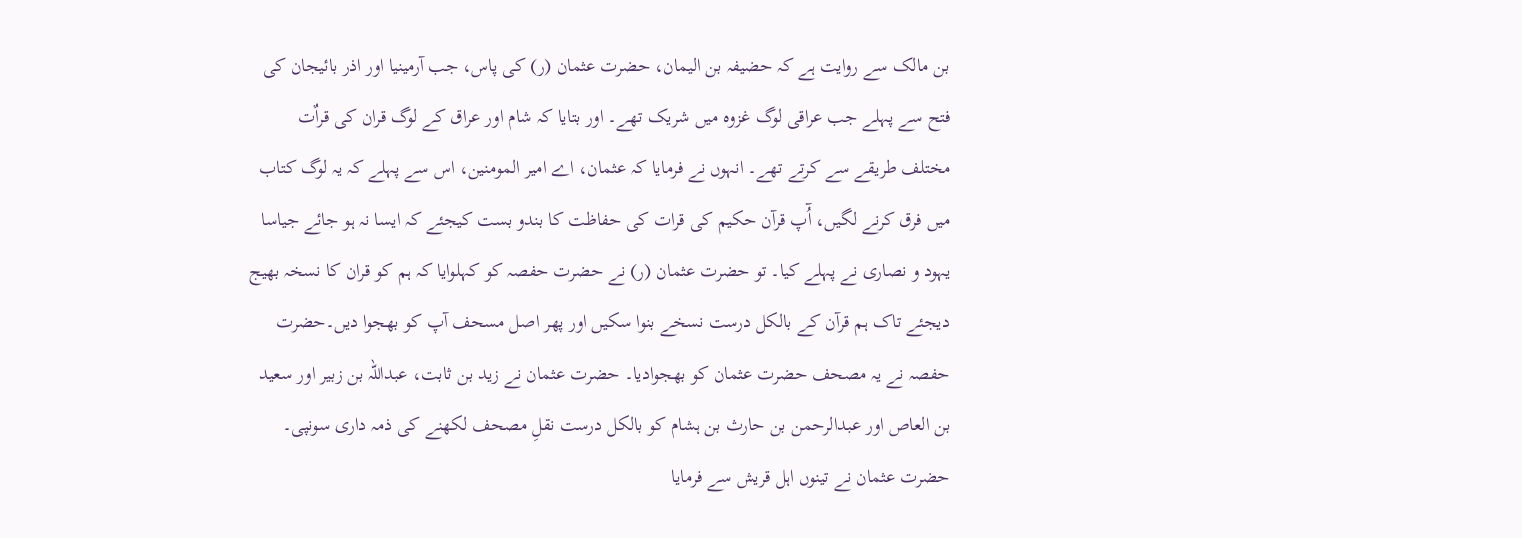بن مالک سے روایت ہے کہ حضیفہ بن الیمان، حضرت عثمان (ر) کی پاس، جب آرمینیا اور اذر بائیجان کی فتح سے پہلے جب عراقی لوگ غزوہ میں شریک تھے۔ اور بتایا کہ شام اور عراق کے لوگ قران کی قراٌت مختلف طریقے سے کرتے تھے۔ انہوں نے فرمایا کہ عثمان، اے امیر المومنین، اس سے پہلے کہ یہ لوگ کتاب میں فرق کرنے لگیں، آُپ قرآن حکیم کی قرات کی حفاظت کا بندو بست کیجئے کہ ایسا نہ ہو جائے جیاسا یہود و نصاری نے پہلے کیا۔ تو حضرت عثمان (ر) نے حضرت حفصہ کو کہلوایا کہ ہم کو قران کا نسخہ بھیج دیجئے تاک ہم قرآن کے بالکل درست نسخے بنوا سکیں اور پھر اصل مسحف آپ کو بھجوا دیں۔حضرت حفصہ نے یہ مصحف حضرت عثمان کو بھجوادیا۔ حضرت عثمان نے زید بن ثابت، عبداللہ بن زبیر اور سعید بن العاص اور عبدالرحمن بن حارث بن ہشام کو بالکل درست نقلِ مصحف لکھنے کی ذمہ داری سونپی۔ حضرت عثمان نے تینوں اہل قریش سے فرمایا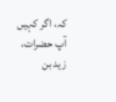کہ، اگر کہیں آپ حضرات، زید بن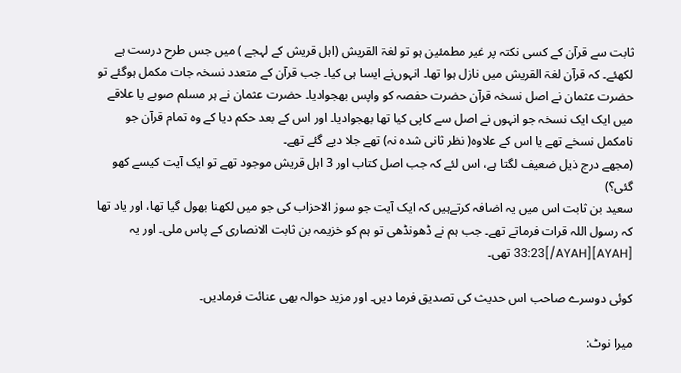ثابت سے قرآن کے کسی نکتہ پر غیر مطمئین ہو تو لغۃ القریش (اہل قریش کے لہجے ) میں جس طرح درست ہے لکھئے۔ کہ قرآن لغۃ القریش میں نازل ہوا تھا۔ انہوں‌نے ایسا ہی کیا۔ جب قرآن کے متعدد نسخہ جات مکمل ہوگئے تو حضرت عثمان نے اصل نسخہ قرآن حضرت حفصہ کو واپس بھجوادیا۔ حضرت عثمان نے ہر مسلم صوبے یا علاقے میں ایک ایک نسخہ جو انہوں نے اصل سے کاپی کیا تھا بھجوادیا۔ اور اس کے بعد حکم دیا کے وہ تمام قرآن جو نامکمل نسخے تھے یا اس کے علاوہ( نظر ثانی شدہ نہ) تھے جلا دیے گئے تھے۔
(مجھے درج ذیل ضعیف لگتا ہے، اس لئے کہ جب اصل کتاب اور 3 اہل قریش موجود تھے تو ایک آیت کیسے کھو گئی؟)
سعید بن ثابت اس میں یہ اضافہ کرتےہیں کہ ایک آیت جو سورٰ الاحزاب کی جو میں لکھنا بھول گیا تھا، اور یاد تھا کہ رسول اللہ قرات فرماتے تھے۔ جب ہم نے ڈھونڈھی تو ہم کو خزیمہ بن ثابت الانصاری کے پاس ملی۔ اور یہ [AYAH]33:23[/AYAH] تھی۔

کوئی دوسرے صاحب اس حدیث کی تصدیق فرما دیں۔ اور مزید حوالہ بھی عنائت فرمادیں۔

میرا نوٹ: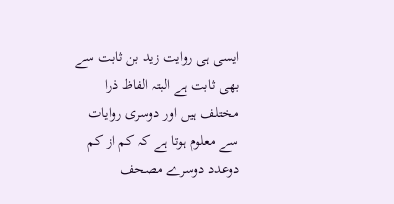ایسی ہی روایت زید بن ثابت سے بھی ثابت ہے البتہ الفاظ ذرا مختلف ہیں اور دوسری روایات سے معلوم ہوتا ہے کہ کم از کم دوعدد دوسرے مصحف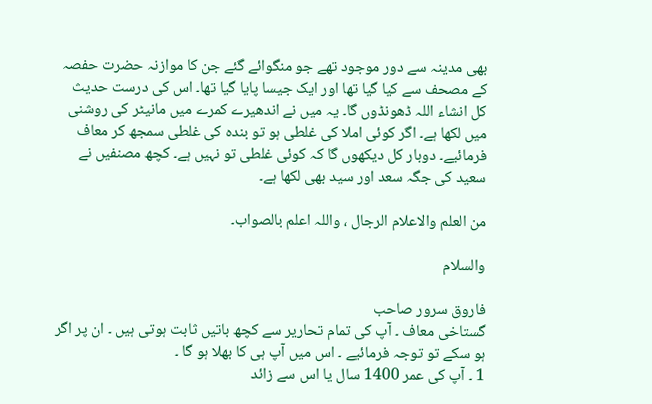بھی مدینہ سے دور موجود تھے جو منگوائے گئے جن کا موازنہ حضرت حفصہ کے مصحف سے کیا گیا تھا اور ایک جیسا پایا گیا تھا۔ اس کی درست حدیث کل انشاء اللہ ڈھونڈوں گا۔ یہ میں نے اندھیرے کمرے میں مانیٹر کی روشنی میں لکھا ہے۔ اگر کوئی املا کی غلطی ہو تو بندہ کی غلطی سمجھ کر معاف فرمائیے۔ دوبار کل دیکھوں گا کہ کوئی غلطی تو نہیں ہے۔ کچھ مصنفیں نے سعید کی جگہ سعد اور سید بھی لکھا ہے۔

من العلم والاعلام الرجال ، واللہ اعلم بالصواب۔

والسلام

فاروق سرور صاحب
گستاخی معاف ۔ آپ کی تمام تحاریر سے کچھ باتیں ثابت ہوتی ہیں ۔ ان پر اگر ہو سکے تو توجہ فرمائیے ۔ اس میں آپ ہی کا بھلا ہو گا ۔
1 ۔ آپ کی عمر 1400 سال یا اس سے زائد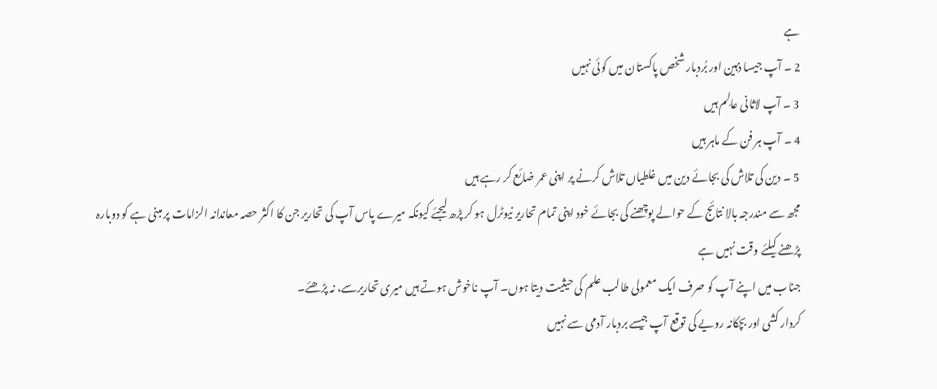ہے
2 ۔ آپ جیسا ذہین اور بُردبار شخص پاکستان میں کوئی نہیں
3 ۔ آپ لاثانی عالِم ہیں
4 ۔ آپ ہر فن کے ماہر ہیں
5 ۔ دین کی تلاش کی بجائے دین میں غلطیاں تلاش کرنے پر اپنی عمر ضائع کر رہے ہیں
مجھ سے مندرجہ بالا نتائج کے حوالے پوچھنے کی بجائے خود اپنی تمام تحاریر نیوٹرل ہو کر پڑھ لیجئے کیونکہ میرے پاس آپ کی تحاریر جن کا اکثر حصہ معاندانہ الزامات پر مبنی ہے کو دوبارہ پڑھنے کیلئے وقت نہیں ہے
جناب میں اپنے آپ کو صرف ایک معمولی طالب علم کی حیثیت دیتا ہوں۔ آپ ناخوش ہوتے ہیں میری تحاریرسے، نہ پڑھئے۔
کردار کشی اور بچکانہ رویے کی توقع آپ جیسے بردبار آدمی سے نہیں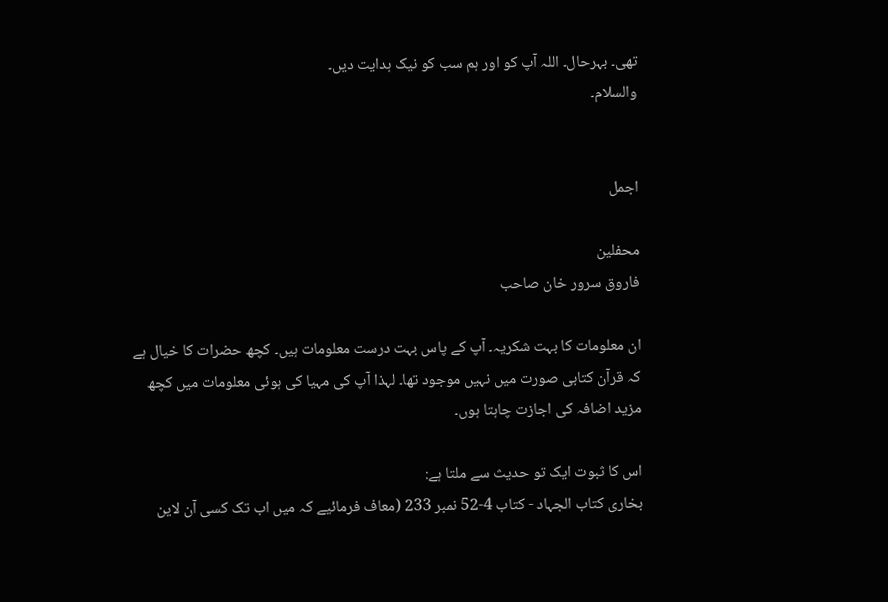تھی۔ بہرحال۔ اللہ آپ کو اور ہم سب کو نیک ہدایت دیں۔
والسلام۔


اجمل

محفلین
فاروق سرور خان صاحب

ان معلومات کا بہت شکریہ۔ آپ کے پاس بہت درست معلومات ہیں۔ کچھ حضرات کا خیال ہے کہ قرآن کتابی صورت میں نہیں موجود تھا۔ لہذا آپ کی مہیا کی ہوئی معلومات میں کچھ مزید اضافہ کی اجازت چاہتا ہوں۔

اس کا ثبوت ایک تو حدیث سے ملتا ہے:
بخاری کتاب الجہاد - کتاب 4-52 نمبر 233 (معاف فرمائیے کہ میں اب تک کسی آن لاین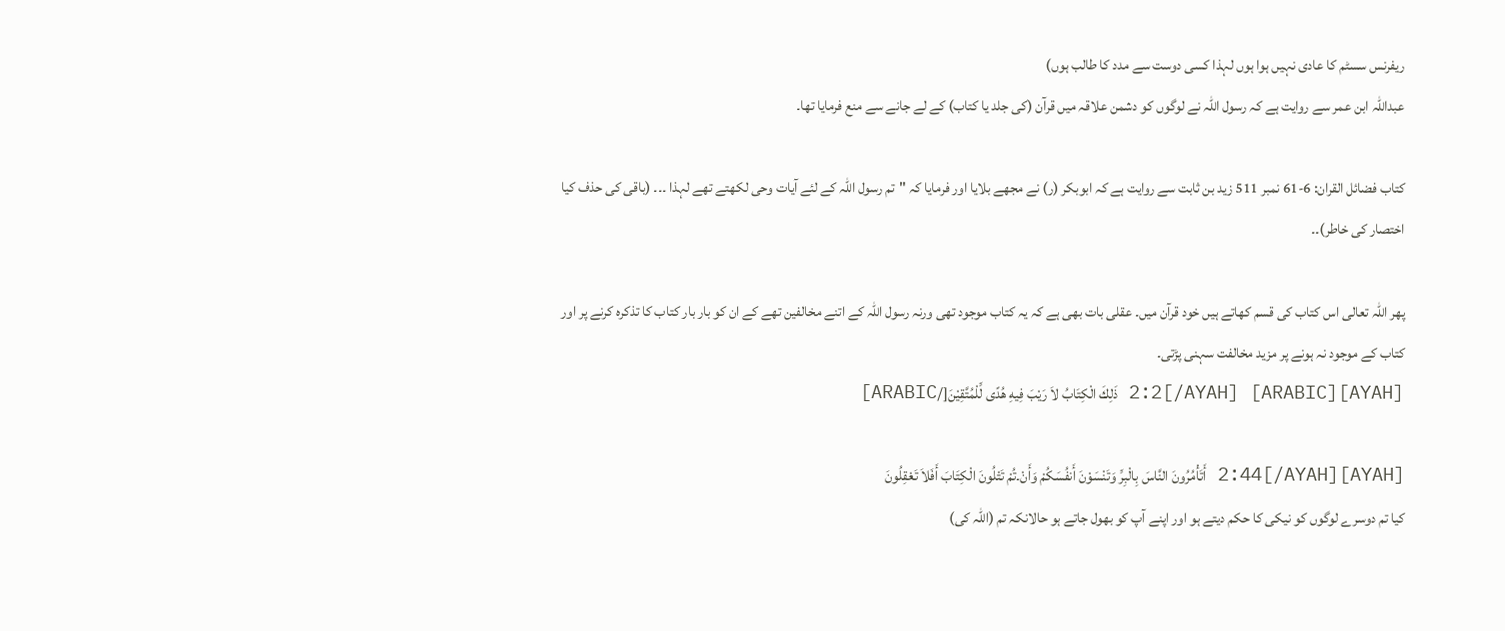ریفرنس سسٹم کا عادی نہیں ہوا ہوں لہذا کسی دوست سے مدد کا طالب ہوں)
عبداللہ ابن عمر سے روایت ہے کہ رسول اللہ نے لوگوں کو دشمن علاقہ میں قرآن (کی جلد یا کتاب) کے لے جانے سے منع فرمایا تھا۔

کتاب فضائل القران: 6-61 نمبر 511 زید بن ثابت سے روایت ہے کہ ابوبکر (ر) نے مجھے بلایا اور فرمایا کہ "تم رسول اللہ کے لئے آیات وحی لکھتے تھے لہذا ۔۔۔ (باقی کی حذف کیا اختصار کی خاطر)۔۔

پھر اللہ تعالی اس کتاب کی قسم کھاتے ہیں خود قرآن میں۔ عقلی بات بھی ہے کہ یہ کتاب موجود تھی ورنہ رسول اللہ کے اتنے مخالفین تھے کے ان کو بار بار کتاب کا تذکرہ کرنے پر اور کتاب کے موجود نہ ہونے پر مزید مخالفت سہنی پڑتی۔
[AYAH]2:2[/AYAH] [ARABIC] ذَلِكَ الْكِتَابُ لاَ رَيْبَ فِيهِ هُدًى لِّلْمُتَّقِيْنَ[/ARABIC]

[AYAH]2:44[/AYAH] أَتَأْمُرُونَ النَّاسَ بِالْبِرِّ وَتَنْسَوْنَ أَنفُسَكُمْ وَأَنْ۔تُمْ تَتْلُونَ الْكِتَابَ أَفَلاَ تَعْقِلُونَ
کیا تم دوسرے لوگوں کو نیکی کا حکم دیتے ہو اور اپنے آپ کو بھول جاتے ہو حالانکہ تم (اللہ کی)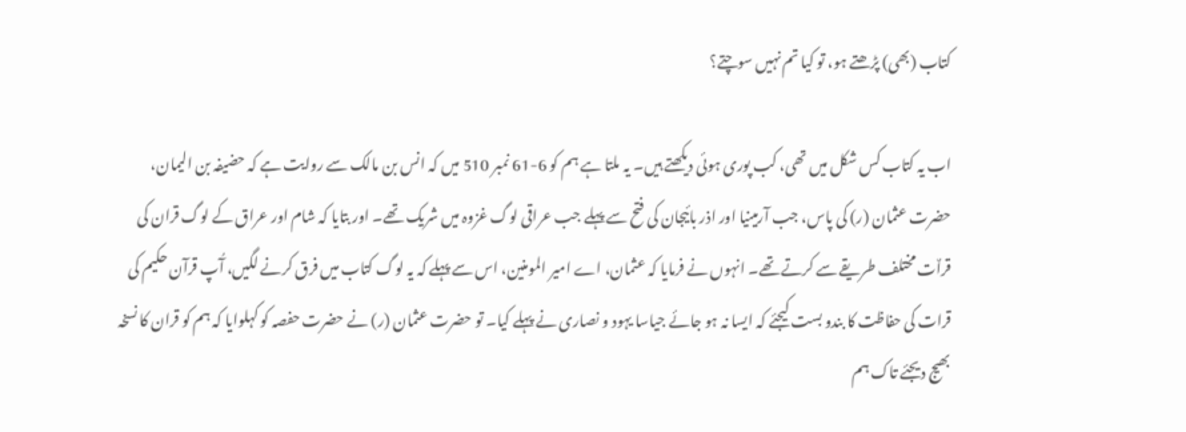کتاب (بھی) پڑھتے ہو، تو کیا تم نہیں سوچتے؟

اب یہ کتاب کس شکل میں تھی، کب پوری ہوئی دیکھتے ہیں۔ یہ ملتا ہے ہم کو 6-61 نمبر 510 میں کہ انس بن مالک سے روایت ہے کہ حضیفہ بن الیمان، حضرت عثمان (ر) کی پاس، جب آرمینیا اور اذر بائیجان کی فتح سے پہلے جب عراقی لوگ غزوہ میں شریک تھے۔ اور بتایا کہ شام اور عراق کے لوگ قران کی قراٌت مختلف طریقے سے کرتے تھے۔ انہوں نے فرمایا کہ عثمان، اے امیر المومنین، اس سے پہلے کہ یہ لوگ کتاب میں فرق کرنے لگیں، آُپ قرآن حکیم کی قرات کی حفاظت کا بندو بست کیجئے کہ ایسا نہ ہو جائے جیاسا یہود و نصاری نے پہلے کیا۔ تو حضرت عثمان (ر) نے حضرت حفصہ کو کہلوایا کہ ہم کو قران کا نسخہ بھیج دیجئے تاک ہم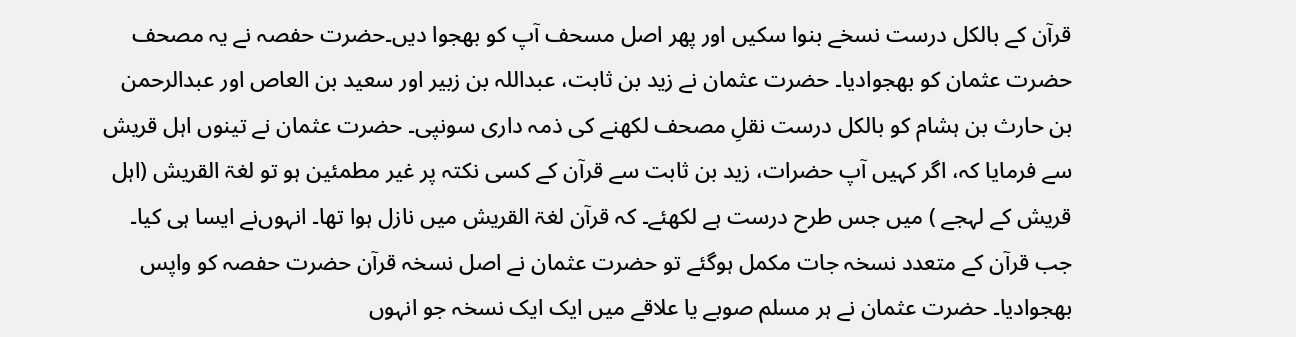قرآن کے بالکل درست نسخے بنوا سکیں اور پھر اصل مسحف آپ کو بھجوا دیں۔حضرت حفصہ نے یہ مصحف حضرت عثمان کو بھجوادیا۔ حضرت عثمان نے زید بن ثابت، عبداللہ بن زبیر اور سعید بن العاص اور عبدالرحمن بن حارث بن ہشام کو بالکل درست نقلِ مصحف لکھنے کی ذمہ داری سونپی۔ حضرت عثمان نے تینوں اہل قریش سے فرمایا کہ، اگر کہیں آپ حضرات، زید بن ثابت سے قرآن کے کسی نکتہ پر غیر مطمئین ہو تو لغۃ القریش (اہل قریش کے لہجے ) میں جس طرح درست ہے لکھئے۔ کہ قرآن لغۃ القریش میں نازل ہوا تھا۔ انہوں‌نے ایسا ہی کیا۔ جب قرآن کے متعدد نسخہ جات مکمل ہوگئے تو حضرت عثمان نے اصل نسخہ قرآن حضرت حفصہ کو واپس بھجوادیا۔ حضرت عثمان نے ہر مسلم صوبے یا علاقے میں ایک ایک نسخہ جو انہوں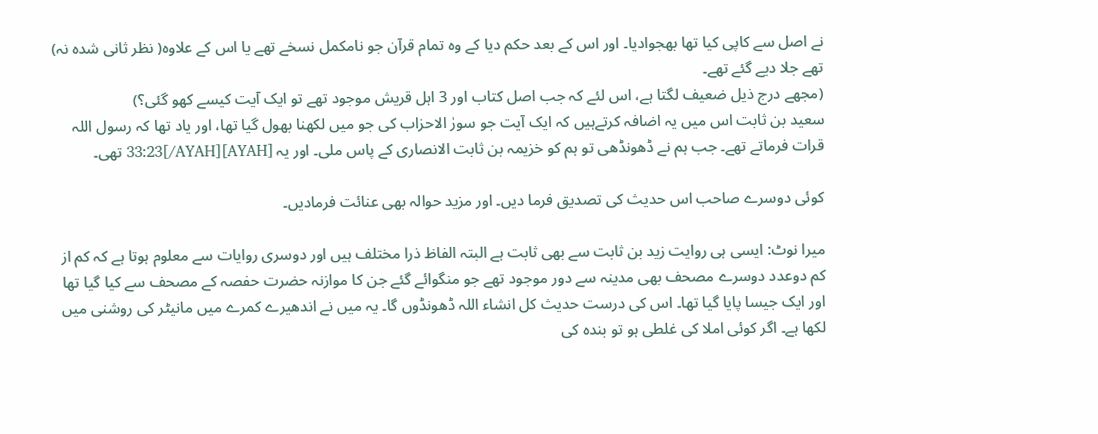نے اصل سے کاپی کیا تھا بھجوادیا۔ اور اس کے بعد حکم دیا کے وہ تمام قرآن جو نامکمل نسخے تھے یا اس کے علاوہ( نظر ثانی شدہ نہ) تھے جلا دیے گئے تھے۔
(مجھے درج ذیل ضعیف لگتا ہے، اس لئے کہ جب اصل کتاب اور 3 اہل قریش موجود تھے تو ایک آیت کیسے کھو گئی؟)
سعید بن ثابت اس میں یہ اضافہ کرتےہیں کہ ایک آیت جو سورٰ الاحزاب کی جو میں لکھنا بھول گیا تھا، اور یاد تھا کہ رسول اللہ قرات فرماتے تھے۔ جب ہم نے ڈھونڈھی تو ہم کو خزیمہ بن ثابت الانصاری کے پاس ملی۔ اور یہ [AYAH]33:23[/AYAH] تھی۔

کوئی دوسرے صاحب اس حدیث کی تصدیق فرما دیں۔ اور مزید حوالہ بھی عنائت فرمادیں۔

میرا نوٹ: ایسی ہی روایت زید بن ثابت سے بھی ثابت ہے البتہ الفاظ ذرا مختلف ہیں اور دوسری روایات سے معلوم ہوتا ہے کہ کم از کم دوعدد دوسرے مصحف بھی مدینہ سے دور موجود تھے جو منگوائے گئے جن کا موازنہ حضرت حفصہ کے مصحف سے کیا گیا تھا اور ایک جیسا پایا گیا تھا۔ اس کی درست حدیث کل انشاء اللہ ڈھونڈوں گا۔ یہ میں نے اندھیرے کمرے میں مانیٹر کی روشنی میں لکھا ہے۔ اگر کوئی املا کی غلطی ہو تو بندہ کی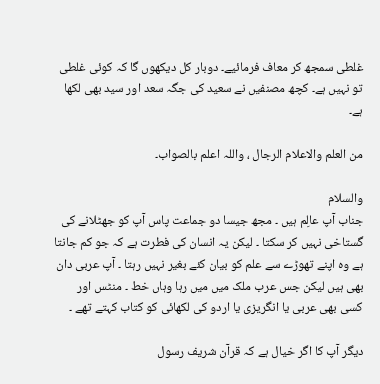غلطی سمجھ کر معاف فرمائیے۔ دوبار کل دیکھوں گا کہ کوئی غلطی تو نہیں ہے۔ کچھ مصنفیں نے سعید کی جگہ سعد اور سید بھی لکھا ہے۔

من العلم والاعلام الرجال ، واللہ اعلم بالصواب۔

والسلام
جناب آپ عالِم ہیں ۔ مجھ جیسا دو جماعت پاس آپ کو جھٹلانے کی گستاخی نہیں کر سکتا ۔ لیکن یہ انسان کی فطرت ہے کہ جو کم جانتا ہے وہ اپنے تھوڑے سے علم کو بیان کئے بغیر نہیں رہتا ۔ آپ عربی دان بھی ہیں لیکن جس عرب ملک میں میں رہا وہاں خط ۔ منٹس اور کسی بھی عربی یا انگریزی یا اردو کی لکھائی کو کتاب کہتے تھے ۔

دیگر آپ کا اگر خیال ہے کہ قرآن شریف رسول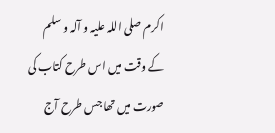اکرم صلی اللہ علیہ و آلہ و سلم کے وقت میں اس طرح کتاب کی صورت میں تھا جس طرح آج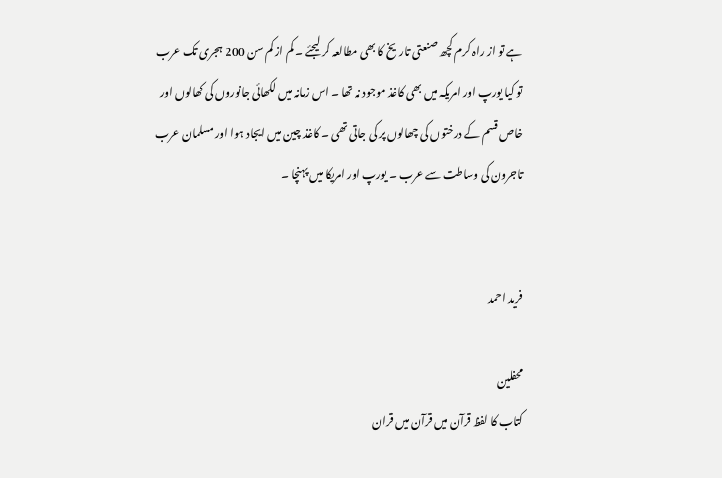ہے تو از راہ کرم کچھ صنعتی تاریخ کا بھی مطالعہ کر لیجئے ۔ کم از کم سن 200 ہجری تک عرب تو کیا یورپ اور امریکہ میں بھی کاغذ موجود نہ تھا ۔ اس زمانہ میں لکھائی جانوروں کی کھالوں اور خاص قسم کے درختوں کی چھالوں پر کی جاتی تھی ۔ کاغذ چین میں ایجاد ہوا اور مسلمان عرب تاجرون کی وساطت سے عرب ۔ یورپ اور امریکا میں پہنچا ۔


فرید احمد

محفلین
کتاب کا لفظ قرآن میں قرآن میں قران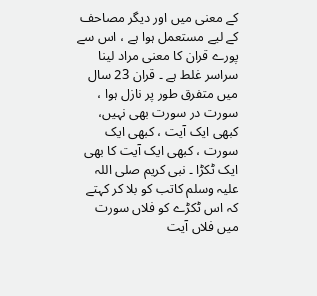کے معنی میں اور دیگر مصاحف کے لیے مستعمل ہوا ہے ، اس سے پورے قران کا معنی مراد لینا سراسر غلط ہے ۔ قران 23 سال میں متفرق طور پر نازل ہوا ، سورت در سورت بھی نہیں‌، کبھی ایک آیت ، کبھی ایک سورت ، کبھی ایک آیت کا بھی ایک ٹکڑا ۔ نبی کریم صلی اللہ علیہ وسلم کاتب کو بلا کر کہتے کہ اس ٹکڑے کو فلاں سورت میں فلاں آیت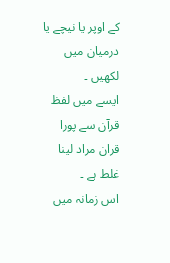کے اوپر یا نیچے یا درمیان میں لکھیں ۔
ایسے میں لفظ قرآن سے پورا قران مراد لینا غلط ہے ۔
اس زمانہ میں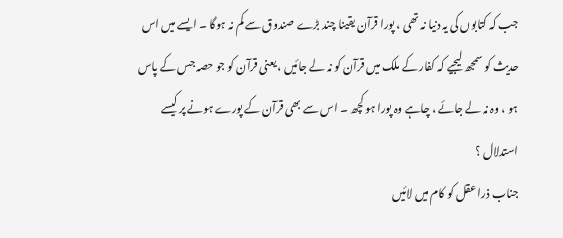جب کہ کتابوں کی یہ دنیا نہ تھی ، پورا قرآن یقینا چند بڑے صندوق سے کم نہ ہوگا ۔ ایسے میں اس حدیث کو سمجھ لیجیے کہ کفار کے ملک میں قرآن کو نہ لے جائیں ، یعنی قرآن کو جو حصہ جس کے پاس ہو ، وہ نہ لے جائے ، چاہے وہ پورا ہو کچھ ۔ اس سے بھی قرآن کے پورے ہونے پر کیسے استدلال ؟
جناب ذرا عقل کو کام میں لائیں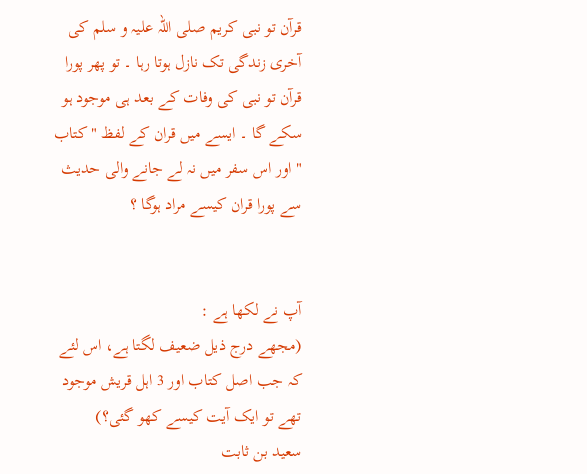قرآن تو نبی کریم صلی اللہ علیہ و سلم کی آخری زندگی تک نازل ہوتا رہا ۔ تو پھر پورا قرآن تو نبی کی وفات کے بعد ہی موجود ہو سکے گا ۔ ایسے میں قران کے لفظ " کتاب " اور اس سفر میں نہ لے جانے والی حدیث سے پورا قران کیسے مراد ہوگا ؟


آپ نے لکھا ہے :
(مجھے درج ذیل ضعیف لگتا ہے، اس لئے کہ جب اصل کتاب اور 3 اہل قریش موجود تھے تو ایک آیت کیسے کھو گئی؟)
سعید بن ثابت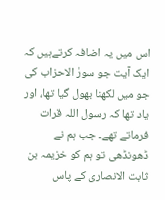اس میں یہ اضافہ کرتےہیں کہ ایک آیت جو سورٰ الاحزاب کی جو میں لکھنا بھول گیا تھا، اور یاد تھا کہ رسول اللہ قرات فرماتے تھے۔ جب ہم نے ڈھونڈھی تو ہم کو خزیمہ بن ثابت الانصاری کے پاس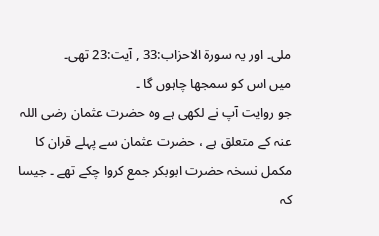ملی۔ اور یہ سورۃ الاحزاب:33 , آیت:23 تھی۔
میں اس کو سمجھا چاہوں گا ۔
جو روایت آپ نے لکھی ہے وہ حضرت عثمان رضی اللہ عنہ کے متعلق ہے ، حضرت عثمان سے پہلے قران کا مکمل نسخہ حضرت ابوبکر جمع کروا چکے تھے ۔ جیسا کہ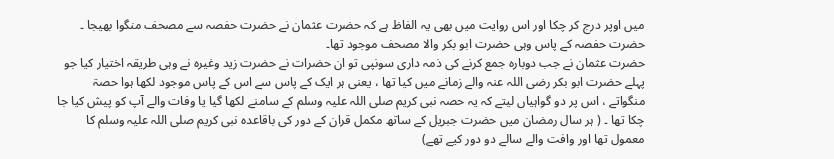میں اوپر درج کر چکا اور اس روایت میں بھی یہ الفاظ ہے کہ حضرت عثمان نے حضرت حفصہ سے مصحف منگوا بھیجا ۔ حضرت حفصہ کے پاس وہی حضرت ابو بکر والا مصحف موجود تھا۔
حضرت عثمان نے جب دوبارہ جمع کرنے کی ذمہ داری سونپی تو ان حضرات نے حضرت زید وغیرہ نے وہی طریقہ اختیار کیا جو پہلے حضرت ابو بکر رضی اللہ عنہ والے زمانے میں کیا تھا ، یعنی ہر ایک کے پاس سے اس کے پاس موجود لکھا ہوا حصۃ منگواتے ، اس پر دو گواہیاں لیتے کہ یہ حصہ نبی کریم صلی اللہ علیہ وسلم کے سامنے لکھا گیا یا وفات والے آپ کو پیش کیا جا چکا تھا ۔ ( ہر سال رمضان میں حضرت جبریل کے ساتھ مکمل قران کے دور کی باقاعدہ نبی کریم صلی اللہ علیہ وسلم کا معمول تھا اور وافت والے سالے دو دور کیے تھے)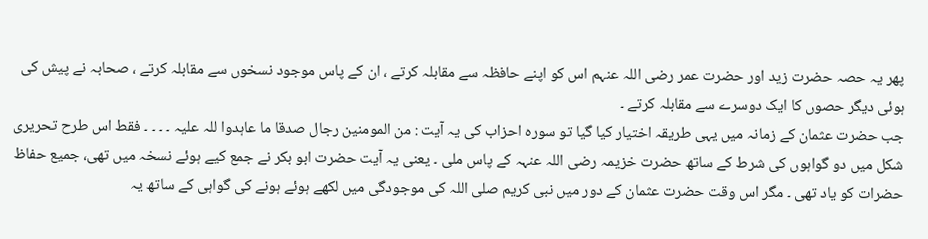پھر یہ حصہ حضرت زید اور حضرت عمر رضی اللہ عنہم اس کو اپنے حافظہ سے مقابلہ کرتے ، ان کے پاس موجود نسخوں سے مقابلہ کرتے ، صحابہ نے پیش کی ہوئی دیگر حصوں کا ایک دوسرے سے مقابلہ کرتے ۔
جب حضرت عثمان کے زمانہ میں یہی طریقہ اختیار کیا گیا تو سورہ احزاب کی یہ آیت : من المومنین رجال صدقا ما عاہدوا للہ علیہ ۔ ۔ ۔ ۔ فقط اس طرح تحریری شکل میں دو گواہوں کی شرط کے ساتھ حضرت خزیمہ رضی اللہ عنہہ کے پاس ملی ۔ یعنی یہ آیت حضرت ابو بکر نے جمع کیے ہوئے نسخہ میں تھی، جمیع حفاظ حضرات کو یاد تھی ۔ مگر اس وقت حضرت عثمان کے دور میں نبی کریم صلی اللہ کی موجودگی میں لکھے ہوئے ہونے کی گواہی کے ساتھ یہ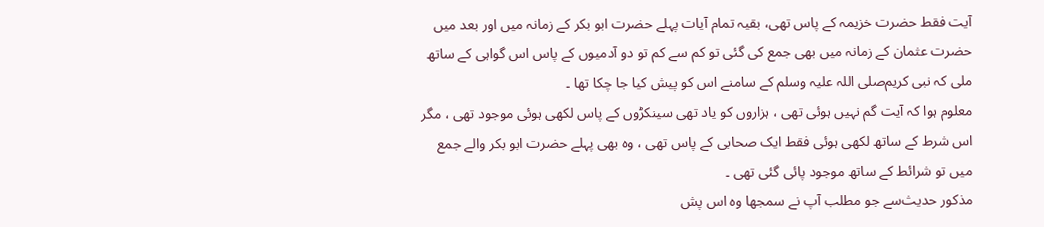آیت فقط حضرت خزیمہ کے پاس تھی، بقیہ تمام آیات پہلے حضرت ابو بکر کے زمانہ میں اور بعد میں حضرت عثمان کے زمانہ میں بھی جمع کی گئی تو کم سے کم تو دو آدمیوں کے پاس اس گواہی کے ساتھ ملی کہ نبی کریم‌صلی اللہ علیہ وسلم کے سامنے اس کو پیش کیا جا چکا تھا ۔
معلوم ہوا کہ آیت گم نہیں ہوئی تھی ، ہزاروں کو یاد تھی سینکڑوں کے پاس لکھی ہوئی موجود تھی ، مگر اس شرط کے ساتھ لکھی ہوئی فقط ایک صحابی کے پاس تھی ، وہ بھی پہلے حضرت ابو بکر والے جمع میں تو شرائط کے ساتھ موجود پائی گئی تھی ۔
مذکور حدیث‌سے جو مطلب آپ نے سمجھا وہ اس پش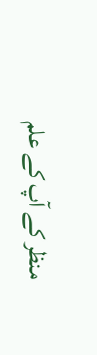منظر کے آپ کے علم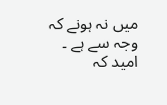میں نہ ہونے کہ وجہ سے ہے ۔
امید کہ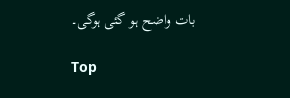بات واضح ہو گئی ہوگی۔

Top